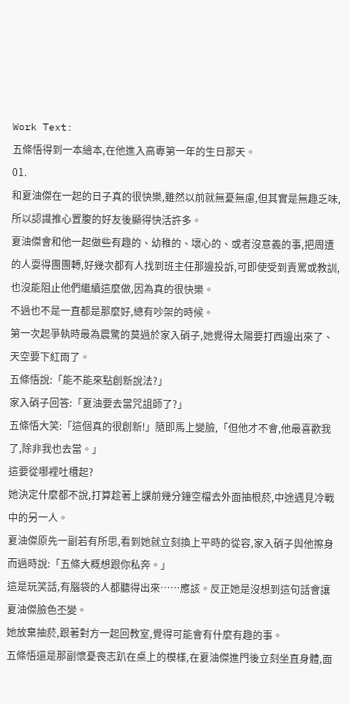Work Text:
五條悟得到一本繪本,在他進入高專第一年的生日那天。
01.
和夏油傑在一起的日子真的很快樂,雖然以前就無憂無慮,但其實是無趣乏味,所以認識推心置腹的好友後顯得快活許多。
夏油傑會和他一起做些有趣的、幼稚的、壞心的、或者沒意義的事,把周遭的人耍得團團轉,好幾次都有人找到班主任那邊投訴,可即使受到責罵或教訓,也沒能阻止他們繼續這麼做,因為真的很快樂。
不過也不是一直都是那麼好,總有吵架的時候。
第一次起爭執時最為震驚的莫過於家入硝子,她覺得太陽要打西邊出來了、天空要下紅雨了。
五條悟說:「能不能來點創新說法?」
家入硝子回答:「夏油要去當咒詛師了?」
五條悟大笑:「這個真的很創新!」隨即馬上變臉,「但他才不會,他最喜歡我了,除非我也去當。」
這要從哪裡吐槽起?
她決定什麼都不說,打算趁著上課前幾分鐘空檔去外面抽根菸,中途遇見冷戰中的另一人。
夏油傑原先一副若有所思,看到她就立刻換上平時的從容,家入硝子與他擦身而過時說:「五條大概想跟你私奔。」
這是玩笑話,有腦袋的人都聽得出來……應該。反正她是沒想到這句話會讓夏油傑臉色丕變。
她放棄抽菸,跟著對方一起回教室,覺得可能會有什麼有趣的事。
五條悟還是那副懷憂喪志趴在桌上的模樣,在夏油傑進門後立刻坐直身體,面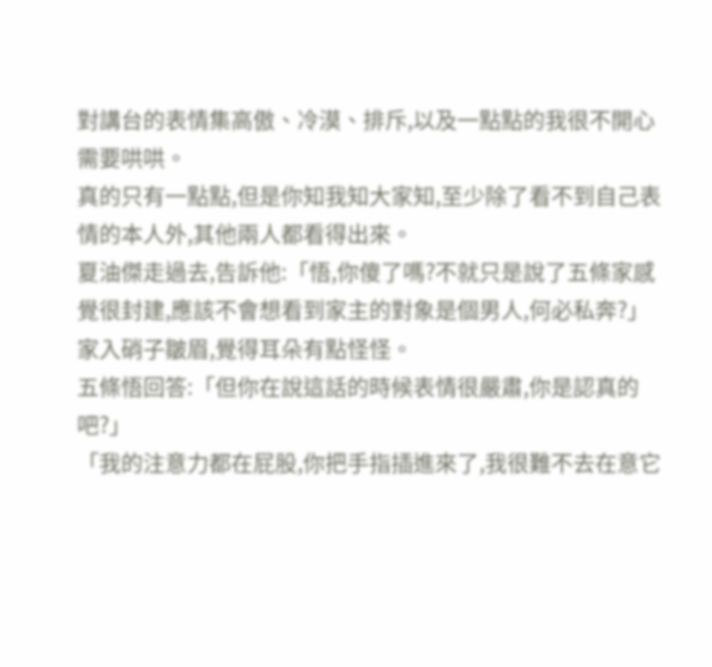對講台的表情集高傲、冷漠、排斥,以及一點點的我很不開心需要哄哄。
真的只有一點點,但是你知我知大家知,至少除了看不到自己表情的本人外,其他兩人都看得出來。
夏油傑走過去,告訴他:「悟,你傻了嗎?不就只是說了五條家感覺很封建,應該不會想看到家主的對象是個男人,何必私奔?」
家入硝子皺眉,覺得耳朵有點怪怪。
五條悟回答:「但你在說這話的時候表情很嚴肅,你是認真的吧?」
「我的注意力都在屁股,你把手指插進來了,我很難不去在意它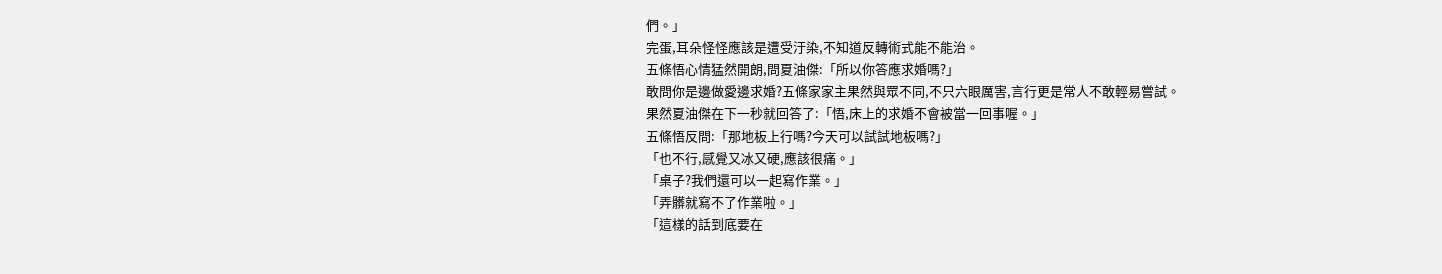們。」
完蛋,耳朵怪怪應該是遭受汙染,不知道反轉術式能不能治。
五條悟心情猛然開朗,問夏油傑:「所以你答應求婚嗎?」
敢問你是邊做愛邊求婚?五條家家主果然與眾不同,不只六眼厲害,言行更是常人不敢輕易嘗試。
果然夏油傑在下一秒就回答了:「悟,床上的求婚不會被當一回事喔。」
五條悟反問:「那地板上行嗎?今天可以試試地板嗎?」
「也不行,感覺又冰又硬,應該很痛。」
「桌子?我們還可以一起寫作業。」
「弄髒就寫不了作業啦。」
「這樣的話到底要在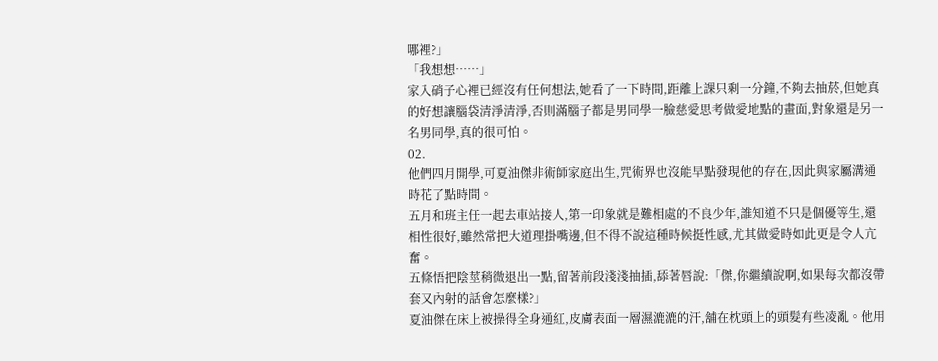哪裡?」
「我想想……」
家入硝子心裡已經沒有任何想法,她看了一下時間,距離上課只剩一分鐘,不夠去抽菸,但她真的好想讓腦袋清淨清淨,否則滿腦子都是男同學一臉慈愛思考做愛地點的畫面,對象還是另一名男同學,真的很可怕。
02.
他們四月開學,可夏油傑非術師家庭出生,咒術界也沒能早點發現他的存在,因此與家屬溝通時花了點時間。
五月和班主任一起去車站接人,第一印象就是難相處的不良少年,誰知道不只是個優等生,還相性很好,雖然常把大道理掛嘴邊,但不得不說這種時候挺性感,尤其做愛時如此更是令人亢奮。
五條悟把陰莖稍微退出一點,留著前段淺淺抽插,舔著唇說:「傑,你繼續說啊,如果每次都沒帶套又內射的話會怎麼樣?」
夏油傑在床上被操得全身通紅,皮膚表面一層濕漉漉的汗,舖在枕頭上的頭髮有些凌亂。他用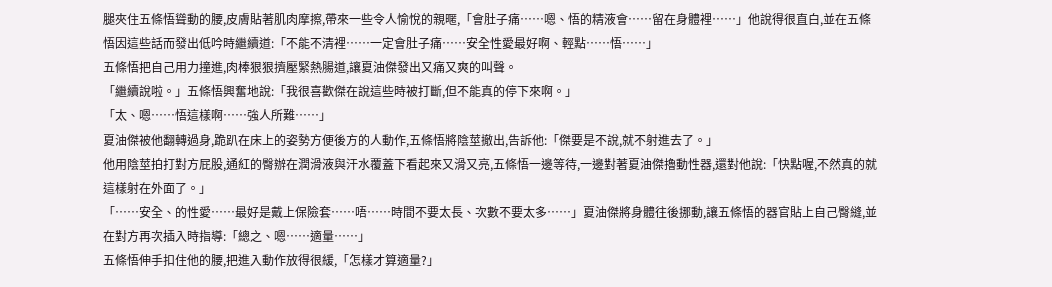腿夾住五條悟聳動的腰,皮膚貼著肌肉摩擦,帶來一些令人愉悅的親暱,「會肚子痛……嗯、悟的精液會……留在身體裡……」他說得很直白,並在五條悟因這些話而發出低吟時繼續道:「不能不清裡……一定會肚子痛……安全性愛最好啊、輕點……悟……」
五條悟把自己用力撞進,肉棒狠狠擠壓緊熱腸道,讓夏油傑發出又痛又爽的叫聲。
「繼續說啦。」五條悟興奮地說:「我很喜歡傑在說這些時被打斷,但不能真的停下來啊。」
「太、嗯……悟這樣啊……強人所難……」
夏油傑被他翻轉過身,跪趴在床上的姿勢方便後方的人動作,五條悟將陰莖撤出,告訴他:「傑要是不說,就不射進去了。」
他用陰莖拍打對方屁股,通紅的臀辦在潤滑液與汗水覆蓋下看起來又滑又亮,五條悟一邊等待,一邊對著夏油傑擼動性器,還對他說:「快點喔,不然真的就這樣射在外面了。」
「……安全、的性愛……最好是戴上保險套……唔……時間不要太長、次數不要太多……」夏油傑將身體往後挪動,讓五條悟的器官貼上自己臀縫,並在對方再次插入時指導:「總之、嗯……適量……」
五條悟伸手扣住他的腰,把進入動作放得很緩,「怎樣才算適量?」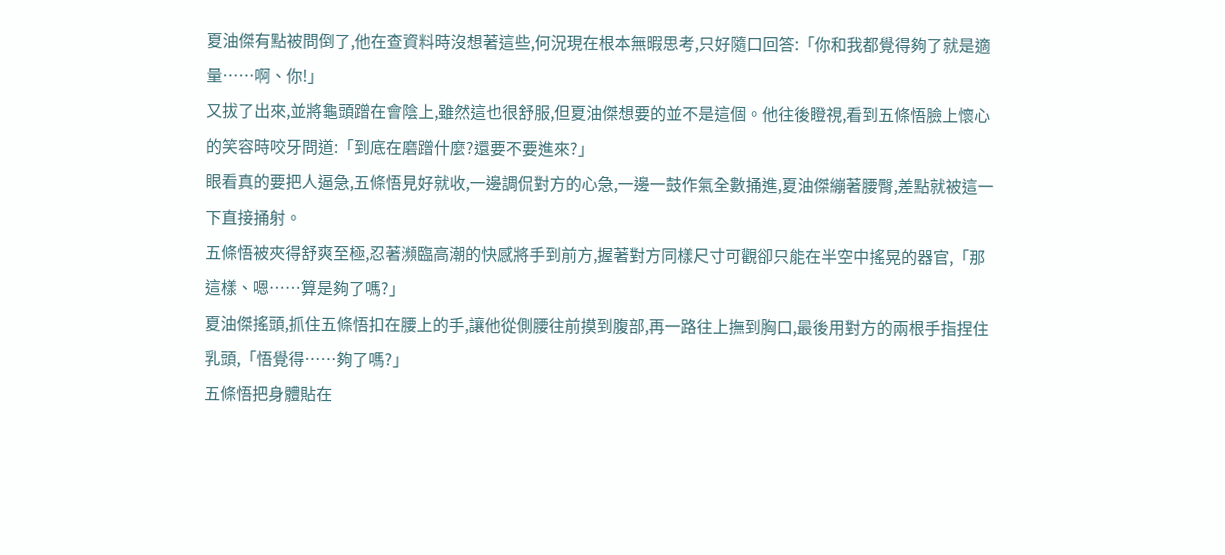夏油傑有點被問倒了,他在查資料時沒想著這些,何況現在根本無暇思考,只好隨口回答:「你和我都覺得夠了就是適量……啊、你!」
又拔了出來,並將龜頭蹭在會陰上,雖然這也很舒服,但夏油傑想要的並不是這個。他往後瞪視,看到五條悟臉上懷心的笑容時咬牙問道:「到底在磨蹭什麼?還要不要進來?」
眼看真的要把人逼急,五條悟見好就收,一邊調侃對方的心急,一邊一鼓作氣全數捅進,夏油傑繃著腰臀,差點就被這一下直接捅射。
五條悟被夾得舒爽至極,忍著瀕臨高潮的快感將手到前方,握著對方同樣尺寸可觀卻只能在半空中搖晃的器官,「那這樣、嗯……算是夠了嗎?」
夏油傑搖頭,抓住五條悟扣在腰上的手,讓他從側腰往前摸到腹部,再一路往上撫到胸口,最後用對方的兩根手指捏住乳頭,「悟覺得……夠了嗎?」
五條悟把身體貼在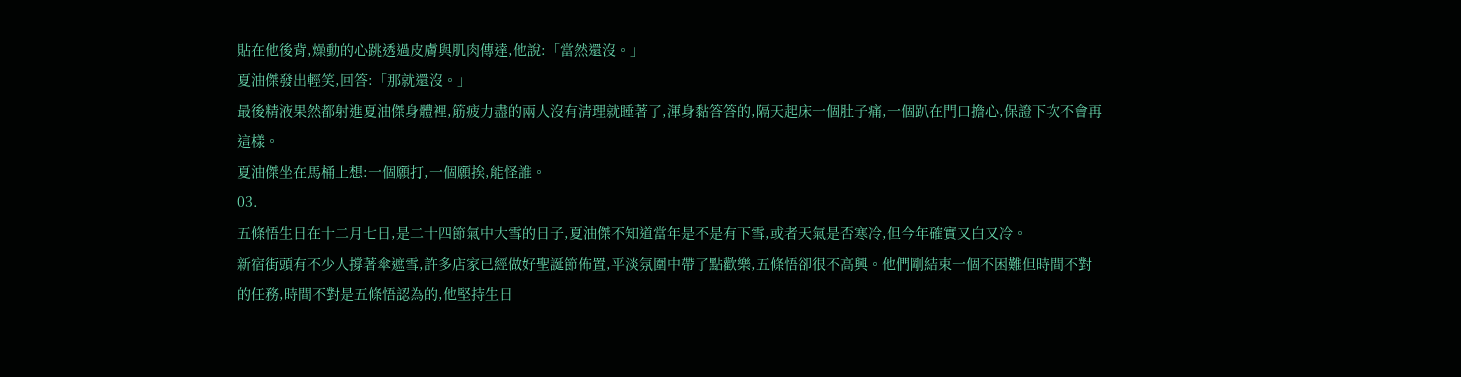貼在他後背,燥動的心跳透過皮膚與肌肉傳達,他說:「當然還沒。」
夏油傑發出輕笑,回答:「那就還沒。」
最後精液果然都射進夏油傑身體裡,筋疲力盡的兩人沒有清理就睡著了,渾身黏答答的,隔天起床一個肚子痛,一個趴在門口擔心,保證下次不會再這樣。
夏油傑坐在馬桶上想:一個願打,一個願挨,能怪誰。
03.
五條悟生日在十二月七日,是二十四節氣中大雪的日子,夏油傑不知道當年是不是有下雪,或者天氣是否寒冷,但今年確實又白又冷。
新宿街頭有不少人撐著傘遮雪,許多店家已經做好聖誕節佈置,平淡氛圍中帶了點歡樂,五條悟卻很不高興。他們剛結束一個不困難但時間不對的任務,時間不對是五條悟認為的,他堅持生日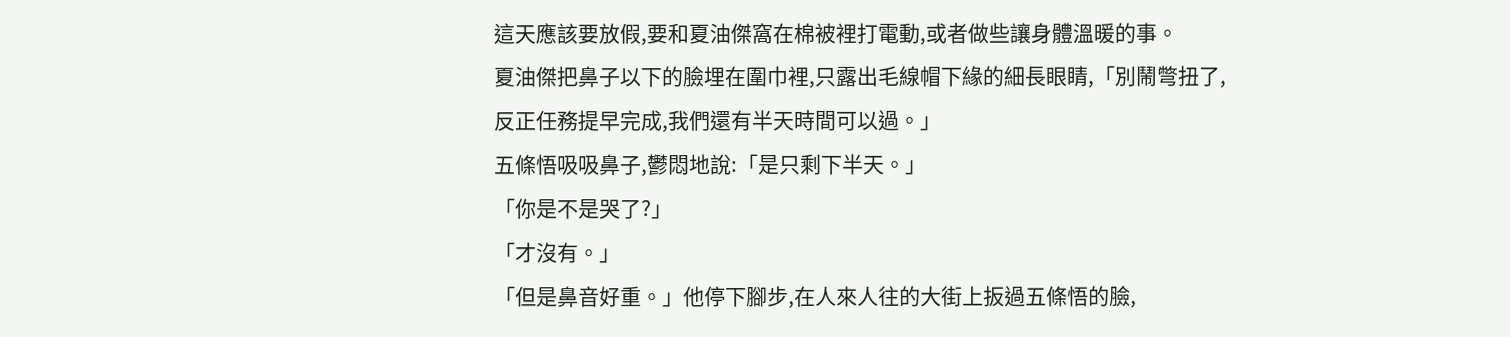這天應該要放假,要和夏油傑窩在棉被裡打電動,或者做些讓身體溫暖的事。
夏油傑把鼻子以下的臉埋在圍巾裡,只露出毛線帽下緣的細長眼睛,「別鬧彆扭了,反正任務提早完成,我們還有半天時間可以過。」
五條悟吸吸鼻子,鬱悶地說:「是只剩下半天。」
「你是不是哭了?」
「才沒有。」
「但是鼻音好重。」他停下腳步,在人來人往的大街上扳過五條悟的臉,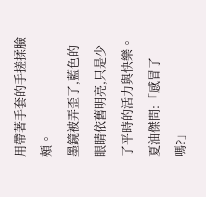用帶著手套的手搓揉臉頰。
墨鏡被弄歪了,藍色的眼睛依舊明亮,只是少了平時的活力與快樂。夏油傑問:「感冒了嗎?」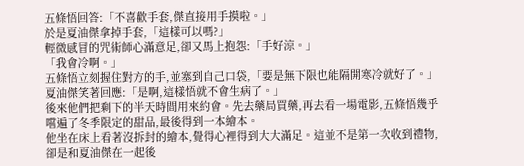五條悟回答:「不喜歡手套,傑直接用手摸啦。」
於是夏油傑拿掉手套,「這樣可以嗎?」
輕微感冒的咒術師心滿意足,卻又馬上抱怨:「手好涼。」
「我會冷啊。」
五條悟立刻握住對方的手,並塞到自己口袋,「要是無下限也能隔開寒冷就好了。」
夏油傑笑著回應:「是啊,這樣悟就不會生病了。」
後來他們把剩下的半天時間用來約會。先去藥局買藥,再去看一場電影,五條悟幾乎嚐遍了冬季限定的甜品,最後得到一本繪本。
他坐在床上看著沒拆封的繪本,覺得心裡得到大大滿足。這並不是第一次收到禮物,卻是和夏油傑在一起後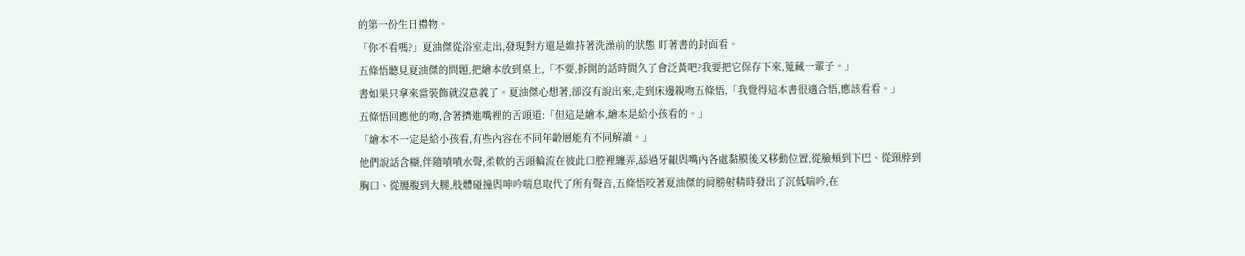的第一份生日禮物。
「你不看嗎?」夏油傑從浴室走出,發現對方還是維持著洗澡前的狀態 盯著書的封面看。
五條悟聽見夏油傑的問題,把繪本放到桌上,「不要,拆開的話時間久了會泛黃吧?我要把它保存下來,蒐藏一輩子。」
書如果只拿來當裝飾就沒意義了。夏油傑心想著,卻沒有說出來,走到床邊親吻五條悟,「我覺得這本書很適合悟,應該看看。」
五條悟回應他的吻,含著擠進嘴裡的舌頭道:「但這是繪本,繪本是給小孩看的。」
「繪本不一定是給小孩看,有些內容在不同年齡層能有不同解讀。」
他們說話含糊,伴隨嘖嘖水聲,柔軟的舌頭輪流在彼此口腔裡纏弄,舔過牙齦與嘴內各處黏膜後又移動位置,從臉頰到下巴、從頸脖到胸口、從腰腹到大腿,肢體碰撞與呻吟喘息取代了所有聲音,五條悟咬著夏油傑的肩膀射精時發出了沉低喘吟,在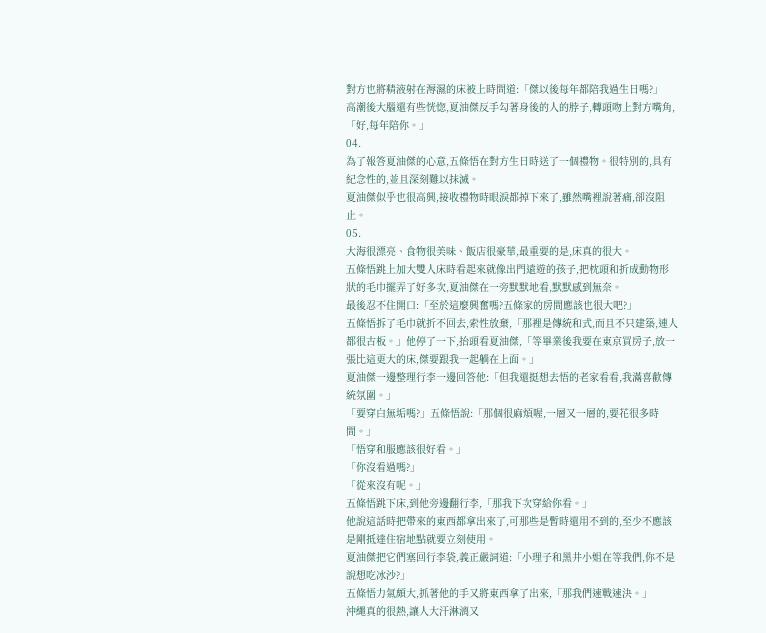對方也將精液射在溽濕的床被上時問道:「傑以後每年都陪我過生日嗎?」
高潮後大腦還有些恍惚,夏油傑反手勾著身後的人的脖子,轉頭吻上對方嘴角,「好,每年陪你。」
04.
為了報答夏油傑的心意,五條悟在對方生日時送了一個禮物。很特別的,具有紀念性的,並且深刻難以抹滅。
夏油傑似乎也很高興,接收禮物時眼淚都掉下來了,雖然嘴裡說著痛,卻沒阻止。
05.
大海很漂亮、食物很美味、飯店很豪華,最重要的是,床真的很大。
五條悟跳上加大雙人床時看起來就像出門遠遊的孩子,把枕頭和折成動物形狀的毛巾擺弄了好多次,夏油傑在一旁默默地看,默默感到無奈。
最後忍不住開口:「至於這麼興奮嗎?五條家的房間應該也很大吧?」
五條悟拆了毛巾就折不回去,索性放棄,「那裡是傳統和式,而且不只建築,連人都很古板。」他停了一下,抬頭看夏油傑,「等畢業後我要在東京買房子,放一張比這更大的床,傑要跟我一起躺在上面。」
夏油傑一邊整理行李一邊回答他:「但我還挺想去悟的老家看看,我滿喜歡傳統氛圍。」
「要穿白無垢嗎?」五條悟說:「那個很麻煩喔,一層又一層的,要花很多時間。」
「悟穿和服應該很好看。」
「你沒看過嗎?」
「從來沒有呢。」
五條悟跳下床,到他旁邊翻行李,「那我下次穿給你看。」
他說這話時把帶來的東西都拿出來了,可那些是暫時還用不到的,至少不應該是剛抵達住宿地點就要立刻使用。
夏油傑把它們塞回行李袋,義正嚴詞道:「小理子和黑井小姐在等我們,你不是說想吃冰沙?」
五條悟力氣頗大,抓著他的手又將東西拿了出來,「那我們速戰速決。」
沖繩真的很熱,讓人大汗淋漓又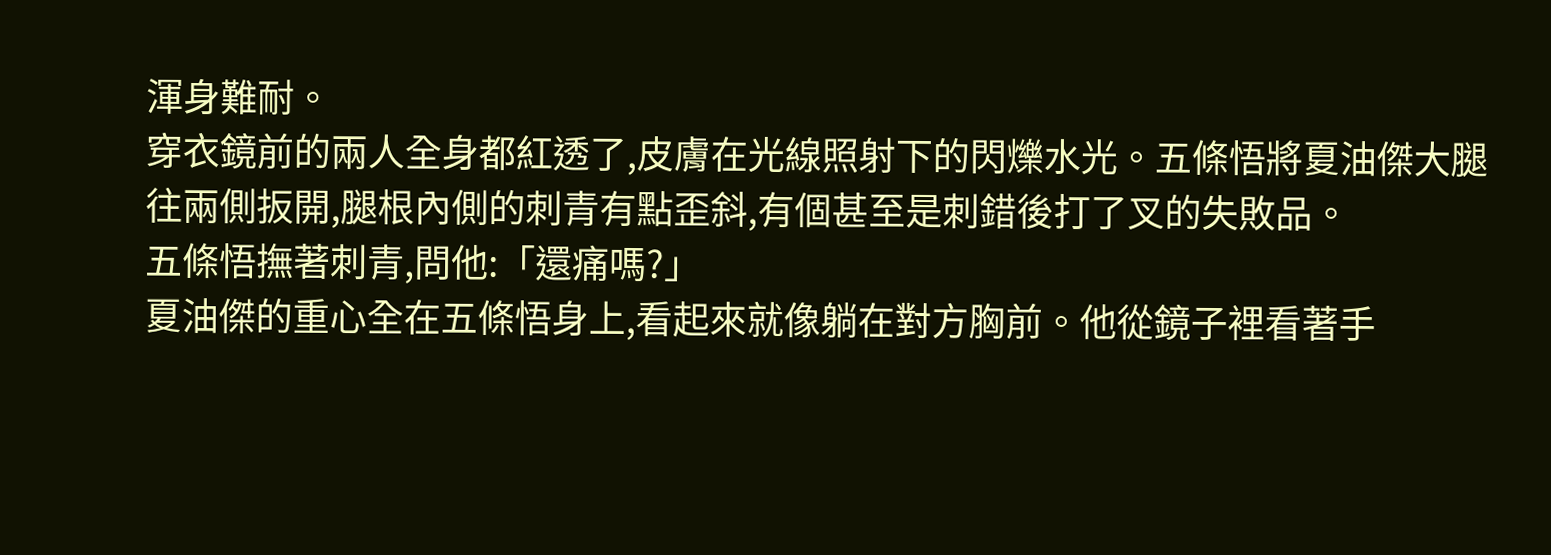渾身難耐。
穿衣鏡前的兩人全身都紅透了,皮膚在光線照射下的閃爍水光。五條悟將夏油傑大腿往兩側扳開,腿根內側的刺青有點歪斜,有個甚至是刺錯後打了叉的失敗品。
五條悟撫著刺青,問他:「還痛嗎?」
夏油傑的重心全在五條悟身上,看起來就像躺在對方胸前。他從鏡子裡看著手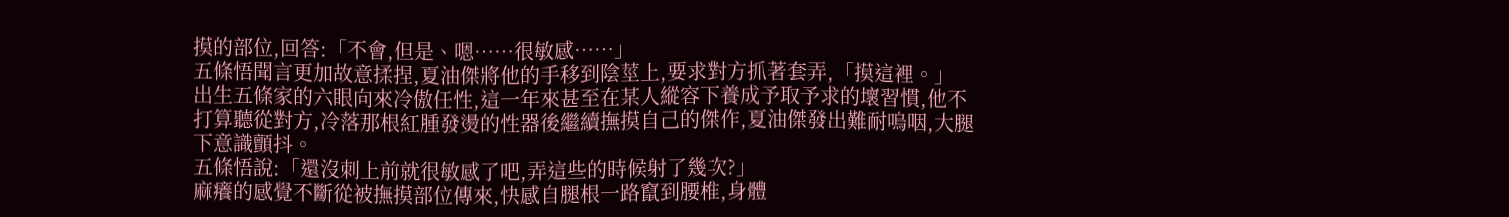摸的部位,回答:「不會,但是、嗯……很敏感……」
五條悟聞言更加故意揉捏,夏油傑將他的手移到陰莖上,要求對方抓著套弄,「摸這裡。」
出生五條家的六眼向來冷傲任性,這一年來甚至在某人縱容下養成予取予求的壞習慣,他不打算聽從對方,冷落那根紅腫發燙的性器後繼續撫摸自己的傑作,夏油傑發出難耐嗚咽,大腿下意識顫抖。
五條悟說:「還沒刺上前就很敏感了吧,弄這些的時候射了幾次?」
麻癢的感覺不斷從被撫摸部位傳來,快感自腿根一路竄到腰椎,身體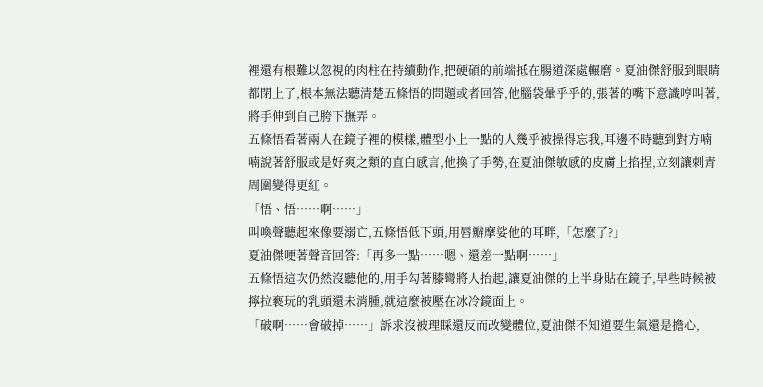裡還有根難以忽視的肉柱在持續動作,把硬碩的前端抵在腸道深處輾磨。夏油傑舒服到眼睛都閉上了,根本無法聽清楚五條悟的問題或者回答,他腦袋暈乎乎的,張著的嘴下意識哼叫著,將手伸到自己胯下撫弄。
五條悟看著兩人在鏡子裡的模樣,體型小上一點的人幾乎被操得忘我,耳邊不時聽到對方喃喃說著舒服或是好爽之類的直白感言,他換了手勢,在夏油傑敏感的皮膚上掐捏,立刻讓刺青周圍變得更紅。
「悟、悟……啊……」
叫喚聲聽起來像要溺亡,五條悟低下頭,用唇瓣摩娑他的耳畔,「怎麼了?」
夏油傑哽著聲音回答:「再多一點……嗯、還差一點啊……」
五條悟這次仍然沒聽他的,用手勾著膝彎將人抬起,讓夏油傑的上半身貼在鏡子,早些時候被擰拉褻玩的乳頭還未消腫,就這麼被壓在冰冷鏡面上。
「破啊……會破掉……」訴求沒被理睬還反而改變體位,夏油傑不知道要生氣還是擔心,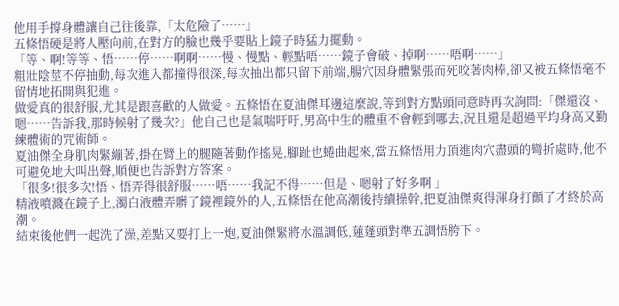他用手撐身體讓自己往後靠,「太危險了……」
五條悟硬是將人壓向前,在對方的臉也幾乎要貼上鏡子時猛力擺動。
「等、啊!等等、悟……停……啊啊……慢、慢點、輕點唔……鏡子會破、掉啊……唔啊……」
粗壯陰莖不停抽動,每次進入都撞得很深,每次抽出都只留下前端,腸穴因身體緊張而死咬著肉棒,卻又被五條悟毫不留情地拓開與犯進。
做愛真的很舒服,尤其是跟喜歡的人做愛。五條悟在夏油傑耳邊這麼說,等到對方點頭同意時再次詢問:「傑還沒、嗯……告訴我,那時候射了幾次?」他自己也是氣喘吁吁,男高中生的體重不會輕到哪去,況且還是超過平均身高又勤練體術的咒術師。
夏油傑全身肌肉緊繃著,掛在臂上的腿隨著動作搖晃,腳趾也蜷曲起來,當五條悟用力頂進肉穴盡頭的彎折處時,他不可避免地大叫出聲,順便也告訴對方答案。
「很多!很多次!悟、悟弄得很舒服……唔……我記不得……但是、嗯射了好多啊 」
精液噴濺在鏡子上,濁白液體弄髒了鏡裡鏡外的人,五條悟在他高潮後持續操幹,把夏油傑爽得渾身打顫了才終於高潮。
結束後他們一起洗了澡,差點又要打上一炮,夏油傑緊將水溫調低,蓮蓬頭對準五調悟胯下。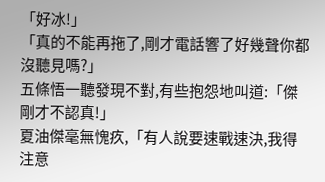「好冰!」
「真的不能再拖了,剛才電話響了好幾聲你都沒聽見嗎?」
五條悟一聽發現不對,有些抱怨地叫道:「傑剛才不認真!」
夏油傑毫無愧疚,「有人說要速戰速決,我得注意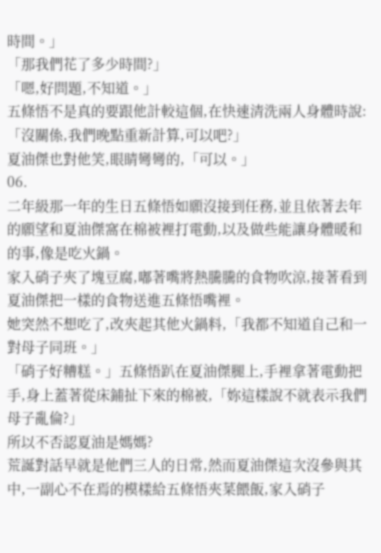時間。」
「那我們花了多少時間?」
「嗯,好問題,不知道。」
五條悟不是真的要跟他計較這個,在快速清洗兩人身體時說:「沒關係,我們晚點重新計算,可以吧?」
夏油傑也對他笑,眼睛彎彎的,「可以。」
06.
二年級那一年的生日五條悟如願沒接到任務,並且依著去年的願望和夏油傑窩在棉被裡打電動,以及做些能讓身體暖和的事,像是吃火鍋。
家入硝子夾了塊豆腐,嘟著嘴將熱騰騰的食物吹涼,接著看到夏油傑把一樣的食物送進五條悟嘴裡。
她突然不想吃了,改夾起其他火鍋料,「我都不知道自己和一對母子同班。」
「硝子好糟糕。」五條悟趴在夏油傑腿上,手裡拿著電動把手,身上蓋著從床鋪扯下來的棉被,「妳這樣說不就表示我們母子亂倫?」
所以不否認夏油是媽媽?
荒誕對話早就是他們三人的日常,然而夏油傑這次沒參與其中,一副心不在焉的模樣給五條悟夾菜餵飯,家入硝子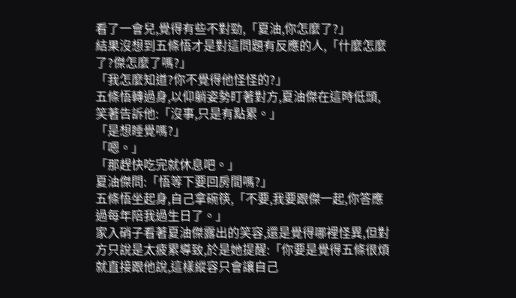看了一會兒,覺得有些不對勁,「夏油,你怎麼了?」
結果沒想到五條悟才是對這問題有反應的人,「什麼怎麼了?傑怎麼了嗎?」
「我怎麼知道?你不覺得他怪怪的?」
五條悟轉過身,以仰躺姿勢盯著對方,夏油傑在這時低頭,笑著告訴他:「沒事,只是有點累。」
「是想睡覺嗎?」
「嗯。」
「那趕快吃完就休息吧。」
夏油傑問:「悟等下要回房間嗎?」
五條悟坐起身,自己拿碗筷,「不要,我要跟傑一起,你答應過每年陪我過生日了。」
家入硝子看著夏油傑露出的笑容,還是覺得哪裡怪異,但對方只說是太疲累導致,於是她提醒:「你要是覺得五條很煩就直接跟他說,這樣縱容只會讓自己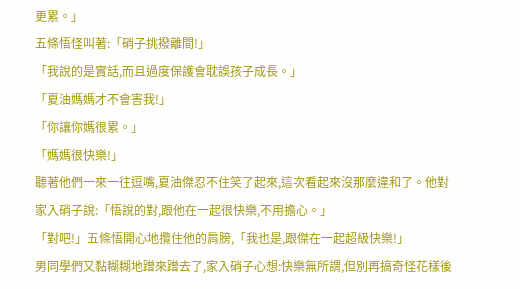更累。」
五條悟怪叫著:「硝子挑撥離間!」
「我說的是實話,而且過度保護會耽誤孩子成長。」
「夏油媽媽才不會害我!」
「你讓你媽很累。」
「媽媽很快樂!」
聽著他們一來一往逗嘴,夏油傑忍不住笑了起來,這次看起來沒那麼違和了。他對家入硝子說:「悟說的對,跟他在一起很快樂,不用擔心。」
「對吧!」五條悟開心地攬住他的肩膀,「我也是,跟傑在一起超級快樂!」
男同學們又黏糊糊地蹭來蹭去了,家入硝子心想:快樂無所謂,但別再搞奇怪花樣後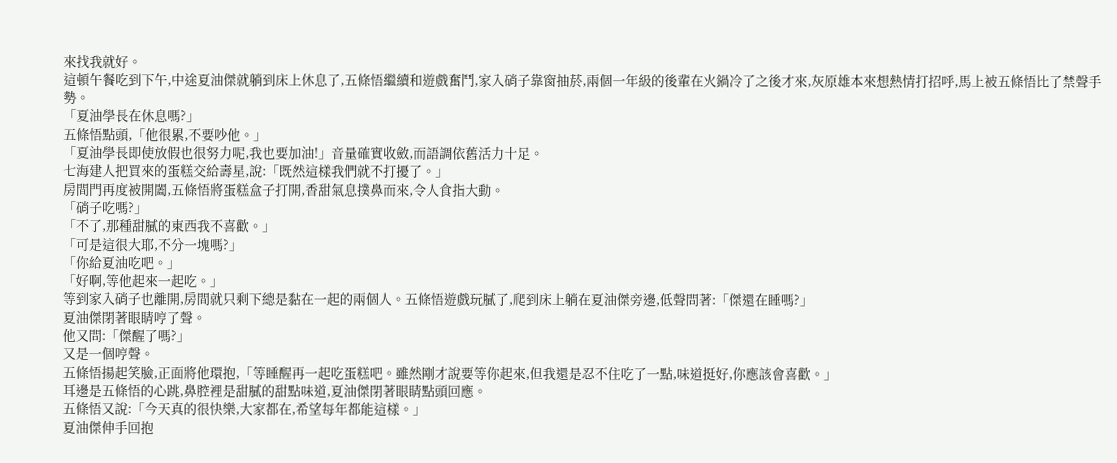來找我就好。
這頓午餐吃到下午,中途夏油傑就躺到床上休息了,五條悟繼續和遊戲奮鬥,家入硝子靠窗抽菸,兩個一年級的後輩在火鍋冷了之後才來,灰原雄本來想熱情打招呼,馬上被五條悟比了禁聲手勢。
「夏油學長在休息嗎?」
五條悟點頭,「他很累,不要吵他。」
「夏油學長即使放假也很努力呢,我也要加油!」音量確實收斂,而語調依舊活力十足。
七海建人把買來的蛋糕交給壽星,說:「既然這樣我們就不打擾了。」
房間門再度被開闔,五條悟將蛋糕盒子打開,香甜氣息撲鼻而來,令人食指大動。
「硝子吃嗎?」
「不了,那種甜膩的東西我不喜歡。」
「可是這很大耶,不分一塊嗎?」
「你給夏油吃吧。」
「好啊,等他起來一起吃。」
等到家入硝子也離開,房間就只剩下總是黏在一起的兩個人。五條悟遊戲玩膩了,爬到床上躺在夏油傑旁邊,低聲問著:「傑還在睡嗎?」
夏油傑閉著眼睛哼了聲。
他又問:「傑醒了嗎?」
又是一個哼聲。
五條悟揚起笑臉,正面將他環抱,「等睡醒再一起吃蛋糕吧。雖然剛才說要等你起來,但我還是忍不住吃了一點,味道挺好,你應該會喜歡。」
耳邊是五條悟的心跳,鼻腔裡是甜膩的甜點味道,夏油傑閉著眼睛點頭回應。
五條悟又說:「今天真的很快樂,大家都在,希望每年都能這樣。」
夏油傑伸手回抱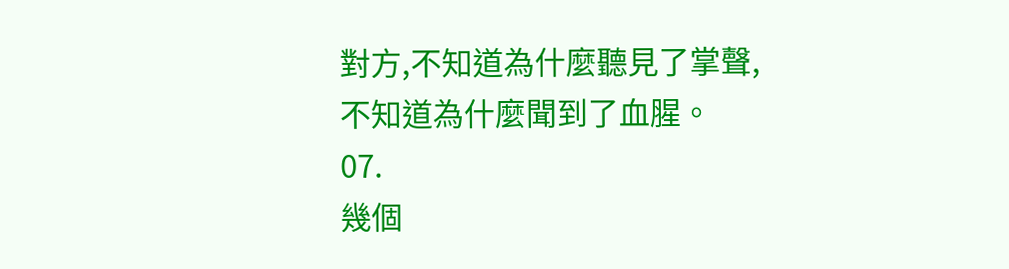對方,不知道為什麼聽見了掌聲,不知道為什麼聞到了血腥。
07.
幾個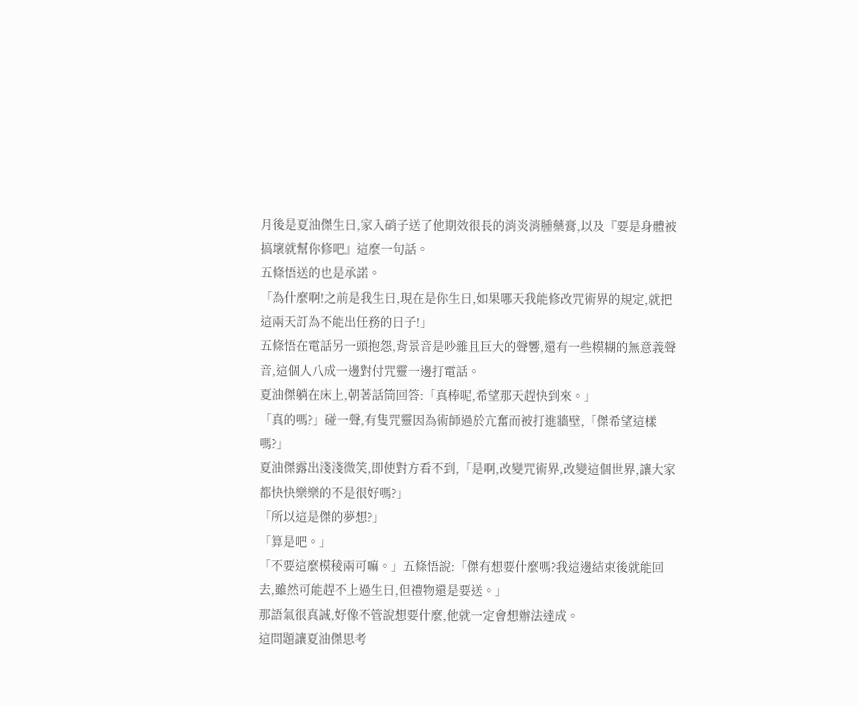月後是夏油傑生日,家入硝子送了他期效很長的消炎消腫藥膏,以及『要是身體被搞壞就幫你修吧』這麼一句話。
五條悟送的也是承諾。
「為什麼啊!之前是我生日,現在是你生日,如果哪天我能修改咒術界的規定,就把這兩天訂為不能出任務的日子!」
五條悟在電話另一頭抱怨,背景音是吵雜且巨大的聲響,還有一些糢糊的無意義聲音,這個人八成一邊對付咒靈一邊打電話。
夏油傑躺在床上,朝著話筒回答:「真棒呢,希望那天趕快到來。」
「真的嗎?」碰一聲,有隻咒靈因為術師過於亢奮而被打進牆壁,「傑希望這樣嗎?」
夏油傑露出淺淺微笑,即使對方看不到,「是啊,改變咒術界,改變這個世界,讓大家都快快樂樂的不是很好嗎?」
「所以這是傑的夢想?」
「算是吧。」
「不要這麼模稜兩可嘛。」五條悟說:「傑有想要什麼嗎?我這邊結束後就能回去,雖然可能趕不上過生日,但禮物還是要送。」
那語氣很真誠,好像不管說想要什麼,他就一定會想辦法達成。
這問題讓夏油傑思考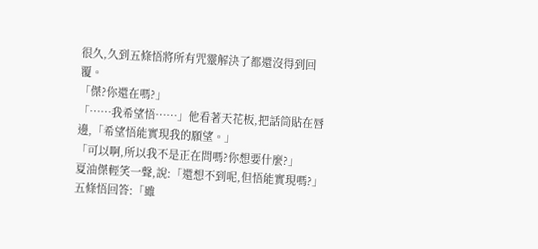很久,久到五條悟將所有咒靈解決了都還沒得到回覆。
「傑?你還在嗎?」
「……我希望悟……」他看著天花板,把話筒貼在唇邊,「希望悟能實現我的願望。」
「可以啊,所以我不是正在問嗎?你想要什麼?」
夏油傑輕笑一聲,說:「還想不到呢,但悟能實現嗎?」
五條悟回答:「雖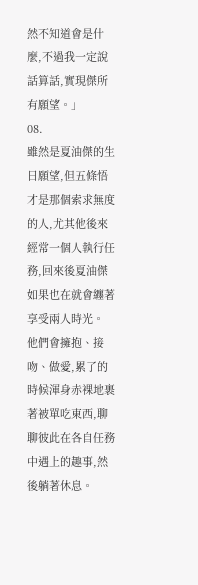然不知道會是什麼,不過我一定說話算話,實現傑所有願望。」
08.
雖然是夏油傑的生日願望,但五條悟才是那個索求無度的人,尤其他後來經常一個人執行任務,回來後夏油傑如果也在就會纏著享受兩人時光。
他們會擁抱、接吻、做愛,累了的時候渾身赤裸地裹著被單吃東西,聊聊彼此在各自任務中遇上的趣事,然後躺著休息。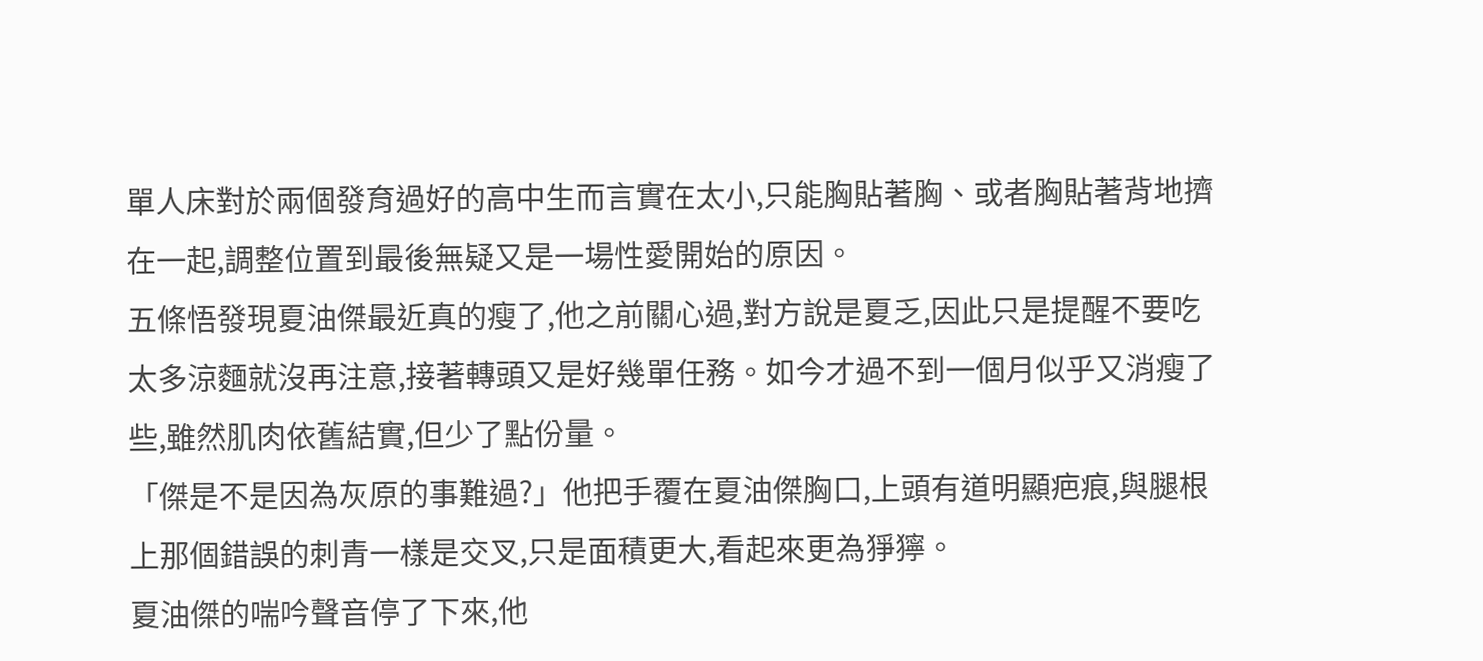單人床對於兩個發育過好的高中生而言實在太小,只能胸貼著胸、或者胸貼著背地擠在一起,調整位置到最後無疑又是一場性愛開始的原因。
五條悟發現夏油傑最近真的瘦了,他之前關心過,對方說是夏乏,因此只是提醒不要吃太多涼麵就沒再注意,接著轉頭又是好幾單任務。如今才過不到一個月似乎又消瘦了些,雖然肌肉依舊結實,但少了點份量。
「傑是不是因為灰原的事難過?」他把手覆在夏油傑胸口,上頭有道明顯疤痕,與腿根上那個錯誤的刺青一樣是交叉,只是面積更大,看起來更為猙獰。
夏油傑的喘吟聲音停了下來,他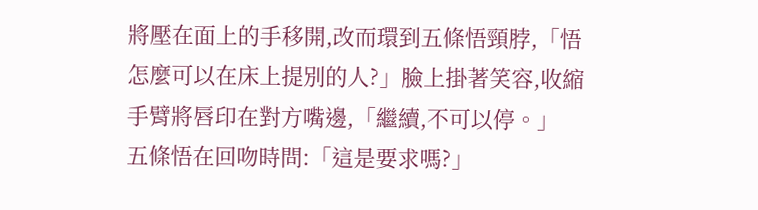將壓在面上的手移開,改而環到五條悟頸脖,「悟怎麼可以在床上提別的人?」臉上掛著笑容,收縮手臂將唇印在對方嘴邊,「繼續,不可以停。」
五條悟在回吻時問:「這是要求嗎?」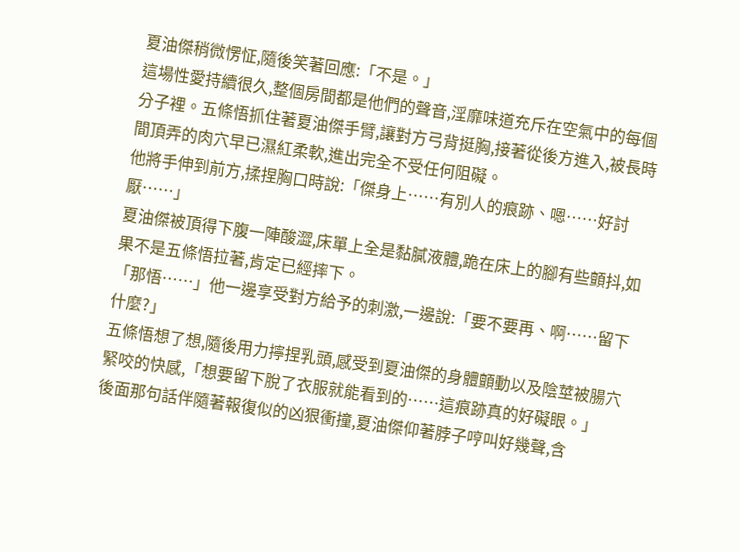夏油傑稍微愣怔,隨後笑著回應:「不是。」
這場性愛持續很久,整個房間都是他們的聲音,淫靡味道充斥在空氣中的每個分子裡。五條悟抓住著夏油傑手臂,讓對方弓背挺胸,接著從後方進入,被長時間頂弄的肉穴早已濕紅柔軟,進出完全不受任何阻礙。
他將手伸到前方,揉捏胸口時說:「傑身上……有別人的痕跡、嗯……好討厭……」
夏油傑被頂得下腹一陣酸澀,床單上全是黏膩液體,跪在床上的腳有些顫抖,如果不是五條悟拉著,肯定已經摔下。
「那悟……」他一邊享受對方給予的刺激,一邊說:「要不要再、啊……留下什麼?」
五條悟想了想,隨後用力擰捏乳頭,感受到夏油傑的身體顫動以及陰莖被腸穴緊咬的快感,「想要留下脫了衣服就能看到的……這痕跡真的好礙眼。」
後面那句話伴隨著報復似的凶狠衝撞,夏油傑仰著脖子哼叫好幾聲,含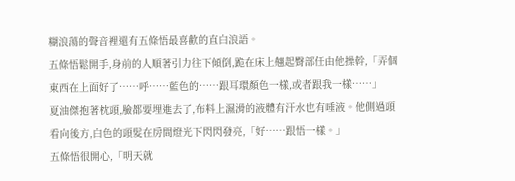糊浪蕩的聲音裡還有五條悟最喜歡的直白浪語。
五條悟鬆開手,身前的人順著引力往下傾倒,跪在床上翹起臀部任由他操幹,「弄個東西在上面好了……呼……藍色的……跟耳環顏色一樣,或者跟我一樣……」
夏油傑抱著枕頭,臉都要埋進去了,布料上濕滑的液體有汗水也有唾液。他側過頭看向後方,白色的頭髮在房間燈光下閃閃發亮,「好……跟悟一樣。」
五條悟很開心,「明天就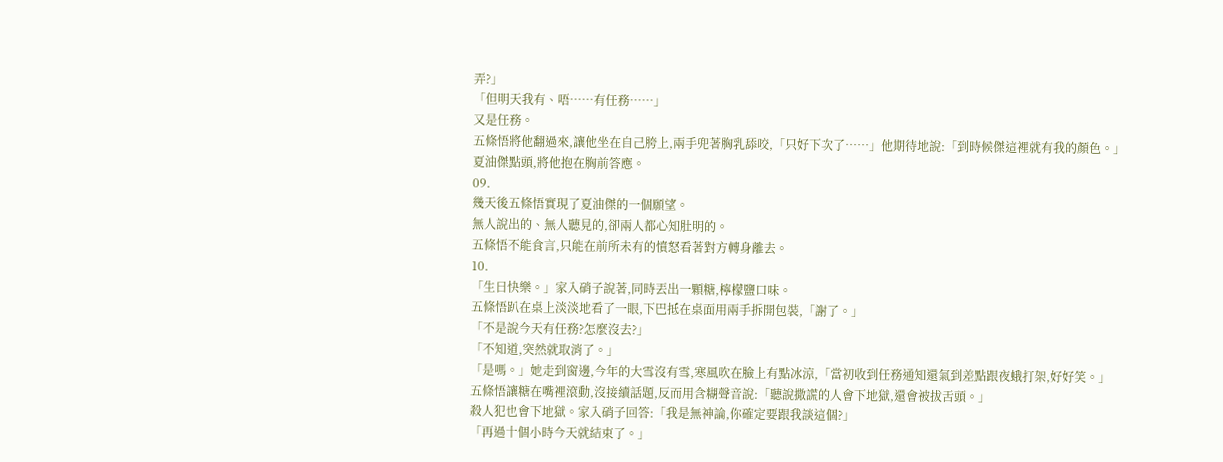弄?」
「但明天我有、唔……有任務……」
又是任務。
五條悟將他翻過來,讓他坐在自己胯上,兩手兜著胸乳舔咬,「只好下次了……」他期待地說:「到時候傑這裡就有我的顏色。」
夏油傑點頭,將他抱在胸前答應。
09.
幾天後五條悟實現了夏油傑的一個願望。
無人說出的、無人聽見的,卻兩人都心知肚明的。
五條悟不能食言,只能在前所未有的憤怒看著對方轉身離去。
10.
「生日快樂。」家入硝子說著,同時丟出一顆糖,檸檬鹽口味。
五條悟趴在桌上淡淡地看了一眼,下巴抵在桌面用兩手拆開包裝,「謝了。」
「不是說今天有任務?怎麼沒去?」
「不知道,突然就取消了。」
「是嗎。」她走到窗邊,今年的大雪沒有雪,寒風吹在臉上有點冰涼,「當初收到任務通知還氣到差點跟夜蛾打架,好好笑。」
五條悟讓糖在嘴裡滾動,沒接續話題,反而用含糊聲音說:「聽說撒謊的人會下地獄,還會被拔舌頭。」
殺人犯也會下地獄。家入硝子回答:「我是無神論,你確定要跟我談這個?」
「再過十個小時今天就結束了。」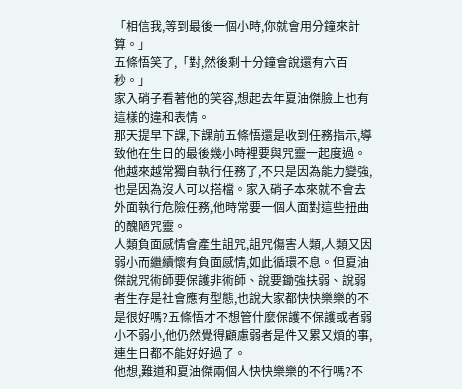「相信我,等到最後一個小時,你就會用分鐘來計算。」
五條悟笑了,「對,然後剩十分鐘會說還有六百秒。」
家入硝子看著他的笑容,想起去年夏油傑臉上也有這樣的違和表情。
那天提早下課,下課前五條悟還是收到任務指示,導致他在生日的最後幾小時裡要與咒靈一起度過。
他越來越常獨自執行任務了,不只是因為能力變強,也是因為沒人可以搭檔。家入硝子本來就不會去外面執行危險任務,他時常要一個人面對這些扭曲的醜陋咒靈。
人類負面感情會產生詛咒,詛咒傷害人類,人類又因弱小而繼續懷有負面感情,如此循環不息。但夏油傑說咒術師要保護非術師、說要鋤強扶弱、說弱者生存是社會應有型態,也說大家都快快樂樂的不是很好嗎?五條悟才不想管什麼保護不保護或者弱小不弱小,他仍然覺得顧慮弱者是件又累又煩的事,連生日都不能好好過了。
他想,難道和夏油傑兩個人快快樂樂的不行嗎?不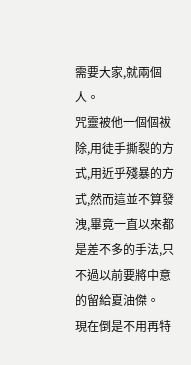需要大家,就兩個人。
咒靈被他一個個袚除,用徒手撕裂的方式,用近乎殘暴的方式,然而這並不算發洩,畢竟一直以來都是差不多的手法,只不過以前要將中意的留給夏油傑。
現在倒是不用再特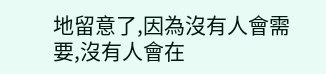地留意了,因為沒有人會需要,沒有人會在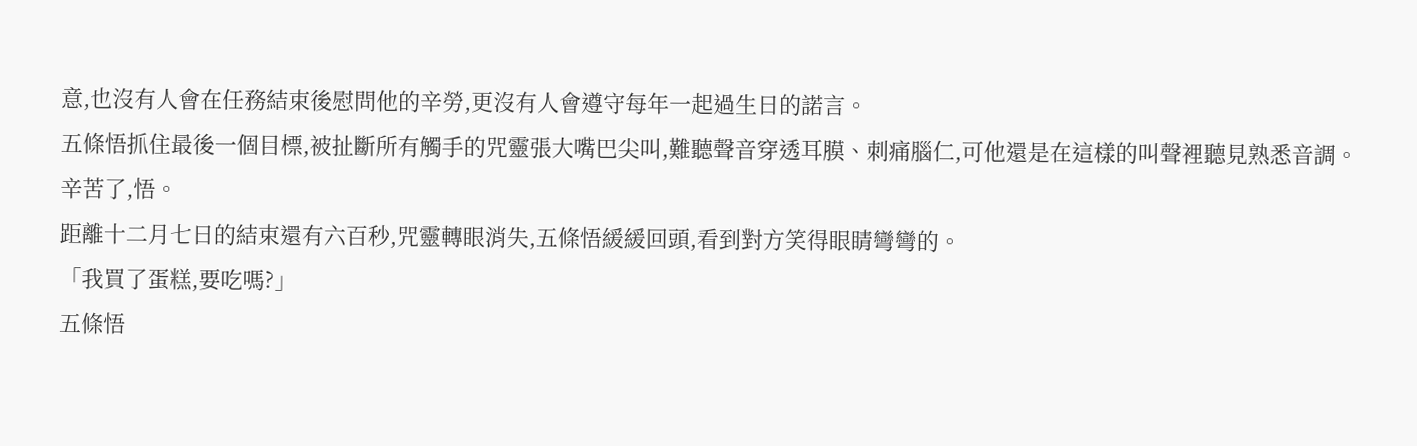意,也沒有人會在任務結束後慰問他的辛勞,更沒有人會遵守每年一起過生日的諾言。
五條悟抓住最後一個目標,被扯斷所有觸手的咒靈張大嘴巴尖叫,難聽聲音穿透耳膜、刺痛腦仁,可他還是在這樣的叫聲裡聽見熟悉音調。
辛苦了,悟。
距離十二月七日的結束還有六百秒,咒靈轉眼消失,五條悟緩緩回頭,看到對方笑得眼睛彎彎的。
「我買了蛋糕,要吃嗎?」
五條悟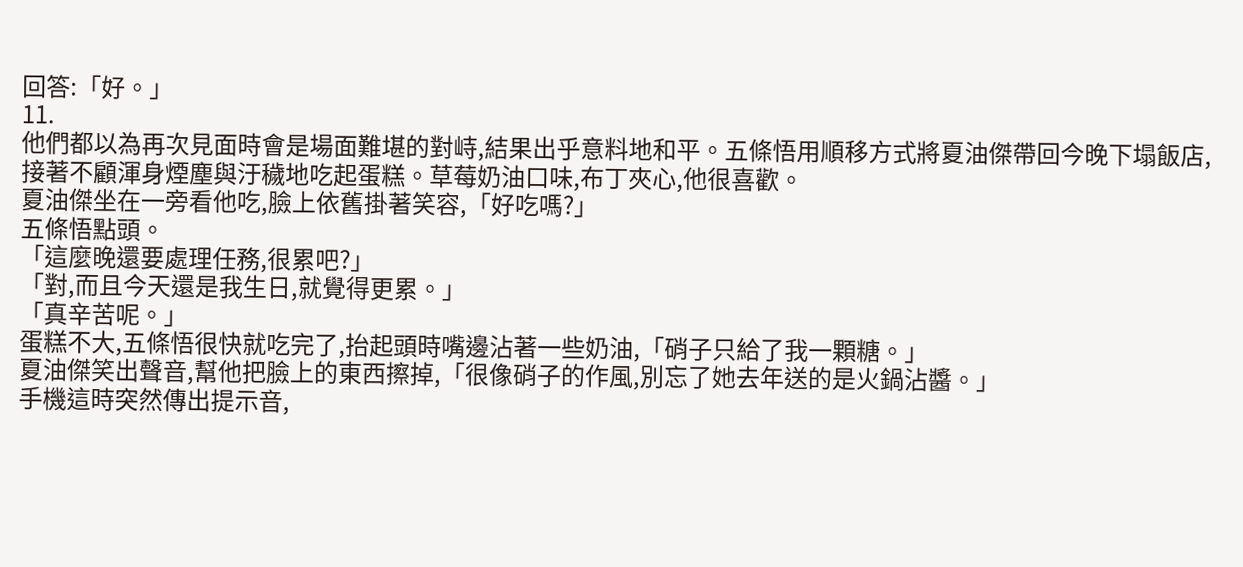回答:「好。」
11.
他們都以為再次見面時會是場面難堪的對峙,結果出乎意料地和平。五條悟用順移方式將夏油傑帶回今晚下塌飯店,接著不顧渾身煙塵與汙穢地吃起蛋糕。草莓奶油口味,布丁夾心,他很喜歡。
夏油傑坐在一旁看他吃,臉上依舊掛著笑容,「好吃嗎?」
五條悟點頭。
「這麼晚還要處理任務,很累吧?」
「對,而且今天還是我生日,就覺得更累。」
「真辛苦呢。」
蛋糕不大,五條悟很快就吃完了,抬起頭時嘴邊沾著一些奶油,「硝子只給了我一顆糖。」
夏油傑笑出聲音,幫他把臉上的東西擦掉,「很像硝子的作風,別忘了她去年送的是火鍋沾醬。」
手機這時突然傳出提示音,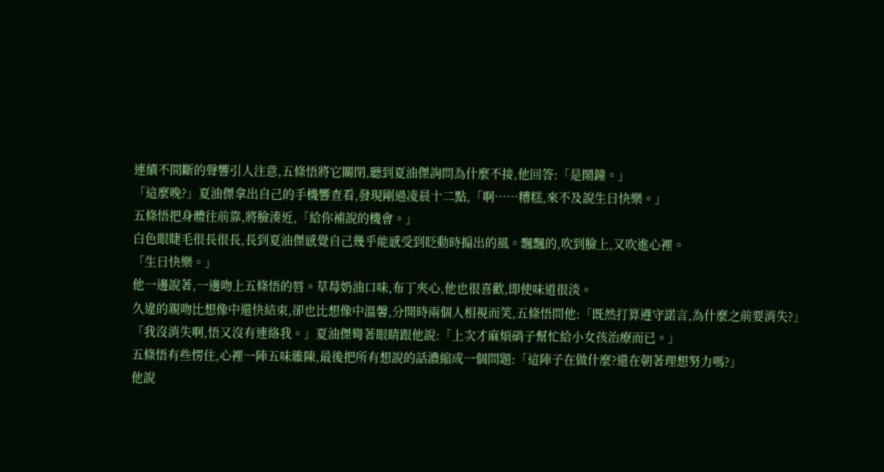連續不間斷的聲響引人注意,五條悟將它關閉,聽到夏油傑詢問為什麼不接,他回答:「是鬧鐘。」
「這麼晚?」夏油傑拿出自己的手機響查看,發現剛過凌晨十二點,「啊……糟糕,來不及說生日快樂。」
五條悟把身體往前靠,將臉湊近,「給你補說的機會。」
白色眼睫毛很長很長,長到夏油傑感覺自己幾乎能感受到眨動時搧出的風。飄飄的,吹到臉上,又吹進心裡。
「生日快樂。」
他一邊說著,一邊吻上五條悟的唇。草莓奶油口味,布丁夾心,他也很喜歡,即使味道很淡。
久違的親吻比想像中還快結束,卻也比想像中溫馨,分開時兩個人相視而笑,五條悟問他:「既然打算遵守諾言,為什麼之前要消失?」
「我沒消失啊,悟又沒有連絡我。」夏油傑彎著眼睛跟他說:「上次才麻煩硝子幫忙給小女孩治療而已。」
五條悟有些愣住,心裡一陣五味雜陳,最後把所有想說的話濃縮成一個問題:「這陣子在做什麼?還在朝著理想努力嗎?」
他說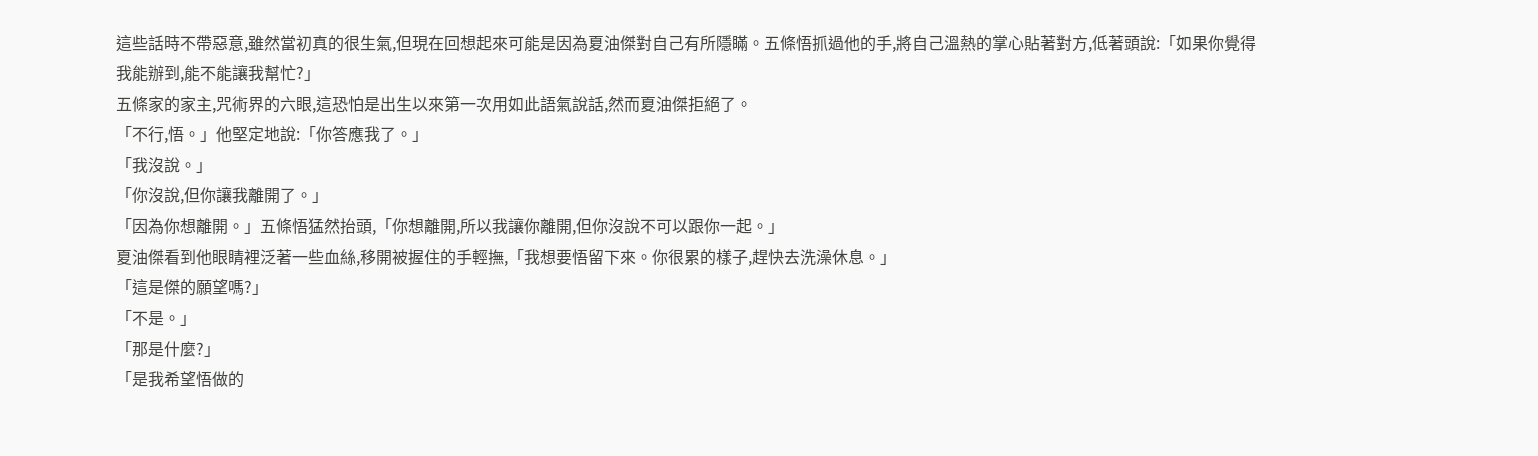這些話時不帶惡意,雖然當初真的很生氣,但現在回想起來可能是因為夏油傑對自己有所隱瞞。五條悟抓過他的手,將自己溫熱的掌心貼著對方,低著頭說:「如果你覺得我能辦到,能不能讓我幫忙?」
五條家的家主,咒術界的六眼,這恐怕是出生以來第一次用如此語氣說話,然而夏油傑拒絕了。
「不行,悟。」他堅定地說:「你答應我了。」
「我沒說。」
「你沒說,但你讓我離開了。」
「因為你想離開。」五條悟猛然抬頭,「你想離開,所以我讓你離開,但你沒說不可以跟你一起。」
夏油傑看到他眼睛裡泛著一些血絲,移開被握住的手輕撫,「我想要悟留下來。你很累的樣子,趕快去洗澡休息。」
「這是傑的願望嗎?」
「不是。」
「那是什麼?」
「是我希望悟做的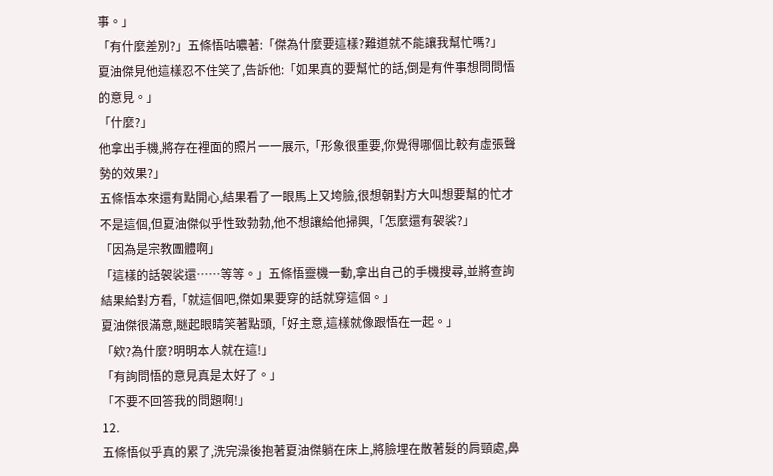事。」
「有什麼差別?」五條悟咕噥著:「傑為什麼要這樣?難道就不能讓我幫忙嗎?」
夏油傑見他這樣忍不住笑了,告訴他:「如果真的要幫忙的話,倒是有件事想問問悟的意見。」
「什麼?」
他拿出手機,將存在裡面的照片一一展示,「形象很重要,你覺得哪個比較有虛張聲勢的效果?」
五條悟本來還有點開心,結果看了一眼馬上又垮臉,很想朝對方大叫想要幫的忙才不是這個,但夏油傑似乎性致勃勃,他不想讓給他掃興,「怎麼還有袈裟?」
「因為是宗教團體啊」
「這樣的話袈裟還……等等。」五條悟靈機一動,拿出自己的手機搜尋,並將查詢結果給對方看,「就這個吧,傑如果要穿的話就穿這個。」
夏油傑很滿意,瞇起眼睛笑著點頭,「好主意,這樣就像跟悟在一起。」
「欸?為什麼?明明本人就在這!」
「有詢問悟的意見真是太好了。」
「不要不回答我的問題啊!」
12.
五條悟似乎真的累了,洗完澡後抱著夏油傑躺在床上,將臉埋在散著髮的肩頸處,鼻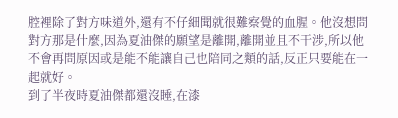腔裡除了對方味道外,還有不仔細聞就很難察覺的血腥。他沒想問對方那是什麼,因為夏油傑的願望是離開,離開並且不干涉,所以他不會再問原因或是能不能讓自己也陪同之類的話,反正只要能在一起就好。
到了半夜時夏油傑都還沒睡,在漆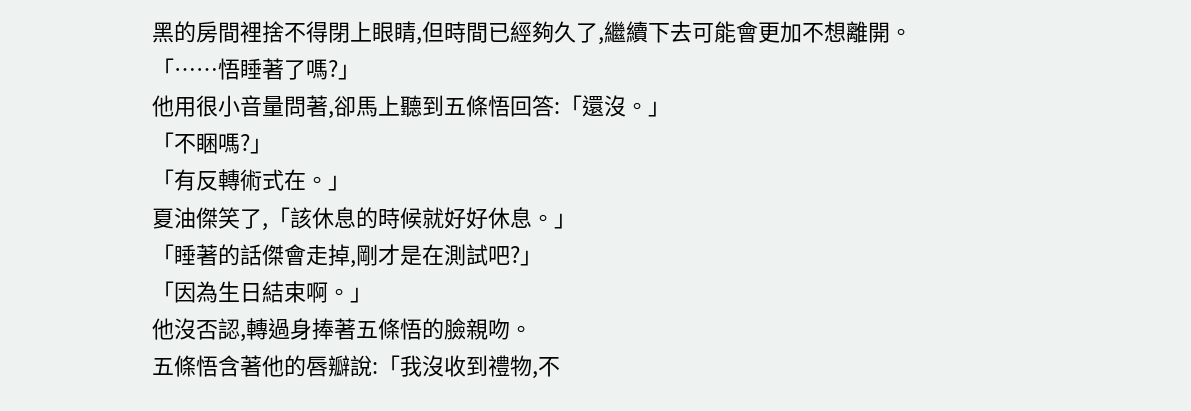黑的房間裡捨不得閉上眼睛,但時間已經夠久了,繼續下去可能會更加不想離開。
「……悟睡著了嗎?」
他用很小音量問著,卻馬上聽到五條悟回答:「還沒。」
「不睏嗎?」
「有反轉術式在。」
夏油傑笑了,「該休息的時候就好好休息。」
「睡著的話傑會走掉,剛才是在測試吧?」
「因為生日結束啊。」
他沒否認,轉過身捧著五條悟的臉親吻。
五條悟含著他的唇瓣說:「我沒收到禮物,不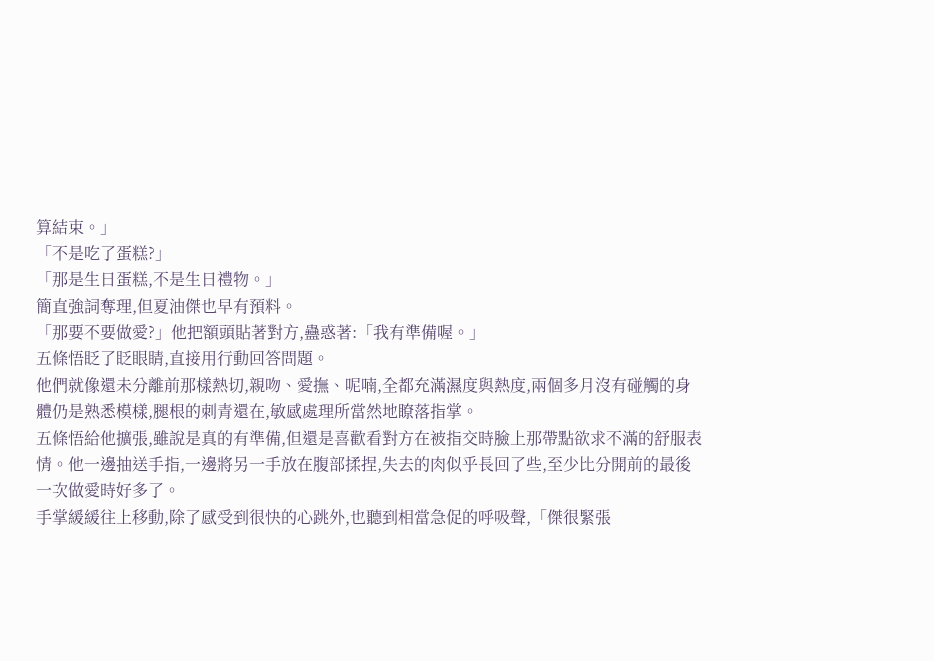算結束。」
「不是吃了蛋糕?」
「那是生日蛋糕,不是生日禮物。」
簡直強詞奪理,但夏油傑也早有預料。
「那要不要做愛?」他把額頭貼著對方,蠱惑著:「我有準備喔。」
五條悟眨了眨眼睛,直接用行動回答問題。
他們就像還未分離前那樣熱切,親吻、愛撫、呢喃,全都充滿濕度與熱度,兩個多月沒有碰觸的身體仍是熟悉模樣,腿根的刺青還在,敏感處理所當然地瞭落指掌。
五條悟給他擴張,雖說是真的有準備,但還是喜歡看對方在被指交時臉上那帶點欲求不滿的舒服表情。他一邊抽送手指,一邊將另一手放在腹部揉捏,失去的肉似乎長回了些,至少比分開前的最後一次做愛時好多了。
手掌緩緩往上移動,除了感受到很快的心跳外,也聽到相當急促的呼吸聲,「傑很緊張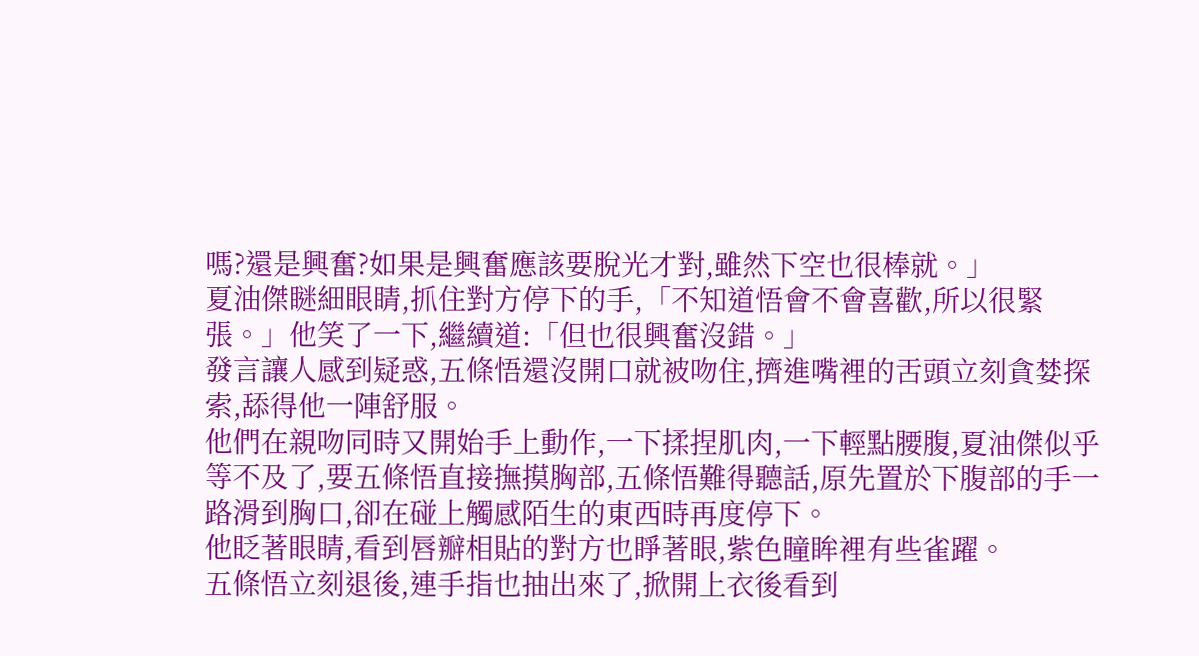嗎?還是興奮?如果是興奮應該要脫光才對,雖然下空也很棒就。」
夏油傑瞇細眼睛,抓住對方停下的手,「不知道悟會不會喜歡,所以很緊張。」他笑了一下,繼續道:「但也很興奮沒錯。」
發言讓人感到疑惑,五條悟還沒開口就被吻住,擠進嘴裡的舌頭立刻貪婪探索,舔得他一陣舒服。
他們在親吻同時又開始手上動作,一下揉捏肌肉,一下輕點腰腹,夏油傑似乎等不及了,要五條悟直接撫摸胸部,五條悟難得聽話,原先置於下腹部的手一路滑到胸口,卻在碰上觸感陌生的東西時再度停下。
他眨著眼睛,看到唇瓣相貼的對方也睜著眼,紫色瞳眸裡有些雀躍。
五條悟立刻退後,連手指也抽出來了,掀開上衣後看到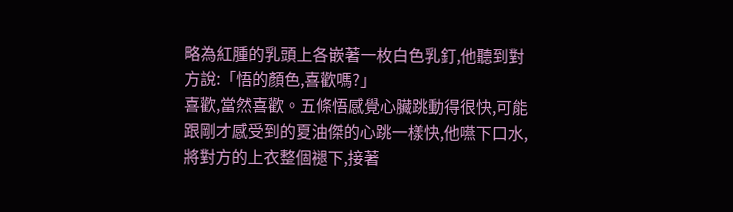略為紅腫的乳頭上各嵌著一枚白色乳釘,他聽到對方說:「悟的顏色,喜歡嗎?」
喜歡,當然喜歡。五條悟感覺心臟跳動得很快,可能跟剛才感受到的夏油傑的心跳一樣快,他嚥下口水,將對方的上衣整個褪下,接著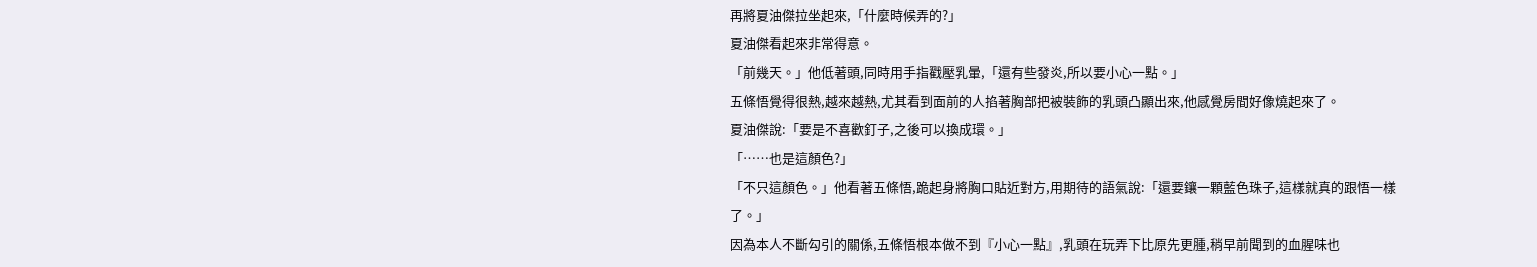再將夏油傑拉坐起來,「什麼時候弄的?」
夏油傑看起來非常得意。
「前幾天。」他低著頭,同時用手指戳壓乳暈,「還有些發炎,所以要小心一點。」
五條悟覺得很熱,越來越熱,尤其看到面前的人掐著胸部把被裝飾的乳頭凸顯出來,他感覺房間好像燒起來了。
夏油傑說:「要是不喜歡釘子,之後可以換成環。」
「……也是這顏色?」
「不只這顏色。」他看著五條悟,跪起身將胸口貼近對方,用期待的語氣說:「還要鑲一顆藍色珠子,這樣就真的跟悟一樣了。」
因為本人不斷勾引的關係,五條悟根本做不到『小心一點』,乳頭在玩弄下比原先更腫,稍早前聞到的血腥味也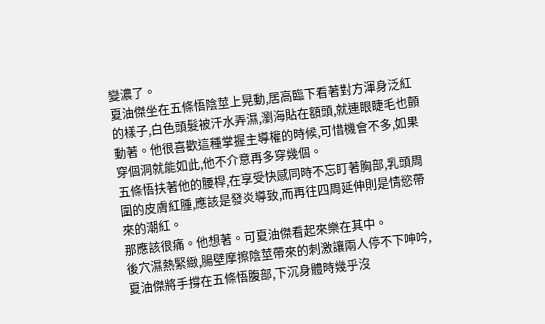變濃了。
夏油傑坐在五條悟陰莖上晃動,居高臨下看著對方渾身泛紅的樣子,白色頭髮被汗水弄濕,瀏海貼在額頭,就連眼睫毛也顫動著。他很喜歡這種掌握主導權的時候,可惜機會不多,如果穿個洞就能如此,他不介意再多穿幾個。
五條悟扶著他的腰桿,在享受快感同時不忘盯著胸部,乳頭周圍的皮膚紅腫,應該是發炎導致,而再往四周延伸則是情慾帶來的潮紅。
那應該很痛。他想著。可夏油傑看起來樂在其中。
後穴濕熱緊緻,腸壁摩擦陰莖帶來的刺激讓兩人停不下呻吟,夏油傑將手撐在五條悟腹部,下沉身體時幾乎沒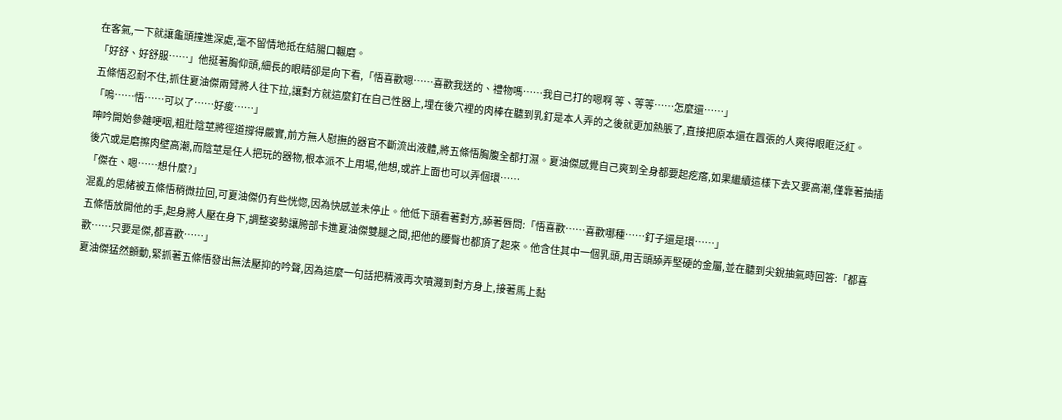在客氣,一下就讓龜頭撞進深處,毫不留情地抵在結腸口輾磨。
「好舒、好舒服……」他挺著胸仰頭,細長的眼睛卻是向下看,「悟喜歡嗯……喜歡我送的、禮物嗎……我自己打的嗯啊 等、等等……怎麼還……」
五條悟忍耐不住,抓住夏油傑兩臂將人往下拉,讓對方就這麼釘在自己性器上,埋在後穴裡的肉棒在聽到乳釘是本人弄的之後就更加熱脹了,直接把原本還在囂張的人爽得眼眶泛紅。
「嗚……悟……可以了……好痠……」
呻吟開始參雜哽咽,粗壯陰莖將徑道撐得嚴實,前方無人慰撫的器官不斷流出液體,將五條悟胸腹全都打濕。夏油傑感覺自己爽到全身都要起疙瘩,如果繼續這樣下去又要高潮,僅靠著抽插後穴或是磨擦肉壁高潮,而陰莖是任人把玩的器物,根本派不上用場,他想,或許上面也可以弄個環……
「傑在、嗯……想什麼?」
混亂的思緒被五條悟稍微拉回,可夏油傑仍有些恍惚,因為快感並未停止。他低下頭看著對方,舔著唇問:「悟喜歡……喜歡哪種……釘子還是環……」
五條悟放開他的手,起身將人壓在身下,調整姿勢讓胯部卡進夏油傑雙腿之間,把他的腰臀也都頂了起來。他含住其中一個乳頭,用舌頭舔弄堅硬的金屬,並在聽到尖銳抽氣時回答:「都喜歡……只要是傑,都喜歡……」
夏油傑猛然顫動,緊抓著五條悟發出無法壓抑的吟聲,因為這麼一句話把精液再次噴濺到對方身上,接著馬上黏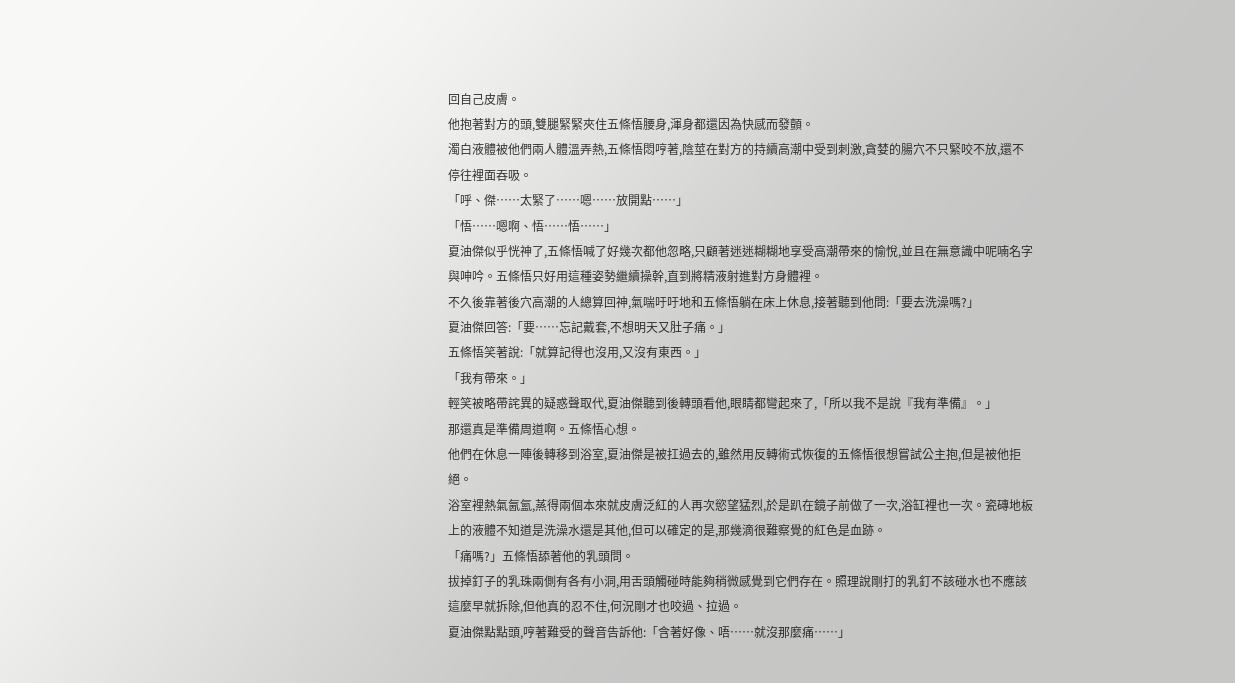回自己皮膚。
他抱著對方的頭,雙腿緊緊夾住五條悟腰身,渾身都還因為快感而發顫。
濁白液體被他們兩人體溫弄熱,五條悟悶哼著,陰莖在對方的持續高潮中受到刺激,貪婪的腸穴不只緊咬不放,還不停往裡面吞吸。
「呼、傑……太緊了……嗯……放開點……」
「悟……嗯啊、悟……悟……」
夏油傑似乎恍神了,五條悟喊了好幾次都他忽略,只顧著迷迷糊糊地享受高潮帶來的愉悅,並且在無意識中呢喃名字與呻吟。五條悟只好用這種姿勢繼續操幹,直到將精液射進對方身體裡。
不久後靠著後穴高潮的人總算回神,氣喘吁吁地和五條悟躺在床上休息,接著聽到他問:「要去洗澡嗎?」
夏油傑回答:「要……忘記戴套,不想明天又肚子痛。」
五條悟笑著說:「就算記得也沒用,又沒有東西。」
「我有帶來。」
輕笑被略帶詫異的疑惑聲取代,夏油傑聽到後轉頭看他,眼睛都彎起來了,「所以我不是說『我有準備』。」
那還真是準備周道啊。五條悟心想。
他們在休息一陣後轉移到浴室,夏油傑是被扛過去的,雖然用反轉術式恢復的五條悟很想嘗試公主抱,但是被他拒絕。
浴室裡熱氣氤氳,蒸得兩個本來就皮膚泛紅的人再次慾望猛烈,於是趴在鏡子前做了一次,浴缸裡也一次。瓷磚地板上的液體不知道是洗澡水還是其他,但可以確定的是,那幾滴很難察覺的紅色是血跡。
「痛嗎?」五條悟舔著他的乳頭問。
拔掉釘子的乳珠兩側有各有小洞,用舌頭觸碰時能夠稍微感覺到它們存在。照理說剛打的乳釘不該碰水也不應該這麼早就拆除,但他真的忍不住,何況剛才也咬過、拉過。
夏油傑點點頭,哼著難受的聲音告訴他:「含著好像、唔……就沒那麼痛……」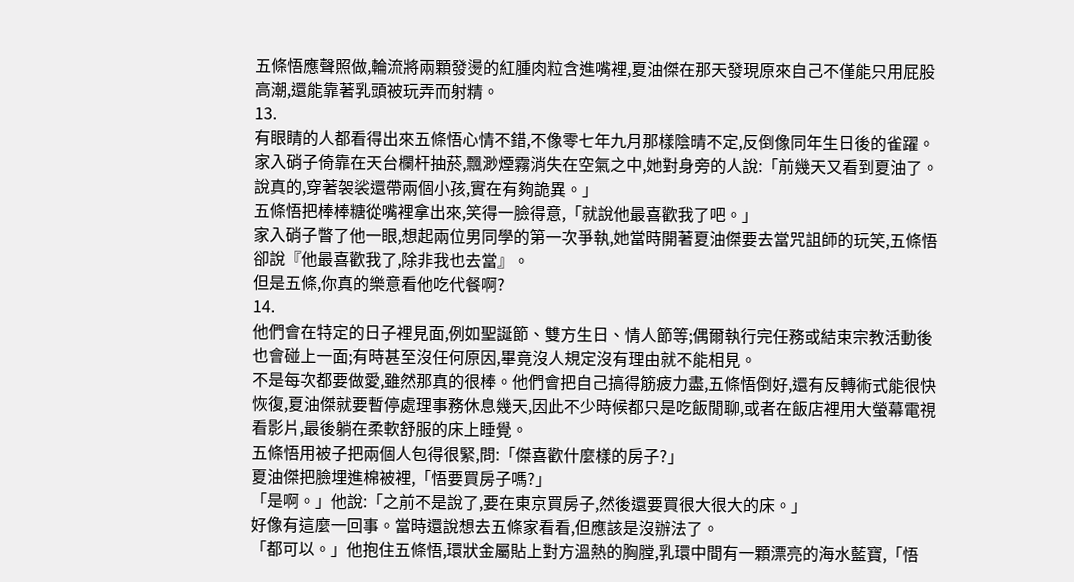五條悟應聲照做,輪流將兩顆發燙的紅腫肉粒含進嘴裡,夏油傑在那天發現原來自己不僅能只用屁股高潮,還能靠著乳頭被玩弄而射精。
13.
有眼睛的人都看得出來五條悟心情不錯,不像零七年九月那樣陰晴不定,反倒像同年生日後的雀躍。
家入硝子倚靠在天台欄杆抽菸,飄渺煙霧消失在空氣之中,她對身旁的人說:「前幾天又看到夏油了。說真的,穿著袈裟還帶兩個小孩,實在有夠詭異。」
五條悟把棒棒糖從嘴裡拿出來,笑得一臉得意,「就說他最喜歡我了吧。」
家入硝子瞥了他一眼,想起兩位男同學的第一次爭執,她當時開著夏油傑要去當咒詛師的玩笑,五條悟卻說『他最喜歡我了,除非我也去當』。
但是五條,你真的樂意看他吃代餐啊?
14.
他們會在特定的日子裡見面,例如聖誕節、雙方生日、情人節等;偶爾執行完任務或結束宗教活動後也會碰上一面;有時甚至沒任何原因,畢竟沒人規定沒有理由就不能相見。
不是每次都要做愛,雖然那真的很棒。他們會把自己搞得筋疲力盡,五條悟倒好,還有反轉術式能很快恢復,夏油傑就要暫停處理事務休息幾天,因此不少時候都只是吃飯閒聊,或者在飯店裡用大螢幕電視看影片,最後躺在柔軟舒服的床上睡覺。
五條悟用被子把兩個人包得很緊,問:「傑喜歡什麼樣的房子?」
夏油傑把臉埋進棉被裡,「悟要買房子嗎?」
「是啊。」他說:「之前不是說了,要在東京買房子,然後還要買很大很大的床。」
好像有這麼一回事。當時還說想去五條家看看,但應該是沒辦法了。
「都可以。」他抱住五條悟,環狀金屬貼上對方溫熱的胸膛,乳環中間有一顆漂亮的海水藍寶,「悟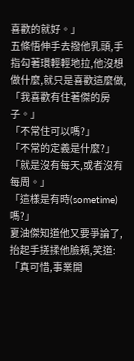喜歡的就好。」
五條悟伸手去撥他乳頭,手指勾著環輕輕地拉,他沒想做什麼,就只是喜歡這麼做,「我喜歡有住著傑的房子。」
「不常住可以嗎?」
「不常的定義是什麼?」
「就是沒有每天,或者沒有每周。」
「這樣是有時(sometime)嗎?」
夏油傑知道他又要爭論了,抬起手搓揉他臉頰,笑道:「真可惜,事業開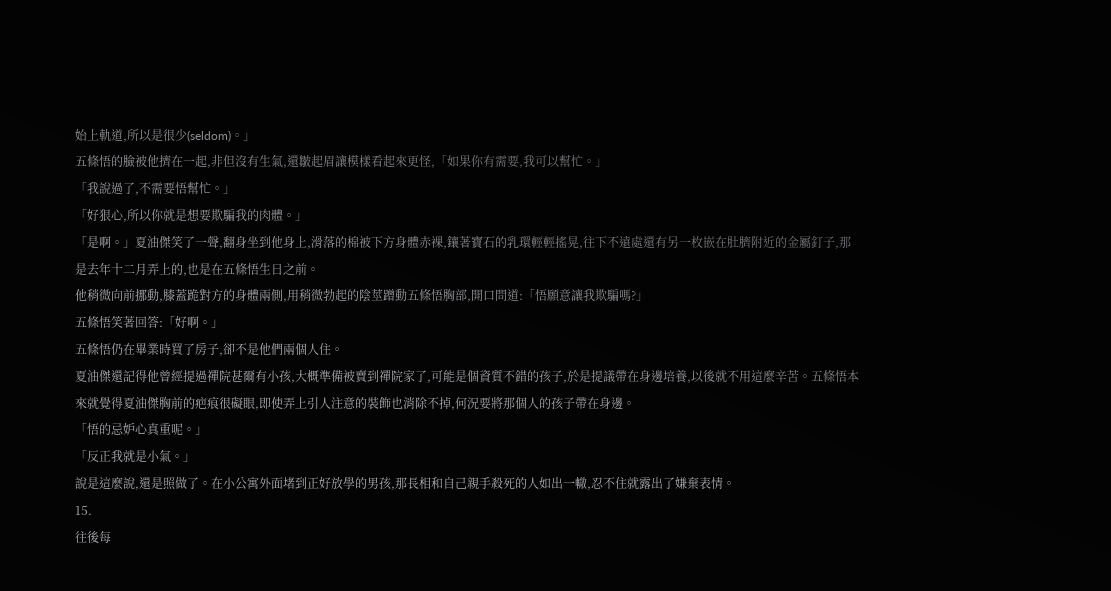始上軌道,所以是很少(seldom)。」
五條悟的臉被他擠在一起,非但沒有生氣,還皺起眉讓模樣看起來更怪,「如果你有需要,我可以幫忙。」
「我說過了,不需要悟幫忙。」
「好狠心,所以你就是想要欺騙我的肉體。」
「是啊。」夏油傑笑了一聲,翻身坐到他身上,滑落的棉被下方身體赤裸,鑲著寶石的乳環輕輕搖晃,往下不遠處還有另一枚嵌在肚臍附近的金屬釘子,那是去年十二月弄上的,也是在五條悟生日之前。
他稍微向前挪動,膝蓋跪對方的身體兩側,用稍微勃起的陰莖蹭動五條悟胸部,開口問道:「悟願意讓我欺騙嗎?」
五條悟笑著回答:「好啊。」
五條悟仍在畢業時買了房子,卻不是他們兩個人住。
夏油傑還記得他曾經提過禪院甚爾有小孩,大概準備被賣到禪院家了,可能是個資質不錯的孩子,於是提議帶在身邊培養,以後就不用這麼辛苦。五條悟本來就覺得夏油傑胸前的疤痕很礙眼,即使弄上引人注意的裝飾也消除不掉,何況要將那個人的孩子帶在身邊。
「悟的忌妒心真重呢。」
「反正我就是小氣。」
說是這麼說,還是照做了。在小公寓外面堵到正好放學的男孩,那長相和自己親手殺死的人如出一轍,忍不住就露出了嫌棄表情。
15.
往後每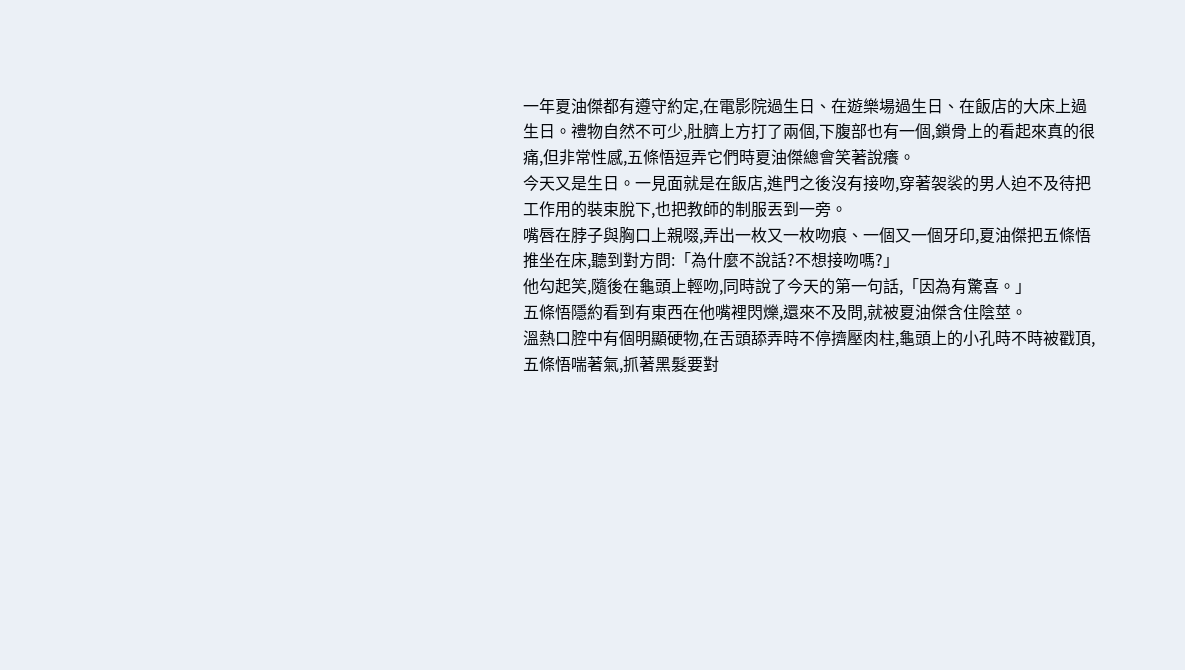一年夏油傑都有遵守約定,在電影院過生日、在遊樂場過生日、在飯店的大床上過生日。禮物自然不可少,肚臍上方打了兩個,下腹部也有一個,鎖骨上的看起來真的很痛,但非常性感,五條悟逗弄它們時夏油傑總會笑著說癢。
今天又是生日。一見面就是在飯店,進門之後沒有接吻,穿著袈裟的男人迫不及待把工作用的裝束脫下,也把教師的制服丟到一旁。
嘴唇在脖子與胸口上親啜,弄出一枚又一枚吻痕、一個又一個牙印,夏油傑把五條悟推坐在床,聽到對方問:「為什麼不說話?不想接吻嗎?」
他勾起笑,隨後在龜頭上輕吻,同時說了今天的第一句話,「因為有驚喜。」
五條悟隱約看到有東西在他嘴裡閃爍,還來不及問,就被夏油傑含住陰莖。
溫熱口腔中有個明顯硬物,在舌頭舔弄時不停擠壓肉柱,龜頭上的小孔時不時被戳頂,五條悟喘著氣,抓著黑髮要對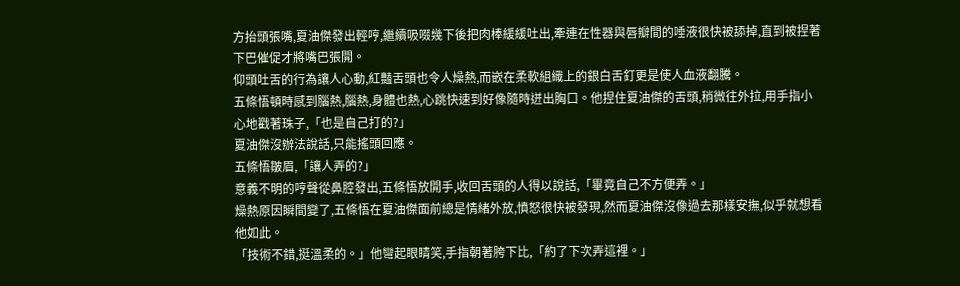方抬頭張嘴,夏油傑發出輕哼,繼續吸啜幾下後把肉棒緩緩吐出,牽連在性器與唇瓣間的唾液很快被舔掉,直到被捏著下巴催促才將嘴巴張開。
仰頭吐舌的行為讓人心動,紅豔舌頭也令人燥熱,而嵌在柔軟組織上的銀白舌釘更是使人血液翻騰。
五條悟頓時感到腦熱,腦熱,身體也熱,心跳快速到好像隨時迸出胸口。他捏住夏油傑的舌頭,稍微往外拉,用手指小心地戳著珠子,「也是自己打的?」
夏油傑沒辦法說話,只能搖頭回應。
五條悟皺眉,「讓人弄的?」
意義不明的哼聲從鼻腔發出,五條悟放開手,收回舌頭的人得以說話,「畢竟自己不方便弄。」
燥熱原因瞬間變了,五條悟在夏油傑面前總是情緒外放,憤怒很快被發現,然而夏油傑沒像過去那樣安撫,似乎就想看他如此。
「技術不錯,挺溫柔的。」他彎起眼睛笑,手指朝著胯下比,「約了下次弄這裡。」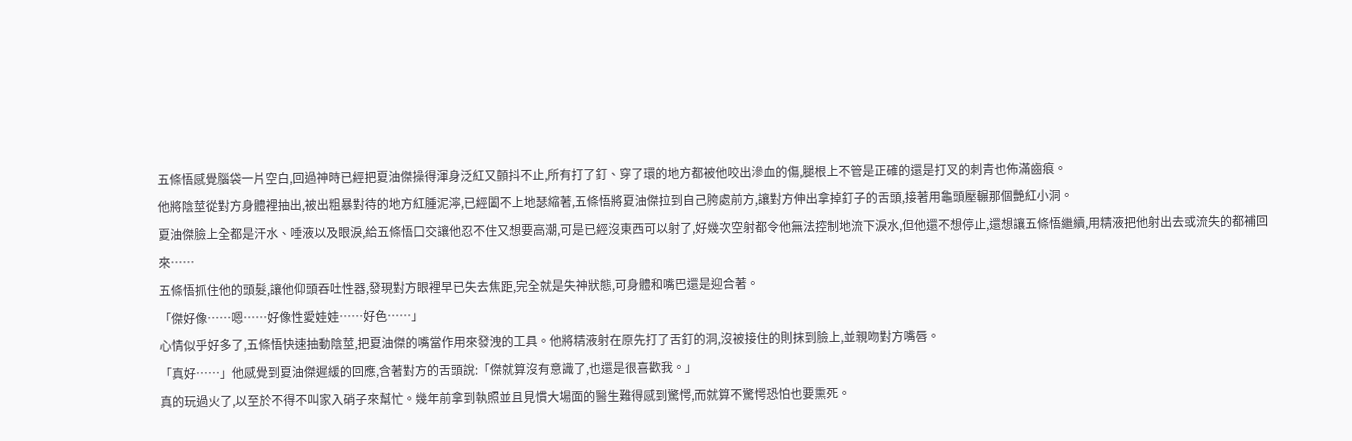五條悟感覺腦袋一片空白,回過神時已經把夏油傑操得渾身泛紅又顫抖不止,所有打了釘、穿了環的地方都被他咬出滲血的傷,腿根上不管是正確的還是打叉的刺青也佈滿齒痕。
他將陰莖從對方身體裡抽出,被出粗暴對待的地方紅腫泥濘,已經闔不上地瑟縮著,五條悟將夏油傑拉到自己胯處前方,讓對方伸出拿掉釘子的舌頭,接著用龜頭壓輾那個艷紅小洞。
夏油傑臉上全都是汗水、唾液以及眼淚,給五條悟口交讓他忍不住又想要高潮,可是已經沒東西可以射了,好幾次空射都令他無法控制地流下淚水,但他還不想停止,還想讓五條悟繼續,用精液把他射出去或流失的都補回來……
五條悟抓住他的頭髮,讓他仰頭吞吐性器,發現對方眼裡早已失去焦距,完全就是失神狀態,可身體和嘴巴還是迎合著。
「傑好像……嗯……好像性愛娃娃……好色……」
心情似乎好多了,五條悟快速抽動陰莖,把夏油傑的嘴當作用來發洩的工具。他將精液射在原先打了舌釘的洞,沒被接住的則抹到臉上,並親吻對方嘴唇。
「真好……」他感覺到夏油傑遲緩的回應,含著對方的舌頭說:「傑就算沒有意識了,也還是很喜歡我。」
真的玩過火了,以至於不得不叫家入硝子來幫忙。幾年前拿到執照並且見慣大場面的醫生難得感到驚愕,而就算不驚愕恐怕也要熏死。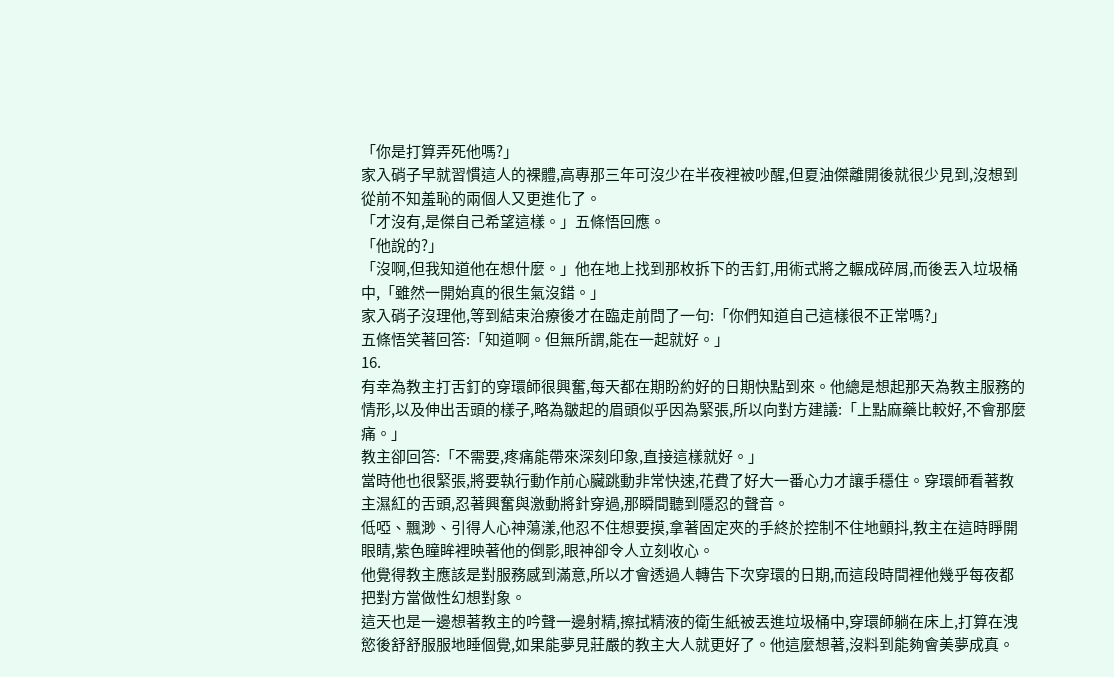「你是打算弄死他嗎?」
家入硝子早就習慣這人的裸體,高專那三年可沒少在半夜裡被吵醒,但夏油傑離開後就很少見到,沒想到從前不知羞恥的兩個人又更進化了。
「才沒有,是傑自己希望這樣。」五條悟回應。
「他說的?」
「沒啊,但我知道他在想什麼。」他在地上找到那枚拆下的舌釘,用術式將之輾成碎屑,而後丟入垃圾桶中,「雖然一開始真的很生氣沒錯。」
家入硝子沒理他,等到結束治療後才在臨走前問了一句:「你們知道自己這樣很不正常嗎?」
五條悟笑著回答:「知道啊。但無所謂,能在一起就好。」
16.
有幸為教主打舌釘的穿環師很興奮,每天都在期盼約好的日期快點到來。他總是想起那天為教主服務的情形,以及伸出舌頭的樣子,略為皺起的眉頭似乎因為緊張,所以向對方建議:「上點麻藥比較好,不會那麼痛。」
教主卻回答:「不需要,疼痛能帶來深刻印象,直接這樣就好。」
當時他也很緊張,將要執行動作前心臟跳動非常快速,花費了好大一番心力才讓手穩住。穿環師看著教主濕紅的舌頭,忍著興奮與激動將針穿過,那瞬間聽到隱忍的聲音。
低啞、飄渺、引得人心神蕩漾,他忍不住想要摸,拿著固定夾的手終於控制不住地顫抖,教主在這時睜開眼睛,紫色瞳眸裡映著他的倒影,眼神卻令人立刻收心。
他覺得教主應該是對服務感到滿意,所以才會透過人轉告下次穿環的日期,而這段時間裡他幾乎每夜都把對方當做性幻想對象。
這天也是一邊想著教主的吟聲一邊射精,擦拭精液的衛生紙被丟進垃圾桶中,穿環師躺在床上,打算在洩慾後舒舒服服地睡個覺,如果能夢見莊嚴的教主大人就更好了。他這麼想著,沒料到能夠會美夢成真。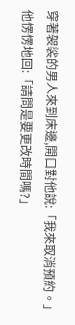穿著袈裟的男人來到床邊,開口對他說:「我來取消預約。」
他愣愣地回:「請問是要更改時間嗎?」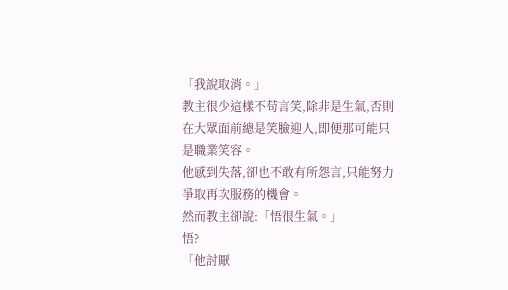「我說取消。」
教主很少這樣不苟言笑,除非是生氣,否則在大眾面前總是笑臉迎人,即便那可能只是職業笑容。
他感到失落,卻也不敢有所怨言,只能努力爭取再次服務的機會。
然而教主卻說:「悟很生氣。」
悟?
「他討厭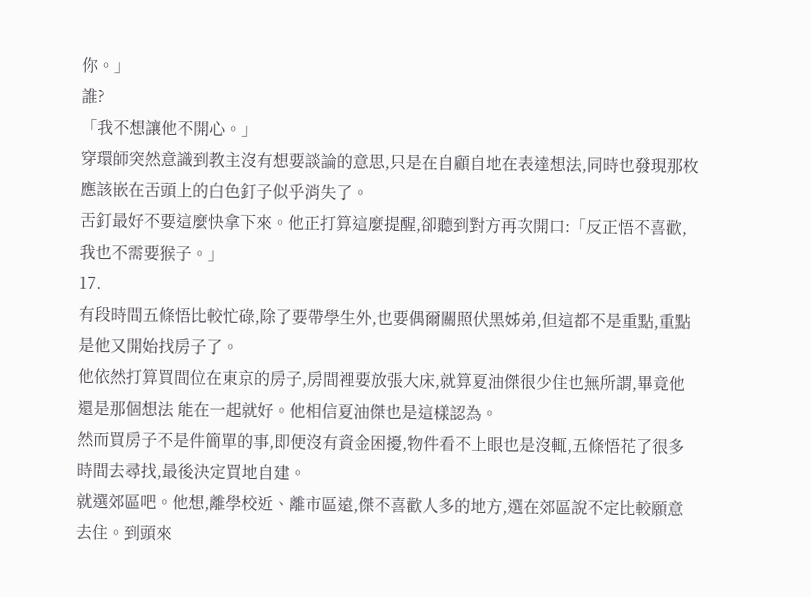你。」
誰?
「我不想讓他不開心。」
穿環師突然意識到教主沒有想要談論的意思,只是在自顧自地在表達想法,同時也發現那枚應該嵌在舌頭上的白色釘子似乎消失了。
舌釘最好不要這麼快拿下來。他正打算這麼提醒,卻聽到對方再次開口:「反正悟不喜歡,我也不需要猴子。」
17.
有段時間五條悟比較忙碌,除了要帶學生外,也要偶爾關照伏黑姊弟,但這都不是重點,重點是他又開始找房子了。
他依然打算買間位在東京的房子,房間裡要放張大床,就算夏油傑很少住也無所謂,畢竟他還是那個想法 能在一起就好。他相信夏油傑也是這樣認為。
然而買房子不是件簡單的事,即便沒有資金困擾,物件看不上眼也是沒輒,五條悟花了很多時間去尋找,最後決定買地自建。
就選郊區吧。他想,離學校近、離市區遠,傑不喜歡人多的地方,選在郊區說不定比較願意去住。到頭來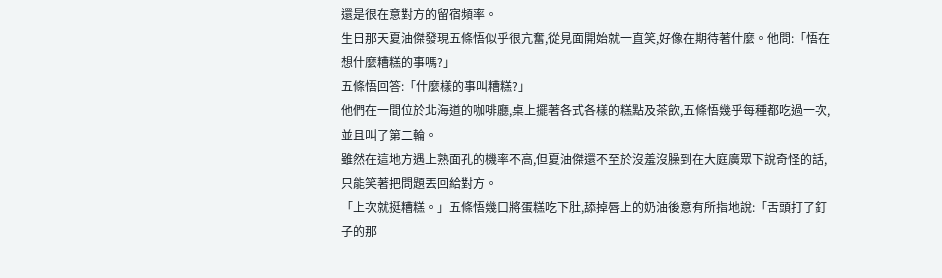還是很在意對方的留宿頻率。
生日那天夏油傑發現五條悟似乎很亢奮,從見面開始就一直笑,好像在期待著什麼。他問:「悟在想什麼糟糕的事嗎?」
五條悟回答:「什麼樣的事叫糟糕?」
他們在一間位於北海道的咖啡廳,桌上擺著各式各樣的糕點及茶飲,五條悟幾乎每種都吃過一次,並且叫了第二輪。
雖然在這地方遇上熟面孔的機率不高,但夏油傑還不至於沒羞沒臊到在大庭廣眾下說奇怪的話,只能笑著把問題丟回給對方。
「上次就挺糟糕。」五條悟幾口將蛋糕吃下肚,舔掉唇上的奶油後意有所指地說:「舌頭打了釘子的那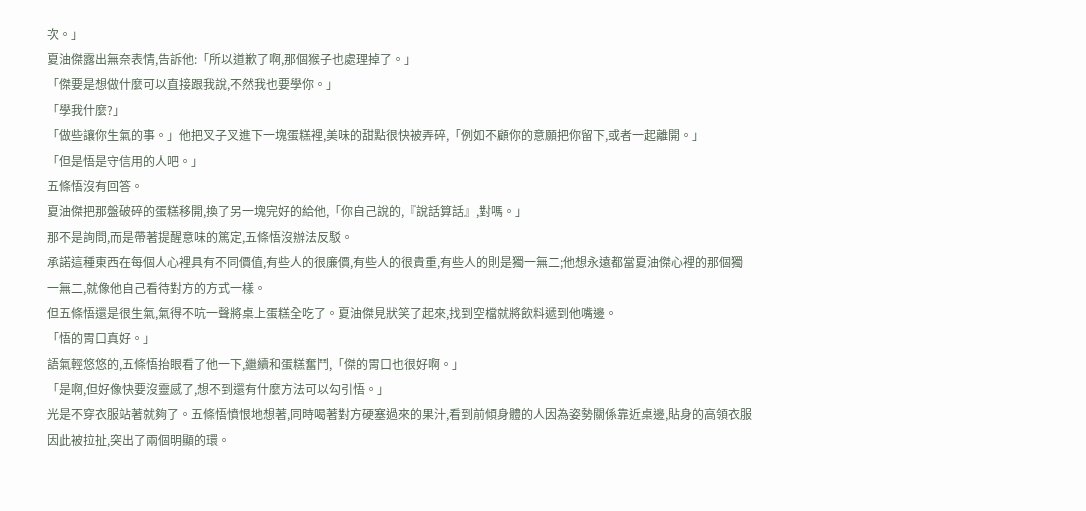次。」
夏油傑露出無奈表情,告訴他:「所以道歉了啊,那個猴子也處理掉了。」
「傑要是想做什麼可以直接跟我說,不然我也要學你。」
「學我什麼?」
「做些讓你生氣的事。」他把叉子叉進下一塊蛋糕裡,美味的甜點很快被弄碎,「例如不顧你的意願把你留下,或者一起離開。」
「但是悟是守信用的人吧。」
五條悟沒有回答。
夏油傑把那盤破碎的蛋糕移開,換了另一塊完好的給他,「你自己說的,『說話算話』,對嗎。」
那不是詢問,而是帶著提醒意味的篤定,五條悟沒辦法反駁。
承諾這種東西在每個人心裡具有不同價值,有些人的很廉價,有些人的很貴重,有些人的則是獨一無二;他想永遠都當夏油傑心裡的那個獨一無二,就像他自己看待對方的方式一樣。
但五條悟還是很生氣,氣得不吭一聲將桌上蛋糕全吃了。夏油傑見狀笑了起來,找到空檔就將飲料遞到他嘴邊。
「悟的胃口真好。」
語氣輕悠悠的,五條悟抬眼看了他一下,繼續和蛋糕奮鬥,「傑的胃口也很好啊。」
「是啊,但好像快要沒靈感了,想不到還有什麼方法可以勾引悟。」
光是不穿衣服站著就夠了。五條悟憤恨地想著,同時喝著對方硬塞過來的果汁,看到前傾身體的人因為姿勢關係靠近桌邊,貼身的高領衣服因此被拉扯,突出了兩個明顯的環。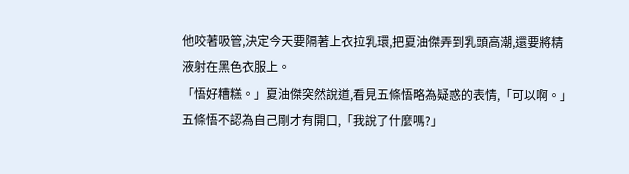他咬著吸管,決定今天要隔著上衣拉乳環,把夏油傑弄到乳頭高潮,還要將精液射在黑色衣服上。
「悟好糟糕。」夏油傑突然說道,看見五條悟略為疑惑的表情,「可以啊。」
五條悟不認為自己剛才有開口,「我說了什麼嗎?」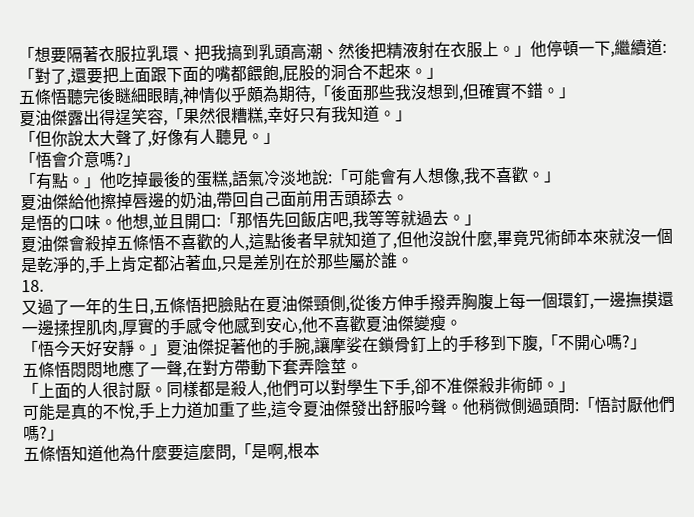「想要隔著衣服拉乳環、把我搞到乳頭高潮、然後把精液射在衣服上。」他停頓一下,繼續道:「對了,還要把上面跟下面的嘴都餵飽,屁股的洞合不起來。」
五條悟聽完後瞇細眼睛,神情似乎頗為期待,「後面那些我沒想到,但確實不錯。」
夏油傑露出得逞笑容,「果然很糟糕,幸好只有我知道。」
「但你說太大聲了,好像有人聽見。」
「悟會介意嗎?」
「有點。」他吃掉最後的蛋糕,語氣冷淡地說:「可能會有人想像,我不喜歡。」
夏油傑給他擦掉唇邊的奶油,帶回自己面前用舌頭舔去。
是悟的口味。他想,並且開口:「那悟先回飯店吧,我等等就過去。」
夏油傑會殺掉五條悟不喜歡的人,這點後者早就知道了,但他沒說什麼,畢竟咒術師本來就沒一個是乾淨的,手上肯定都沾著血,只是差別在於那些屬於誰。
18.
又過了一年的生日,五條悟把臉貼在夏油傑頸側,從後方伸手撥弄胸腹上每一個環釘,一邊撫摸還一邊揉捏肌肉,厚實的手感令他感到安心,他不喜歡夏油傑變瘦。
「悟今天好安靜。」夏油傑捉著他的手腕,讓摩娑在鎖骨釘上的手移到下腹,「不開心嗎?」
五條悟悶悶地應了一聲,在對方帶動下套弄陰莖。
「上面的人很討厭。同樣都是殺人,他們可以對學生下手,卻不准傑殺非術師。」
可能是真的不悅,手上力道加重了些,這令夏油傑發出舒服吟聲。他稍微側過頭問:「悟討厭他們嗎?」
五條悟知道他為什麼要這麼問,「是啊,根本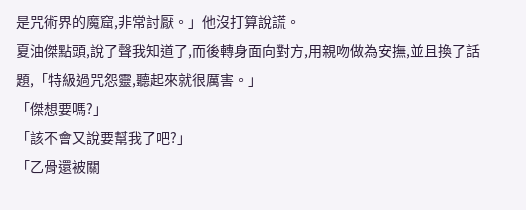是咒術界的魔窟,非常討厭。」他沒打算說謊。
夏油傑點頭,說了聲我知道了,而後轉身面向對方,用親吻做為安撫,並且換了話題,「特級過咒怨靈,聽起來就很厲害。」
「傑想要嗎?」
「該不會又說要幫我了吧?」
「乙骨還被關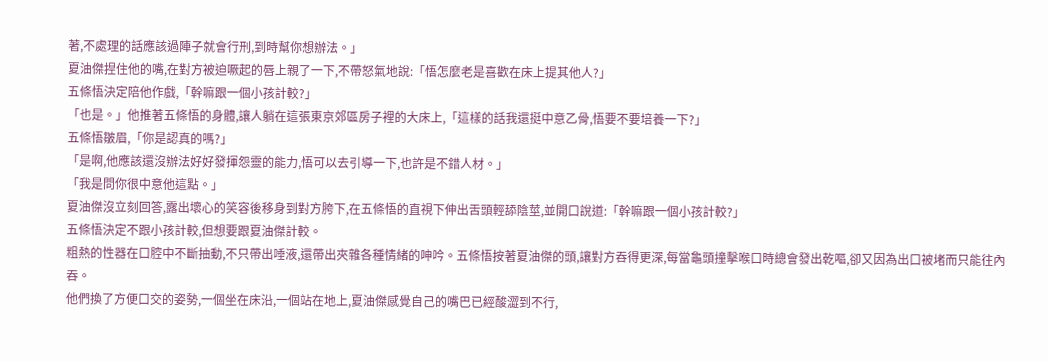著,不處理的話應該過陣子就會行刑,到時幫你想辦法。」
夏油傑捏住他的嘴,在對方被迫噘起的唇上親了一下,不帶怒氣地說:「悟怎麼老是喜歡在床上提其他人?」
五條悟決定陪他作戲,「幹嘛跟一個小孩計較?」
「也是。」他推著五條悟的身體,讓人躺在這張東京郊區房子裡的大床上,「這樣的話我還挺中意乙骨,悟要不要培養一下?」
五條悟皺眉,「你是認真的嗎?」
「是啊,他應該還沒辦法好好發揮怨靈的能力,悟可以去引導一下,也許是不錯人材。」
「我是問你很中意他這點。」
夏油傑沒立刻回答,露出壞心的笑容後移身到對方胯下,在五條悟的直視下伸出舌頭輕舔陰莖,並開口說道:「幹嘛跟一個小孩計較?」
五條悟決定不跟小孩計較,但想要跟夏油傑計較。
粗熱的性器在口腔中不斷抽動,不只帶出唾液,還帶出夾雜各種情緒的呻吟。五條悟按著夏油傑的頭,讓對方吞得更深,每當龜頭撞擊喉口時總會發出乾嘔,卻又因為出口被堵而只能往內吞。
他們換了方便口交的姿勢,一個坐在床沿,一個站在地上,夏油傑感覺自己的嘴巴已經酸澀到不行,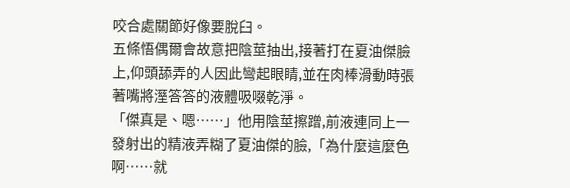咬合處關節好像要脫臼。
五條悟偶爾會故意把陰莖抽出,接著打在夏油傑臉上,仰頭舔弄的人因此彎起眼睛,並在肉棒滑動時張著嘴將溼答答的液體吸啜乾淨。
「傑真是、嗯……」他用陰莖擦蹭,前液連同上一發射出的精液弄糊了夏油傑的臉,「為什麼這麼色啊……就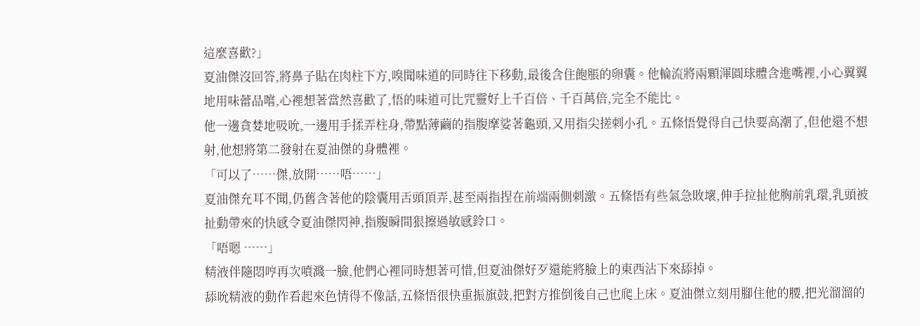這麼喜歡?」
夏油傑沒回答,將鼻子貼在肉柱下方,嗅聞味道的同時往下移動,最後含住飽脹的卵囊。他輪流將兩顆渾圓球體含進嘴裡,小心翼翼地用味蕾品嚐,心裡想著當然喜歡了,悟的味道可比咒靈好上千百倍、千百萬倍,完全不能比。
他一邊貪婪地吸吮,一邊用手揉弄柱身,帶點薄繭的指腹摩娑著龜頭,又用指尖搓刺小孔。五條悟覺得自己快要高潮了,但他還不想射,他想將第二發射在夏油傑的身體裡。
「可以了……傑,放開……唔……」
夏油傑充耳不聞,仍舊含著他的陰囊用舌頭頂弄,甚至兩指捏在前端兩側刺激。五條悟有些氣急敗壞,伸手拉扯他胸前乳環,乳頭被扯動帶來的快感令夏油傑閃神,指腹瞬間狠擦過敏感鈴口。
「唔嗯 ……」
精液伴隨悶哼再次噴濺一臉,他們心裡同時想著可惜,但夏油傑好歹還能將臉上的東西沾下來舔掉。
舔吮精液的動作看起來色情得不像話,五條悟很快重振旗鼓,把對方推倒後自己也爬上床。夏油傑立刻用腳住他的腰,把光溜溜的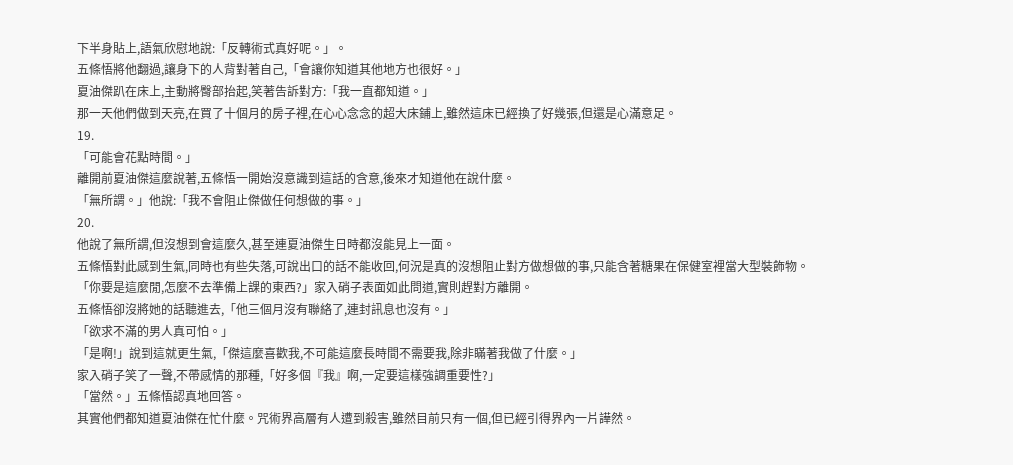下半身貼上,語氣欣慰地說:「反轉術式真好呢。」。
五條悟將他翻過,讓身下的人背對著自己,「會讓你知道其他地方也很好。」
夏油傑趴在床上,主動將臀部抬起,笑著告訴對方:「我一直都知道。」
那一天他們做到天亮,在買了十個月的房子裡,在心心念念的超大床鋪上,雖然這床已經換了好幾張,但還是心滿意足。
19.
「可能會花點時間。」
離開前夏油傑這麼說著,五條悟一開始沒意識到這話的含意,後來才知道他在說什麼。
「無所謂。」他說:「我不會阻止傑做任何想做的事。」
20.
他說了無所謂,但沒想到會這麼久,甚至連夏油傑生日時都沒能見上一面。
五條悟對此感到生氣,同時也有些失落,可說出口的話不能收回,何況是真的沒想阻止對方做想做的事,只能含著糖果在保健室裡當大型裝飾物。
「你要是這麼閒,怎麼不去準備上課的東西?」家入硝子表面如此問道,實則趕對方離開。
五條悟卻沒將她的話聽進去,「他三個月沒有聯絡了,連封訊息也沒有。」
「欲求不滿的男人真可怕。」
「是啊!」說到這就更生氣,「傑這麼喜歡我,不可能這麼長時間不需要我,除非瞞著我做了什麼。」
家入硝子笑了一聲,不帶感情的那種,「好多個『我』啊,一定要這樣強調重要性?」
「當然。」五條悟認真地回答。
其實他們都知道夏油傑在忙什麼。咒術界高層有人遭到殺害,雖然目前只有一個,但已經引得界內一片譁然。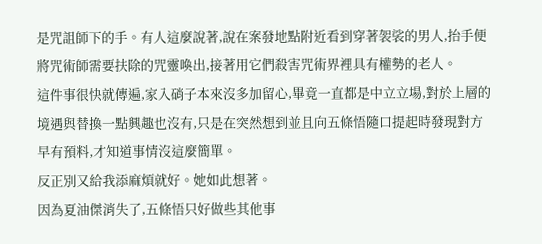是咒詛師下的手。有人這麼說著,說在案發地點附近看到穿著袈裟的男人,抬手便將咒術師需要扶除的咒靈喚出,接著用它們殺害咒術界裡具有權勢的老人。
這件事很快就傳遍,家入硝子本來沒多加留心,畢竟一直都是中立立場,對於上層的境遇與替換一點興趣也沒有,只是在突然想到並且向五條悟隨口提起時發現對方早有預料,才知道事情沒這麼簡單。
反正別又給我添麻煩就好。她如此想著。
因為夏油傑消失了,五條悟只好做些其他事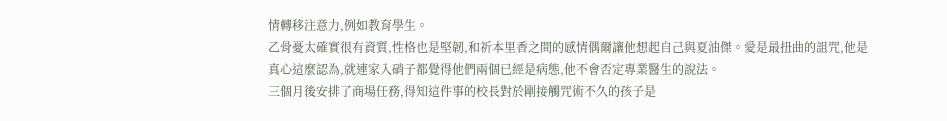情轉移注意力,例如教育學生。
乙骨憂太確實很有資質,性格也是堅韌,和祈本里香之間的感情偶爾讓他想起自己與夏油傑。愛是最扭曲的詛咒,他是真心這麼認為,就連家入硝子都覺得他們兩個已經是病態,他不會否定專業醫生的說法。
三個月後安排了商場任務,得知這件事的校長對於剛接觸咒術不久的孩子是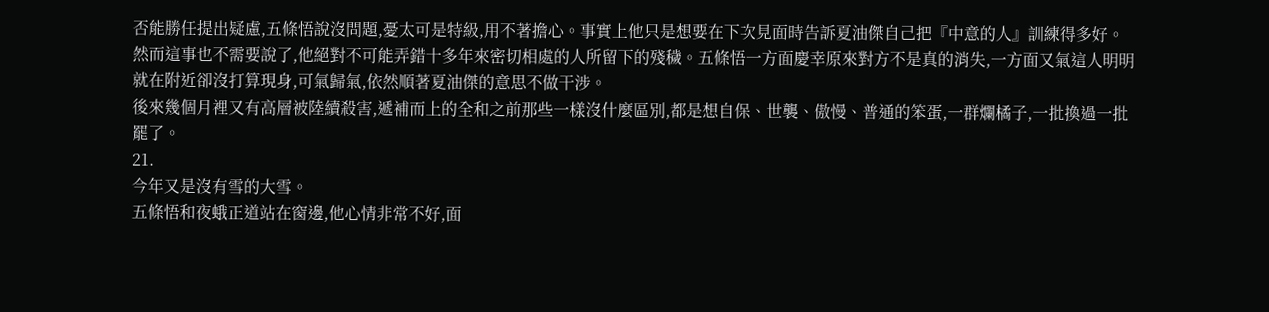否能勝任提出疑慮,五條悟說沒問題,憂太可是特級,用不著擔心。事實上他只是想要在下次見面時告訴夏油傑自己把『中意的人』訓練得多好。
然而這事也不需要說了,他絕對不可能弄錯十多年來密切相處的人所留下的殘穢。五條悟一方面慶幸原來對方不是真的消失,一方面又氣這人明明就在附近卻沒打算現身,可氣歸氣,依然順著夏油傑的意思不做干涉。
後來幾個月裡又有高層被陸續殺害,遞補而上的全和之前那些一樣沒什麼區別,都是想自保、世襲、傲慢、普通的笨蛋,一群爛橘子,一批換過一批罷了。
21.
今年又是沒有雪的大雪。
五條悟和夜蛾正道站在窗邊,他心情非常不好,面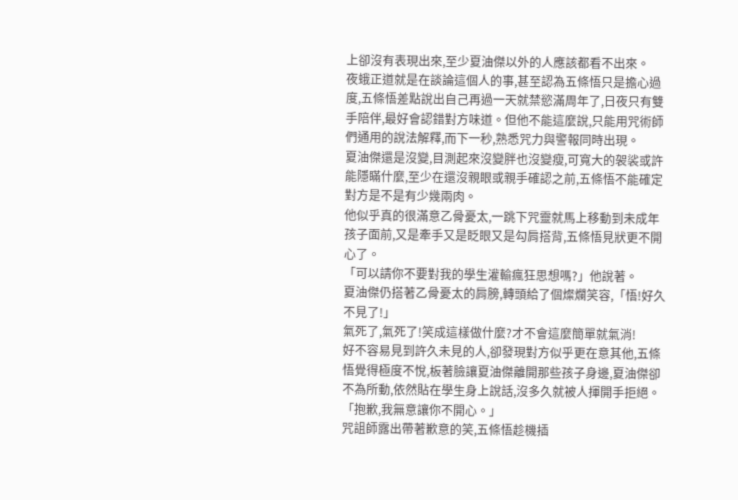上卻沒有表現出來,至少夏油傑以外的人應該都看不出來。
夜蛾正道就是在談論這個人的事,甚至認為五條悟只是擔心過度,五條悟差點說出自己再過一天就禁慾滿周年了,日夜只有雙手陪伴,最好會認錯對方味道。但他不能這麼說,只能用咒術師們通用的說法解釋,而下一秒,熟悉咒力與警報同時出現。
夏油傑還是沒變,目測起來沒變胖也沒變瘦,可寬大的袈裟或許能隱瞞什麼,至少在還沒親眼或親手確認之前,五條悟不能確定對方是不是有少幾兩肉。
他似乎真的很滿意乙骨憂太,一跳下咒靈就馬上移動到未成年孩子面前,又是牽手又是眨眼又是勾肩搭背,五條悟見狀更不開心了。
「可以請你不要對我的學生灌輸瘋狂思想嗎?」他說著。
夏油傑仍搭著乙骨憂太的肩膀,轉頭給了個燦爛笑容,「悟!好久不見了!」
氣死了,氣死了!笑成這樣做什麼?才不會這麼簡單就氣消!
好不容易見到許久未見的人,卻發現對方似乎更在意其他,五條悟覺得極度不悅,板著臉讓夏油傑離開那些孩子身邊,夏油傑卻不為所動,依然貼在學生身上說話,沒多久就被人揮開手拒絕。
「抱歉,我無意讓你不開心。」
咒詛師露出帶著歉意的笑,五條悟趁機插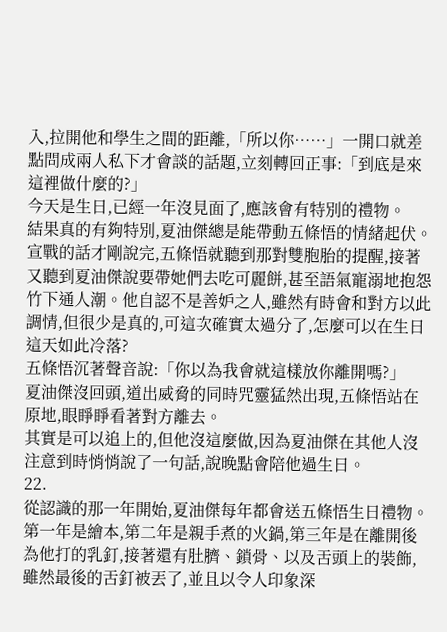入,拉開他和學生之間的距離,「所以你……」一開口就差點問成兩人私下才會談的話題,立刻轉回正事:「到底是來這裡做什麼的?」
今天是生日,已經一年沒見面了,應該會有特別的禮物。
結果真的有夠特別,夏油傑總是能帶動五條悟的情緒起伏。
宣戰的話才剛說完,五條悟就聽到那對雙胞胎的提醒,接著又聽到夏油傑說要帶她們去吃可麗餅,甚至語氣寵溺地抱怨竹下通人潮。他自認不是善妒之人,雖然有時會和對方以此調情,但很少是真的,可這次確實太過分了,怎麼可以在生日這天如此冷落?
五條悟沉著聲音說:「你以為我會就這樣放你離開嗎?」
夏油傑沒回頭,道出威脅的同時咒靈猛然出現,五條悟站在原地,眼睜睜看著對方離去。
其實是可以追上的,但他沒這麼做,因為夏油傑在其他人沒注意到時悄悄說了一句話,說晚點會陪他過生日。
22.
從認識的那一年開始,夏油傑每年都會送五條悟生日禮物。第一年是繪本,第二年是親手煮的火鍋,第三年是在離開後為他打的乳釘,接著還有肚臍、鎖骨、以及舌頭上的裝飾,雖然最後的舌釘被丟了,並且以令人印象深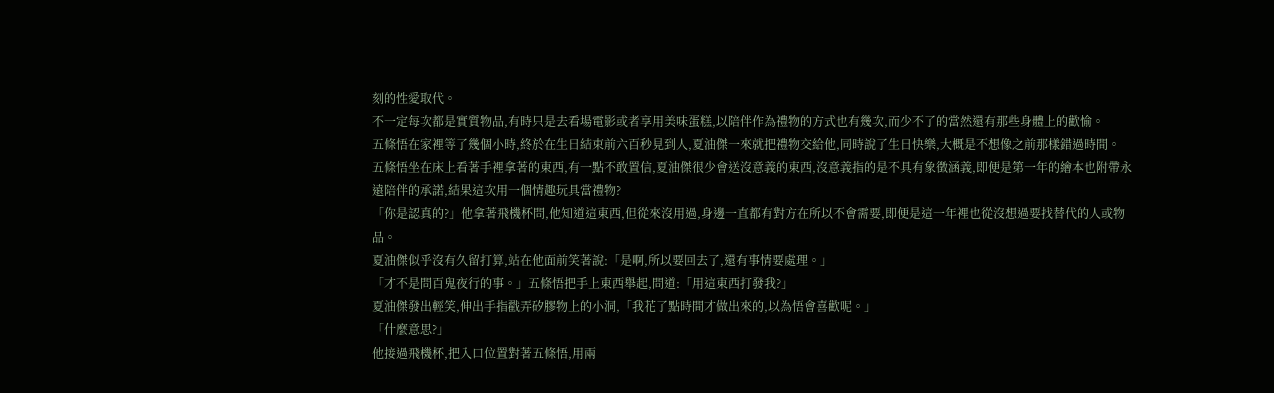刻的性愛取代。
不一定每次都是實質物品,有時只是去看場電影或者享用美味蛋糕,以陪伴作為禮物的方式也有幾次,而少不了的當然還有那些身體上的歡愉。
五條悟在家裡等了幾個小時,終於在生日結束前六百秒見到人,夏油傑一來就把禮物交給他,同時說了生日快樂,大概是不想像之前那樣錯過時間。
五條悟坐在床上看著手裡拿著的東西,有一點不敢置信,夏油傑很少會送沒意義的東西,沒意義指的是不具有象徵涵義,即便是第一年的繪本也附帶永遠陪伴的承諾,結果這次用一個情趣玩具當禮物?
「你是認真的?」他拿著飛機杯問,他知道這東西,但從來沒用過,身邊一直都有對方在所以不會需要,即便是這一年裡也從沒想過要找替代的人或物品。
夏油傑似乎沒有久留打算,站在他面前笑著說:「是啊,所以要回去了,還有事情要處理。」
「才不是問百鬼夜行的事。」五條悟把手上東西舉起,問道:「用這東西打發我?」
夏油傑發出輕笑,伸出手指戳弄矽膠物上的小洞,「我花了點時間才做出來的,以為悟會喜歡呢。」
「什麼意思?」
他接過飛機杯,把入口位置對著五條悟,用兩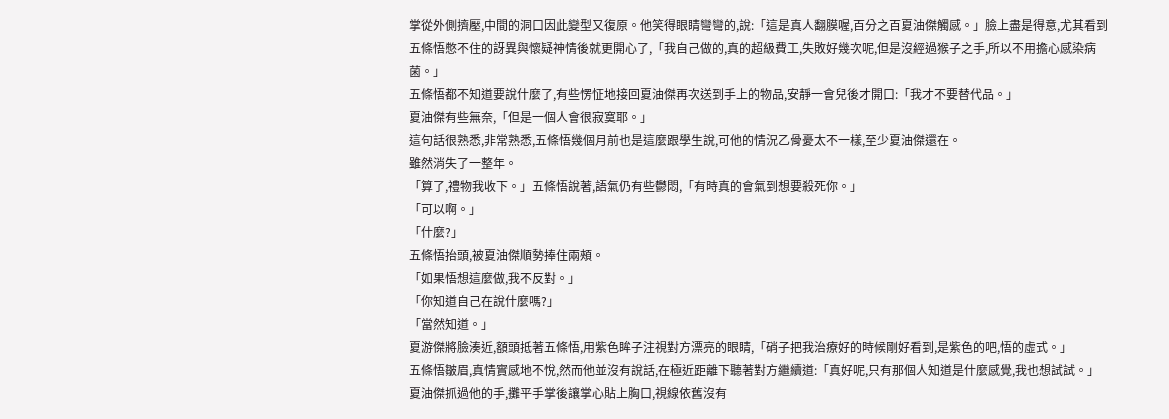掌從外側擠壓,中間的洞口因此變型又復原。他笑得眼睛彎彎的,說:「這是真人翻膜喔,百分之百夏油傑觸感。」臉上盡是得意,尤其看到五條悟憋不住的訝異與懷疑神情後就更開心了,「我自己做的,真的超級費工,失敗好幾次呢,但是沒經過猴子之手,所以不用擔心感染病菌。」
五條悟都不知道要說什麼了,有些愣怔地接回夏油傑再次送到手上的物品,安靜一會兒後才開口:「我才不要替代品。」
夏油傑有些無奈,「但是一個人會很寂寞耶。」
這句話很熟悉,非常熟悉,五條悟幾個月前也是這麼跟學生說,可他的情況乙骨憂太不一樣,至少夏油傑還在。
雖然消失了一整年。
「算了,禮物我收下。」五條悟說著,語氣仍有些鬱悶,「有時真的會氣到想要殺死你。」
「可以啊。」
「什麼?」
五條悟抬頭,被夏油傑順勢捧住兩頰。
「如果悟想這麼做,我不反對。」
「你知道自己在說什麼嗎?」
「當然知道。」
夏游傑將臉湊近,額頭抵著五條悟,用紫色眸子注視對方漂亮的眼睛,「硝子把我治療好的時候剛好看到,是紫色的吧,悟的虛式。」
五條悟皺眉,真情實感地不悅,然而他並沒有說話,在極近距離下聽著對方繼續道:「真好呢,只有那個人知道是什麼感覺,我也想試試。」
夏油傑抓過他的手,攤平手掌後讓掌心貼上胸口,視線依舊沒有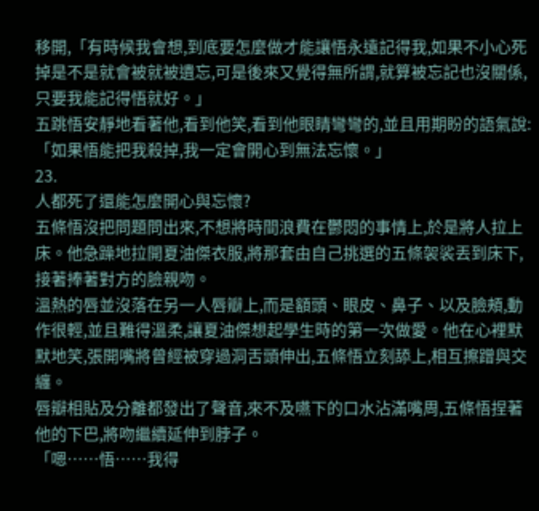移開,「有時候我會想,到底要怎麼做才能讓悟永遠記得我,如果不小心死掉是不是就會被就被遺忘,可是後來又覺得無所謂,就算被忘記也沒關係,只要我能記得悟就好。」
五跳悟安靜地看著他,看到他笑,看到他眼睛彎彎的,並且用期盼的語氣說:「如果悟能把我殺掉,我一定會開心到無法忘懷。」
23.
人都死了還能怎麼開心與忘懷?
五條悟沒把問題問出來,不想將時間浪費在鬱悶的事情上,於是將人拉上床。他急躁地拉開夏油傑衣服,將那套由自己挑選的五條袈裟丟到床下,接著捧著對方的臉親吻。
溫熱的唇並沒落在另一人唇瓣上,而是額頭、眼皮、鼻子、以及臉頰,動作很輕,並且難得溫柔,讓夏油傑想起學生時的第一次做愛。他在心裡默默地笑,張開嘴將曾經被穿過洞舌頭伸出,五條悟立刻舔上,相互擦蹭與交纏。
唇瓣相貼及分離都發出了聲音,來不及嚥下的口水沾滿嘴周,五條悟捏著他的下巴,將吻繼續延伸到脖子。
「嗯……悟……我得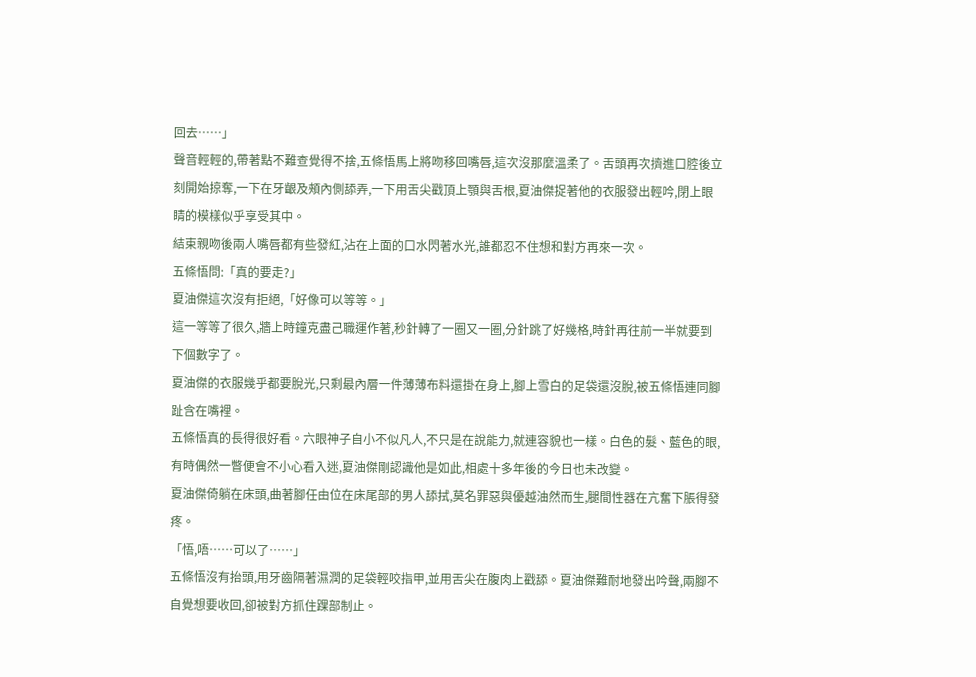回去……」
聲音輕輕的,帶著點不難查覺得不捨,五條悟馬上將吻移回嘴唇,這次沒那麼溫柔了。舌頭再次擠進口腔後立刻開始掠奪,一下在牙齦及頰內側舔弄,一下用舌尖戳頂上顎與舌根,夏油傑捉著他的衣服發出輕吟,閉上眼睛的模樣似乎享受其中。
結束親吻後兩人嘴唇都有些發紅,沾在上面的口水閃著水光,誰都忍不住想和對方再來一次。
五條悟問:「真的要走?」
夏油傑這次沒有拒絕,「好像可以等等。」
這一等等了很久,牆上時鐘克盡己職運作著,秒針轉了一圈又一圈,分針跳了好幾格,時針再往前一半就要到下個數字了。
夏油傑的衣服幾乎都要脫光,只剩最內層一件薄薄布料還掛在身上,腳上雪白的足袋還沒脫,被五條悟連同腳趾含在嘴裡。
五條悟真的長得很好看。六眼神子自小不似凡人,不只是在說能力,就連容貌也一樣。白色的髮、藍色的眼,有時偶然一瞥便會不小心看入迷,夏油傑剛認識他是如此,相處十多年後的今日也未改變。
夏油傑倚躺在床頭,曲著腳任由位在床尾部的男人舔拭,莫名罪惡與優越油然而生,腿間性器在亢奮下脹得發疼。
「悟,唔……可以了……」
五條悟沒有抬頭,用牙齒隔著濕潤的足袋輕咬指甲,並用舌尖在腹肉上戳舔。夏油傑難耐地發出吟聲,兩腳不自覺想要收回,卻被對方抓住踝部制止。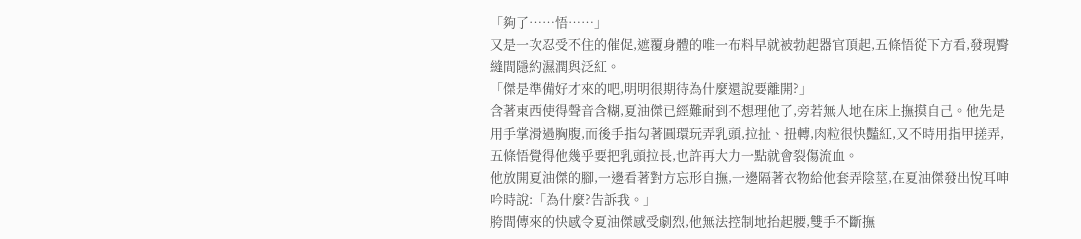「夠了……悟……」
又是一次忍受不住的催促,遮覆身體的唯一布料早就被勃起器官頂起,五條悟從下方看,發現臀縫間隱約濕潤與泛紅。
「傑是準備好才來的吧,明明很期待為什麼還說要離開?」
含著東西使得聲音含糊,夏油傑已經難耐到不想理他了,旁若無人地在床上撫摸自己。他先是用手掌滑過胸腹,而後手指勾著圓環玩弄乳頭,拉扯、扭轉,肉粒很快豔紅,又不時用指甲搓弄,五條悟覺得他幾乎要把乳頭拉長,也許再大力一點就會裂傷流血。
他放開夏油傑的腳,一邊看著對方忘形自撫,一邊隔著衣物給他套弄陰莖,在夏油傑發出悅耳呻吟時說:「為什麼?告訴我。」
胯間傳來的快感令夏油傑感受劇烈,他無法控制地抬起腰,雙手不斷撫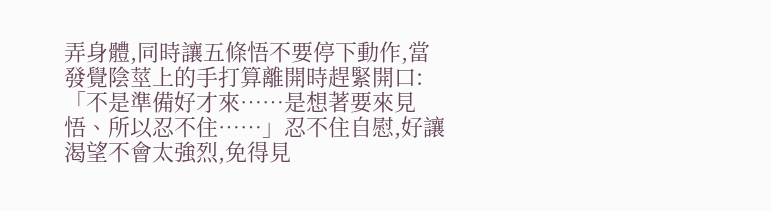弄身體,同時讓五條悟不要停下動作,當發覺陰莖上的手打算離開時趕緊開口:「不是準備好才來……是想著要來見悟、所以忍不住……」忍不住自慰,好讓渴望不會太強烈,免得見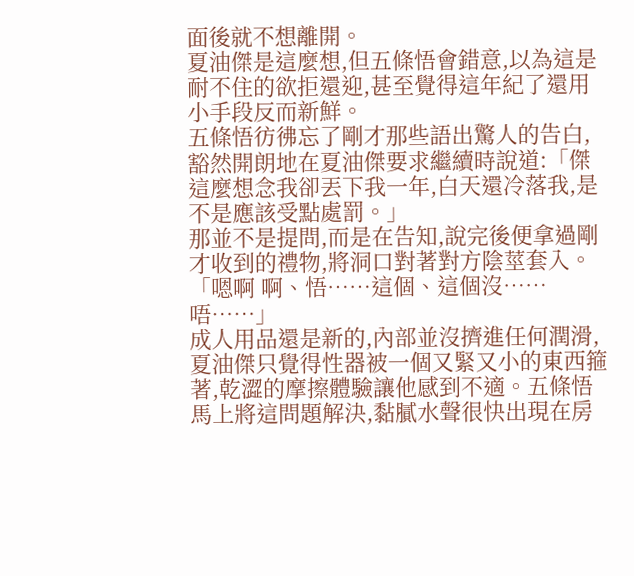面後就不想離開。
夏油傑是這麼想,但五條悟會錯意,以為這是耐不住的欲拒還迎,甚至覺得這年紀了還用小手段反而新鮮。
五條悟彷彿忘了剛才那些語出驚人的告白,豁然開朗地在夏油傑要求繼續時說道:「傑這麼想念我卻丟下我一年,白天還冷落我,是不是應該受點處罰。」
那並不是提問,而是在告知,說完後便拿過剛才收到的禮物,將洞口對著對方陰莖套入。
「嗯啊 啊、悟……這個、這個沒……唔……」
成人用品還是新的,內部並沒擠進任何潤滑,夏油傑只覺得性器被一個又緊又小的東西箍著,乾澀的摩擦體驗讓他感到不適。五條悟馬上將這問題解決,黏膩水聲很快出現在房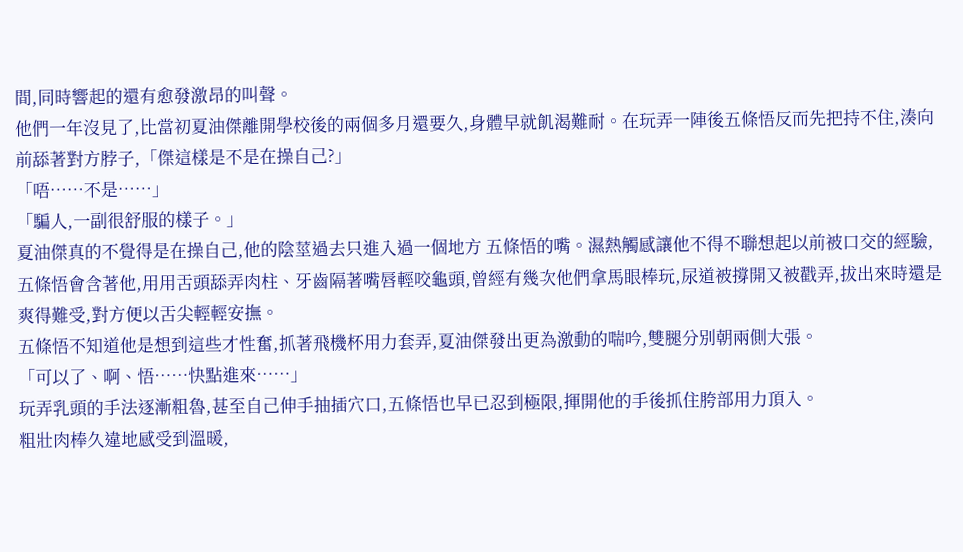間,同時響起的還有愈發激昂的叫聲。
他們一年沒見了,比當初夏油傑離開學校後的兩個多月還要久,身體早就飢渴難耐。在玩弄一陣後五條悟反而先把持不住,湊向前舔著對方脖子,「傑這樣是不是在操自己?」
「唔……不是……」
「騙人,一副很舒服的樣子。」
夏油傑真的不覺得是在操自己,他的陰莖過去只進入過一個地方 五條悟的嘴。濕熱觸感讓他不得不聯想起以前被口交的經驗,五條悟會含著他,用用舌頭舔弄肉柱、牙齒隔著嘴唇輕咬龜頭,曾經有幾次他們拿馬眼棒玩,尿道被撐開又被戳弄,拔出來時還是爽得難受,對方便以舌尖輕輕安撫。
五條悟不知道他是想到這些才性奮,抓著飛機杯用力套弄,夏油傑發出更為激動的喘吟,雙腿分別朝兩側大張。
「可以了、啊、悟……快點進來……」
玩弄乳頭的手法逐漸粗魯,甚至自己伸手抽插穴口,五條悟也早已忍到極限,揮開他的手後抓住胯部用力頂入。
粗壯肉棒久違地感受到溫暖,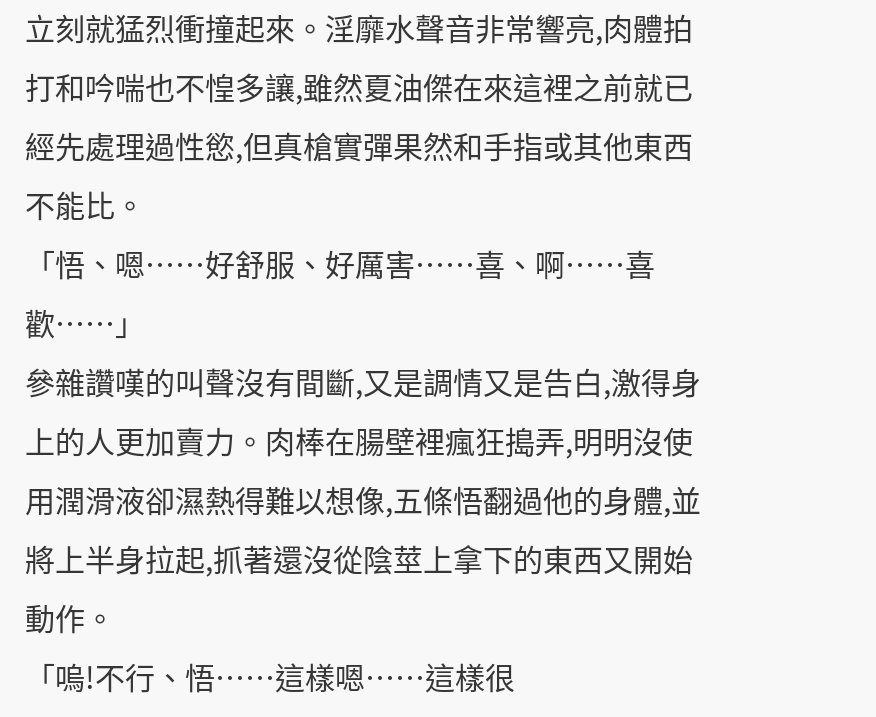立刻就猛烈衝撞起來。淫靡水聲音非常響亮,肉體拍打和吟喘也不惶多讓,雖然夏油傑在來這裡之前就已經先處理過性慾,但真槍實彈果然和手指或其他東西不能比。
「悟、嗯……好舒服、好厲害……喜、啊……喜歡……」
參雜讚嘆的叫聲沒有間斷,又是調情又是告白,激得身上的人更加賣力。肉棒在腸壁裡瘋狂搗弄,明明沒使用潤滑液卻濕熱得難以想像,五條悟翻過他的身體,並將上半身拉起,抓著還沒從陰莖上拿下的東西又開始動作。
「嗚!不行、悟……這樣嗯……這樣很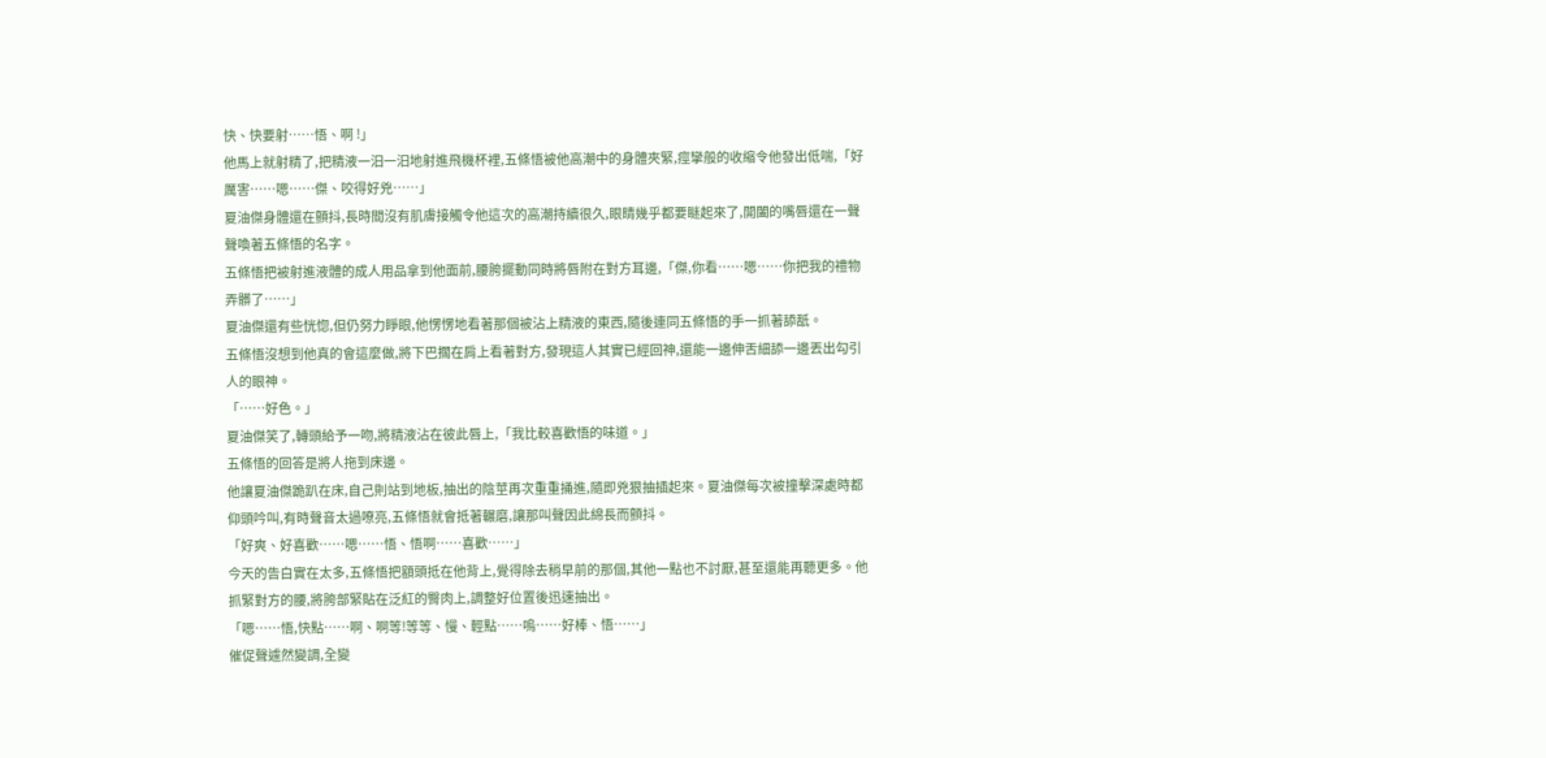快、快要射……悟、啊 !」
他馬上就射精了,把精液一汩一汩地射進飛機杯裡,五條悟被他高潮中的身體夾緊,痙攣般的收縮令他發出低喘,「好厲害……嗯……傑、咬得好兇……」
夏油傑身體還在顫抖,長時間沒有肌膚接觸令他這次的高潮持續很久,眼睛幾乎都要瞇起來了,開闔的嘴唇還在一聲聲喚著五條悟的名字。
五條悟把被射進液體的成人用品拿到他面前,腰胯擺動同時將唇附在對方耳邊,「傑,你看……嗯……你把我的禮物弄髒了……」
夏油傑還有些恍惚,但仍努力睜眼,他愣愣地看著那個被沾上精液的東西,隨後連同五條悟的手一抓著舔舐。
五條悟沒想到他真的會這麼做,將下巴擱在肩上看著對方,發現這人其實已經回神,還能一邊伸舌細舔一邊丟出勾引人的眼神。
「……好色。」
夏油傑笑了,轉頭給予一吻,將精液沾在彼此唇上,「我比較喜歡悟的味道。」
五條悟的回答是將人拖到床邊。
他讓夏油傑跪趴在床,自己則站到地板,抽出的陰莖再次重重捅進,隨即兇狠抽插起來。夏油傑每次被撞擊深處時都仰頭吟叫,有時聲音太過嘹亮,五條悟就會抵著輾磨,讓那叫聲因此綿長而顫抖。
「好爽、好喜歡……嗯……悟、悟啊……喜歡……」
今天的告白實在太多,五條悟把額頭抵在他背上,覺得除去稍早前的那個,其他一點也不討厭,甚至還能再聽更多。他抓緊對方的腰,將胯部緊貼在泛紅的臀肉上,調整好位置後迅速抽出。
「嗯……悟,快點……啊、啊等!等等、慢、輕點……嗚……好棒、悟……」
催促聲遽然變調,全變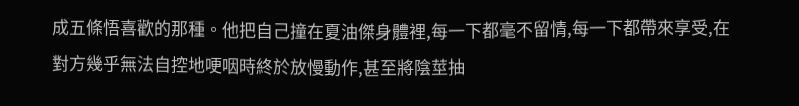成五條悟喜歡的那種。他把自己撞在夏油傑身體裡,每一下都毫不留情,每一下都帶來享受,在對方幾乎無法自控地哽咽時終於放慢動作,甚至將陰莖抽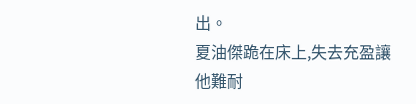出。
夏油傑跪在床上,失去充盈讓他難耐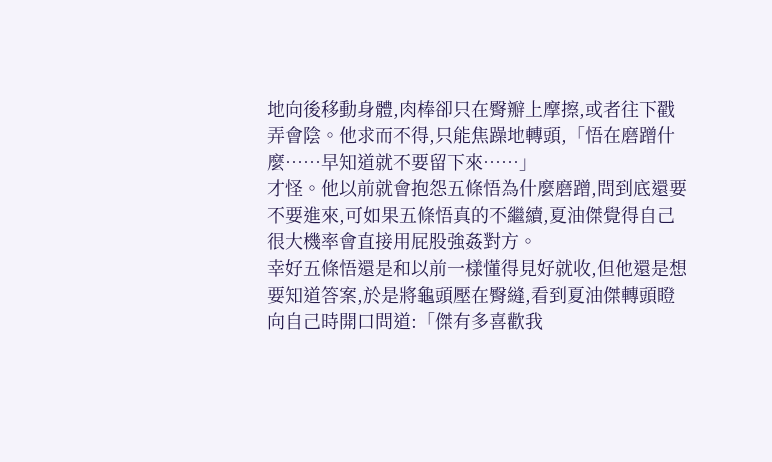地向後移動身體,肉棒卻只在臀瓣上摩擦,或者往下戳弄會陰。他求而不得,只能焦躁地轉頭,「悟在磨蹭什麼……早知道就不要留下來……」
才怪。他以前就會抱怨五條悟為什麼磨蹭,問到底還要不要進來,可如果五條悟真的不繼續,夏油傑覺得自己很大機率會直接用屁股強姦對方。
幸好五條悟還是和以前一樣懂得見好就收,但他還是想要知道答案,於是將龜頭壓在臀縫,看到夏油傑轉頭瞪向自己時開口問道:「傑有多喜歡我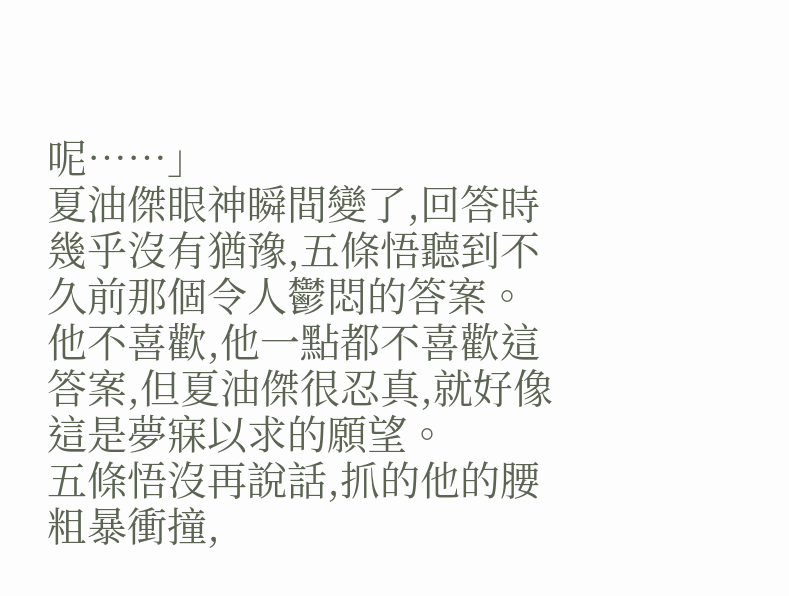呢……」
夏油傑眼神瞬間變了,回答時幾乎沒有猶豫,五條悟聽到不久前那個令人鬱悶的答案。
他不喜歡,他一點都不喜歡這答案,但夏油傑很忍真,就好像這是夢寐以求的願望。
五條悟沒再說話,抓的他的腰粗暴衝撞,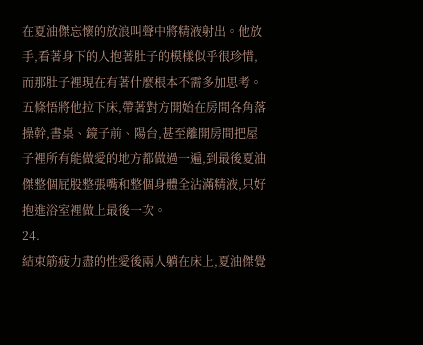在夏油傑忘懷的放浪叫聲中將精液射出。他放手,看著身下的人抱著肚子的模樣似乎很珍惜,而那肚子裡現在有著什麼根本不需多加思考。
五條悟將他拉下床,帶著對方開始在房間各角落操幹,書桌、鏡子前、陽台,甚至離開房間把屋子裡所有能做愛的地方都做過一遍,到最後夏油傑整個屁股整張嘴和整個身體全沾滿精液,只好抱進浴室裡做上最後一次。
24.
結束筋疲力盡的性愛後兩人躺在床上,夏油傑覺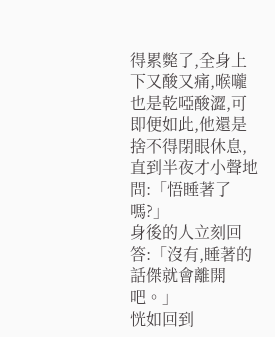得累斃了,全身上下又酸又痛,喉嚨也是乾啞酸澀,可即便如此,他還是捨不得閉眼休息,直到半夜才小聲地問:「悟睡著了嗎?」
身後的人立刻回答:「沒有,睡著的話傑就會離開吧。」
恍如回到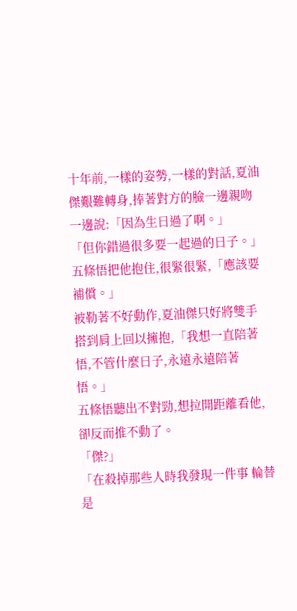十年前,一樣的姿勢,一樣的對話,夏油傑艱難轉身,捧著對方的臉一邊親吻一邊說:「因為生日過了啊。」
「但你錯過很多要一起過的日子。」五條悟把他抱住,很緊很緊,「應該要補償。」
被勒著不好動作,夏油傑只好將雙手搭到肩上回以擁抱,「我想一直陪著悟,不管什麼日子,永遠永遠陪著悟。」
五條悟聽出不對勁,想拉開距離看他,卻反而推不動了。
「傑?」
「在殺掉那些人時我發現一件事 輪替是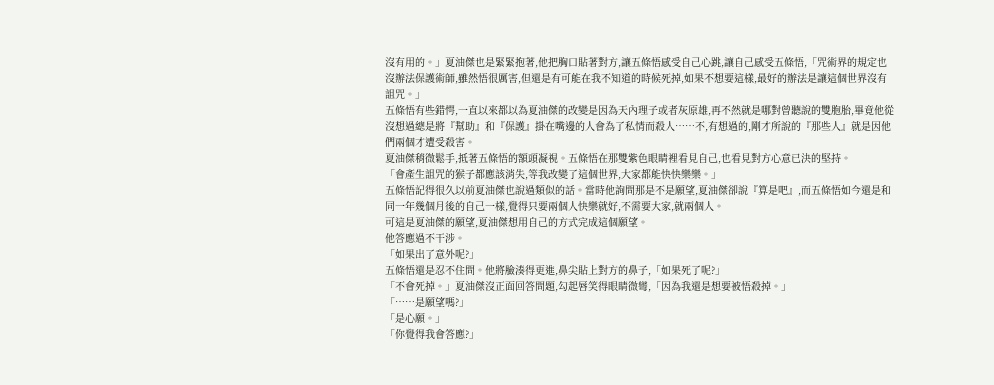沒有用的。」夏油傑也是緊緊抱著,他把胸口貼著對方,讓五條悟感受自己心跳,讓自己感受五條悟,「咒術界的規定也沒辦法保護術師,雖然悟很厲害,但還是有可能在我不知道的時候死掉,如果不想要這樣,最好的辦法是讓這個世界沒有詛咒。」
五條悟有些錯愕,一直以來都以為夏油傑的改變是因為天內理子或者灰原雄,再不然就是哪對曾聽說的雙胞胎,畢竟他從沒想過總是將『幫助』和『保護』掛在嘴邊的人會為了私情而殺人……不,有想過的,剛才所說的『那些人』就是因他們兩個才遭受殺害。
夏油傑稍微鬆手,抵著五條悟的額頭凝視。五條悟在那雙紫色眼睛裡看見自己,也看見對方心意已決的堅持。
「會產生詛咒的猴子都應該消失,等我改變了這個世界,大家都能快快樂樂。」
五條悟記得很久以前夏油傑也說過類似的話。當時他詢問那是不是願望,夏油傑卻說『算是吧』,而五條悟如今還是和同一年幾個月後的自己一樣,覺得只要兩個人快樂就好,不需要大家,就兩個人。
可這是夏油傑的願望,夏油傑想用自己的方式完成這個願望。
他答應過不干涉。
「如果出了意外呢?」
五條悟還是忍不住問。他將臉湊得更進,鼻尖貼上對方的鼻子,「如果死了呢?」
「不會死掉。」夏油傑沒正面回答問題,勾起唇笑得眼睛微彎,「因為我還是想要被悟殺掉。」
「……是願望嗎?」
「是心願。」
「你覺得我會答應?」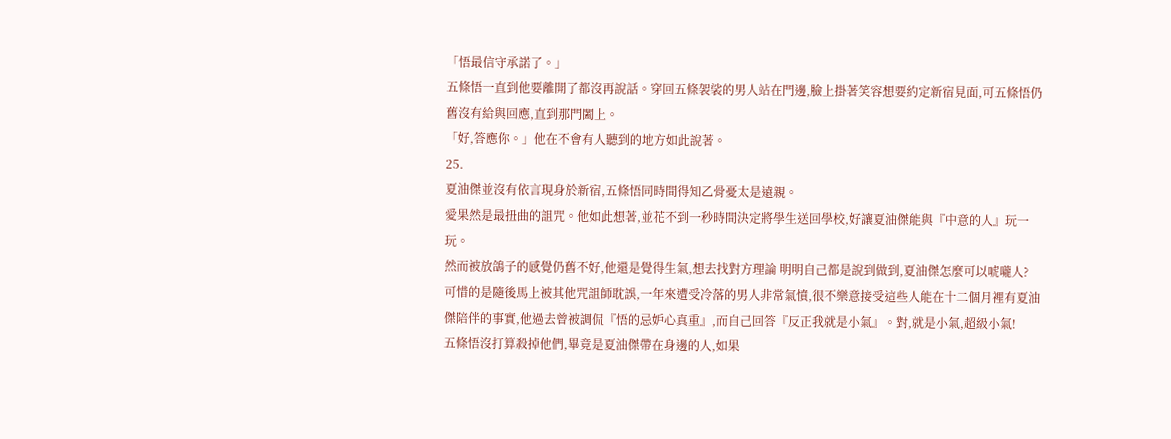「悟最信守承諾了。」
五條悟一直到他要離開了都沒再說話。穿回五條袈裟的男人站在門邊,臉上掛著笑容想要約定新宿見面,可五條悟仍舊沒有給與回應,直到那門闔上。
「好,答應你。」他在不會有人聽到的地方如此說著。
25.
夏油傑並沒有依言現身於新宿,五條悟同時間得知乙骨憂太是遠親。
愛果然是最扭曲的詛咒。他如此想著,並花不到一秒時間決定將學生送回學校,好讓夏油傑能與『中意的人』玩一玩。
然而被放鴿子的感覺仍舊不好,他還是覺得生氣,想去找對方理論 明明自己都是說到做到,夏油傑怎麼可以唬嚨人?
可惜的是隨後馬上被其他咒詛師耽誤,一年來遭受冷落的男人非常氣憤,很不樂意接受這些人能在十二個月裡有夏油傑陪伴的事實,他過去曾被調侃『悟的忌妒心真重』,而自己回答『反正我就是小氣』。對,就是小氣,超級小氣!
五條悟沒打算殺掉他們,畢竟是夏油傑帶在身邊的人,如果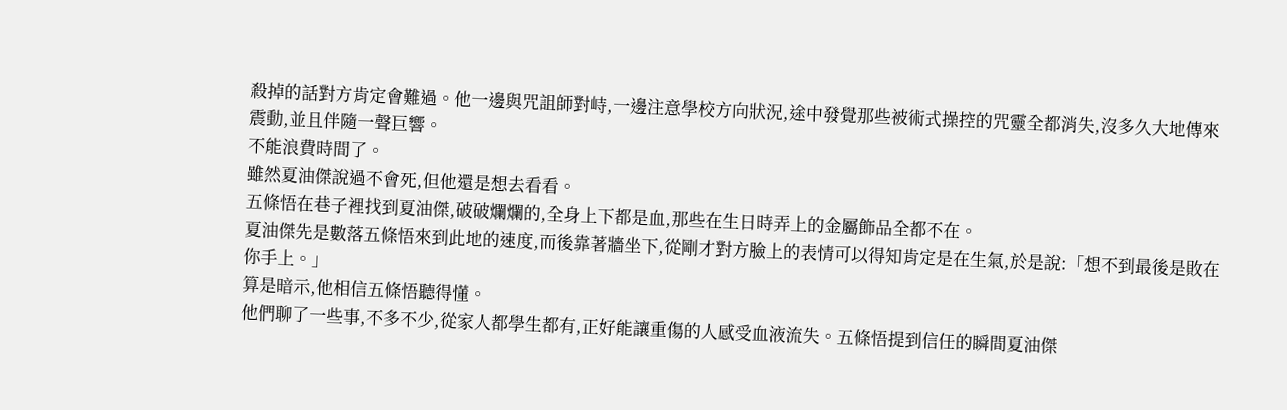殺掉的話對方肯定會難過。他一邊與咒詛師對峙,一邊注意學校方向狀況,途中發覺那些被術式操控的咒靈全都消失,沒多久大地傳來震動,並且伴隨一聲巨響。
不能浪費時間了。
雖然夏油傑說過不會死,但他還是想去看看。
五條悟在巷子裡找到夏油傑,破破爛爛的,全身上下都是血,那些在生日時弄上的金屬飾品全都不在。
夏油傑先是數落五條悟來到此地的速度,而後靠著牆坐下,從剛才對方臉上的表情可以得知肯定是在生氣,於是說:「想不到最後是敗在你手上。」
算是暗示,他相信五條悟聽得懂。
他們聊了一些事,不多不少,從家人都學生都有,正好能讓重傷的人感受血液流失。五條悟提到信任的瞬間夏油傑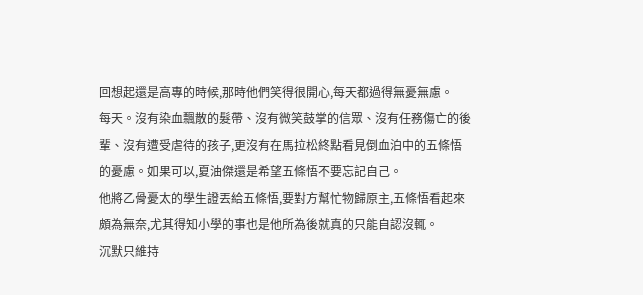回想起還是高專的時候,那時他們笑得很開心,每天都過得無憂無慮。
每天。沒有染血飄散的髮帶、沒有微笑鼓掌的信眾、沒有任務傷亡的後輩、沒有遭受虐待的孩子,更沒有在馬拉松終點看見倒血泊中的五條悟的憂慮。如果可以,夏油傑還是希望五條悟不要忘記自己。
他將乙骨憂太的學生證丟給五條悟,要對方幫忙物歸原主,五條悟看起來頗為無奈,尤其得知小學的事也是他所為後就真的只能自認沒輒。
沉默只維持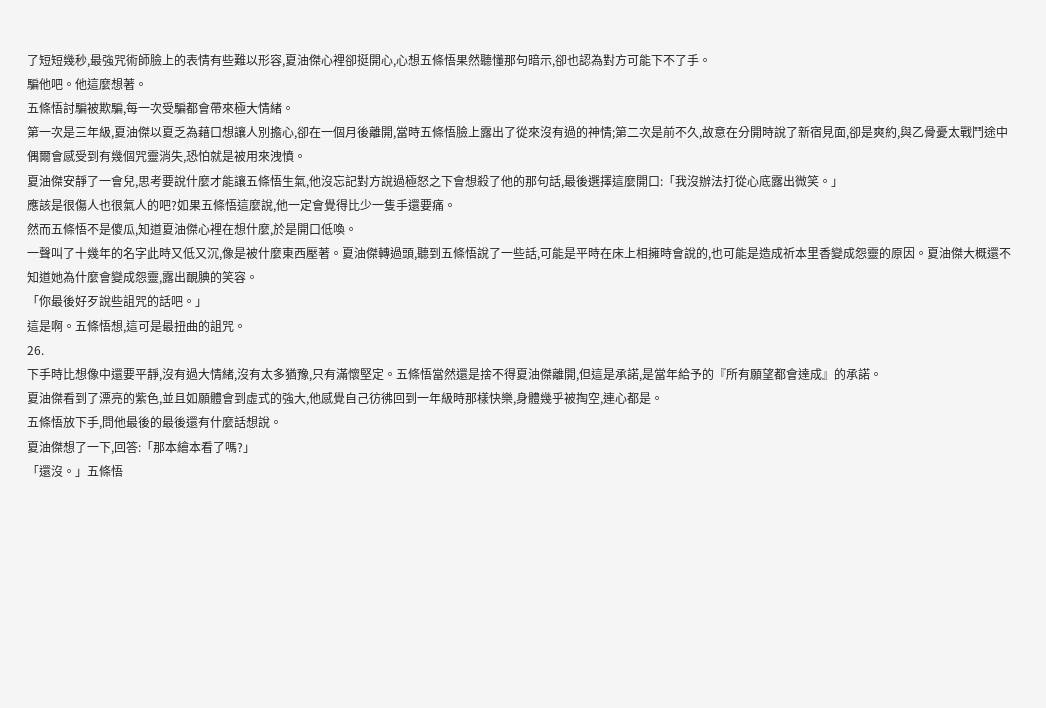了短短幾秒,最強咒術師臉上的表情有些難以形容,夏油傑心裡卻挺開心,心想五條悟果然聽懂那句暗示,卻也認為對方可能下不了手。
騙他吧。他這麼想著。
五條悟討騙被欺騙,每一次受騙都會帶來極大情緒。
第一次是三年級,夏油傑以夏乏為藉口想讓人別擔心,卻在一個月後離開,當時五條悟臉上露出了從來沒有過的神情;第二次是前不久,故意在分開時說了新宿見面,卻是爽約,與乙骨憂太戰鬥途中偶爾會感受到有幾個咒靈消失,恐怕就是被用來洩憤。
夏油傑安靜了一會兒,思考要說什麼才能讓五條悟生氣,他沒忘記對方說過極怒之下會想殺了他的那句話,最後選擇這麼開口:「我沒辦法打從心底露出微笑。」
應該是很傷人也很氣人的吧?如果五條悟這麼說,他一定會覺得比少一隻手還要痛。
然而五條悟不是傻瓜,知道夏油傑心裡在想什麼,於是開口低喚。
一聲叫了十幾年的名字此時又低又沉,像是被什麼東西壓著。夏油傑轉過頭,聽到五條悟說了一些話,可能是平時在床上相擁時會說的,也可能是造成祈本里香變成怨靈的原因。夏油傑大概還不知道她為什麼會變成怨靈,露出靦腆的笑容。
「你最後好歹說些詛咒的話吧。」
這是啊。五條悟想,這可是最扭曲的詛咒。
26.
下手時比想像中還要平靜,沒有過大情緒,沒有太多猶豫,只有滿懷堅定。五條悟當然還是捨不得夏油傑離開,但這是承諾,是當年給予的『所有願望都會達成』的承諾。
夏油傑看到了漂亮的紫色,並且如願體會到虛式的強大,他感覺自己彷彿回到一年級時那樣快樂,身體幾乎被掏空,連心都是。
五條悟放下手,問他最後的最後還有什麼話想說。
夏油傑想了一下,回答:「那本繪本看了嗎?」
「還沒。」五條悟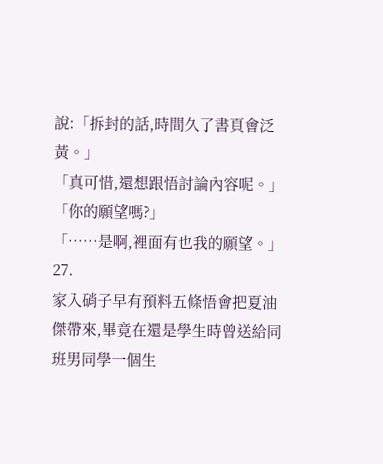說:「拆封的話,時間久了書頁會泛黃。」
「真可惜,還想跟悟討論內容呢。」
「你的願望嗎?」
「……是啊,裡面有也我的願望。」
27.
家入硝子早有預料五條悟會把夏油傑帶來,畢竟在還是學生時曾送給同班男同學一個生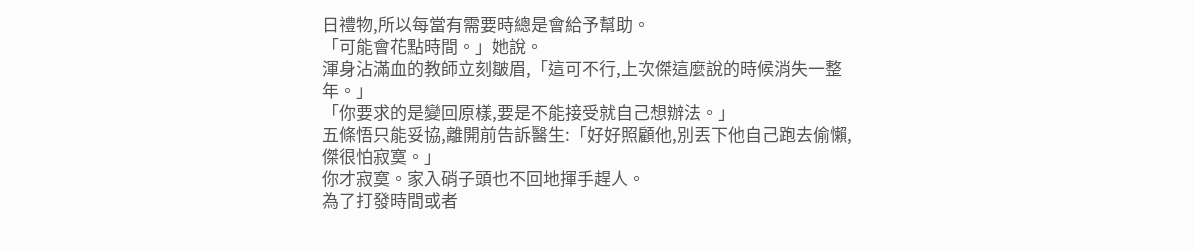日禮物,所以每當有需要時總是會給予幫助。
「可能會花點時間。」她說。
渾身沾滿血的教師立刻皺眉,「這可不行,上次傑這麼說的時候消失一整年。」
「你要求的是變回原樣,要是不能接受就自己想辦法。」
五條悟只能妥協,離開前告訴醫生:「好好照顧他,別丟下他自己跑去偷懶,傑很怕寂寞。」
你才寂寞。家入硝子頭也不回地揮手趕人。
為了打發時間或者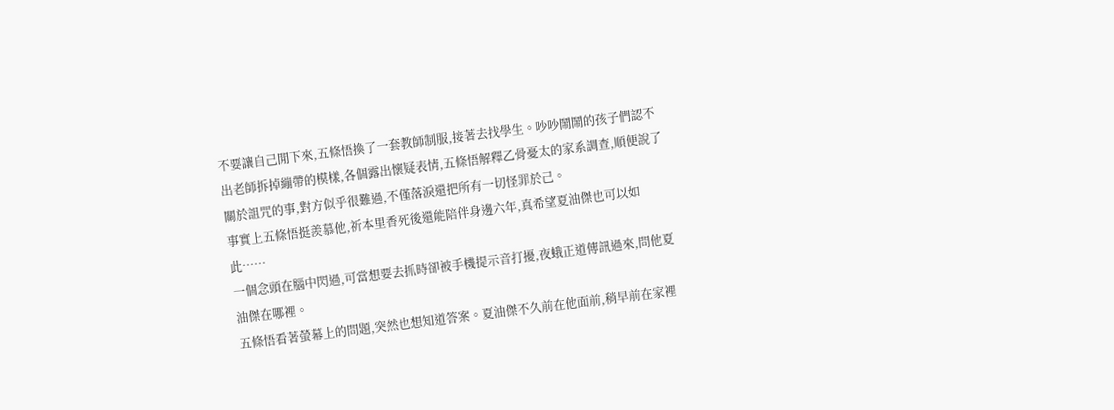不要讓自己閒下來,五條悟換了一套教師制服,接著去找學生。吵吵鬧鬧的孩子們認不出老師拆掉繃帶的模樣,各個露出懷疑表情,五條悟解釋乙骨憂太的家系調查,順便說了關於詛咒的事,對方似乎很難過,不僅落淚還把所有一切怪罪於己。
事實上五條悟挺羨慕他,祈本里香死後還能陪伴身邊六年,真希望夏油傑也可以如此……
一個念頭在腦中閃過,可當想要去抓時卻被手機提示音打擾,夜蛾正道傳訊過來,問他夏油傑在哪裡。
五條悟看著螢幕上的問題,突然也想知道答案。夏油傑不久前在他面前,稍早前在家裡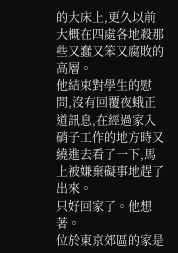的大床上,更久以前大概在四處各地殺那些又蠢又笨又腐敗的高層。
他結束對學生的慰問,沒有回覆夜蛾正道訊息,在經過家入硝子工作的地方時又繞進去看了一下,馬上被嫌棄礙事地趕了出來。
只好回家了。他想著。
位於東京郊區的家是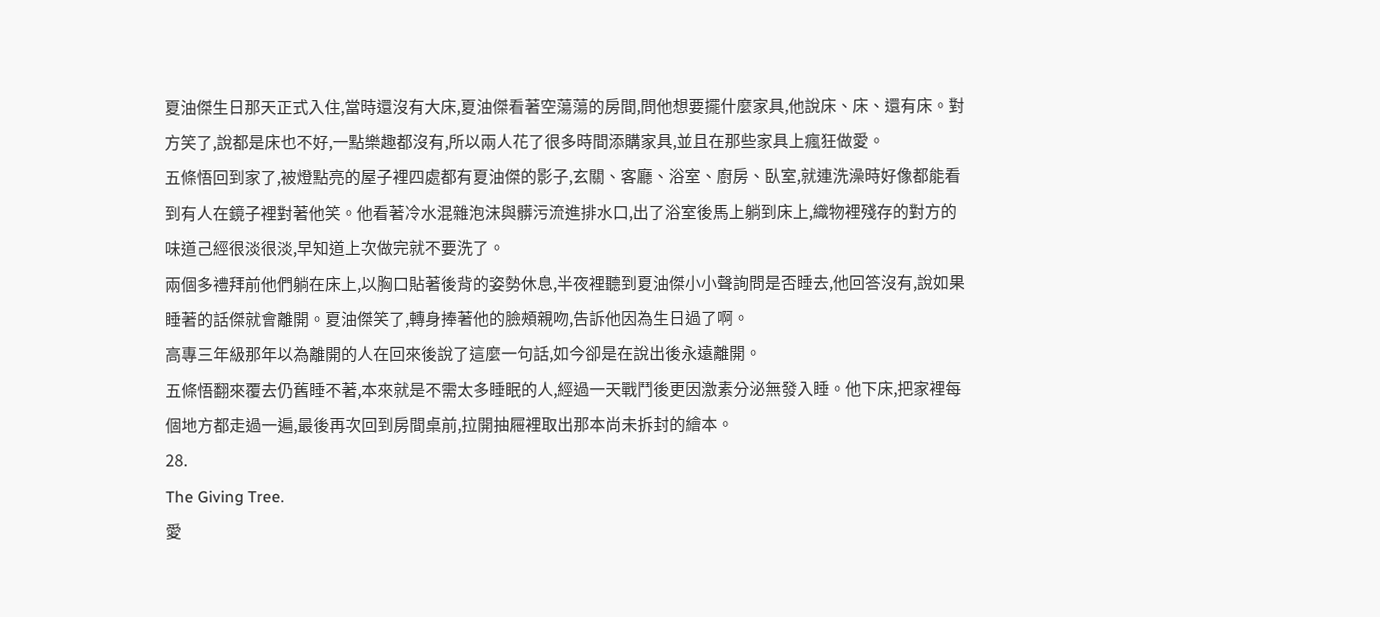夏油傑生日那天正式入住,當時還沒有大床,夏油傑看著空蕩蕩的房間,問他想要擺什麼家具,他說床、床、還有床。對方笑了,說都是床也不好,一點樂趣都沒有,所以兩人花了很多時間添購家具,並且在那些家具上瘋狂做愛。
五條悟回到家了,被燈點亮的屋子裡四處都有夏油傑的影子,玄關、客廳、浴室、廚房、臥室,就連洗澡時好像都能看到有人在鏡子裡對著他笑。他看著冷水混雜泡沫與髒污流進排水口,出了浴室後馬上躺到床上,織物裡殘存的對方的味道己經很淡很淡,早知道上次做完就不要洗了。
兩個多禮拜前他們躺在床上,以胸口貼著後背的姿勢休息,半夜裡聽到夏油傑小小聲詢問是否睡去,他回答沒有,說如果睡著的話傑就會離開。夏油傑笑了,轉身捧著他的臉頰親吻,告訴他因為生日過了啊。
高專三年級那年以為離開的人在回來後說了這麼一句話,如今卻是在說出後永遠離開。
五條悟翻來覆去仍舊睡不著,本來就是不需太多睡眠的人,經過一天戰鬥後更因激素分泌無發入睡。他下床,把家裡每個地方都走過一遍,最後再次回到房間桌前,拉開抽屜裡取出那本尚未拆封的繪本。
28.
The Giving Tree.
愛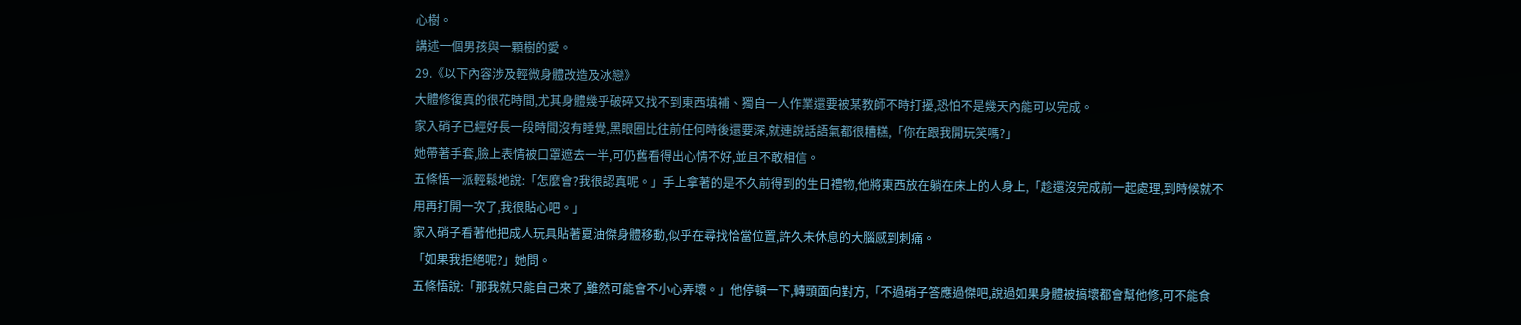心樹。
講述一個男孩與一顆樹的愛。
29.《以下內容涉及輕微身體改造及冰戀》
大體修復真的很花時間,尤其身體幾乎破碎又找不到東西填補、獨自一人作業還要被某教師不時打擾,恐怕不是幾天內能可以完成。
家入硝子已經好長一段時間沒有睡覺,黑眼圈比往前任何時後還要深,就連說話語氣都很糟糕,「你在跟我開玩笑嗎?」
她帶著手套,臉上表情被口罩遮去一半,可仍舊看得出心情不好,並且不敢相信。
五條悟一派輕鬆地說:「怎麼會?我很認真呢。」手上拿著的是不久前得到的生日禮物,他將東西放在躺在床上的人身上,「趁還沒完成前一起處理,到時候就不用再打開一次了,我很貼心吧。」
家入硝子看著他把成人玩具貼著夏油傑身體移動,似乎在尋找恰當位置,許久未休息的大腦感到刺痛。
「如果我拒絕呢?」她問。
五條悟說:「那我就只能自己來了,雖然可能會不小心弄壞。」他停頓一下,轉頭面向對方,「不過硝子答應過傑吧,說過如果身體被搞壞都會幫他修,可不能食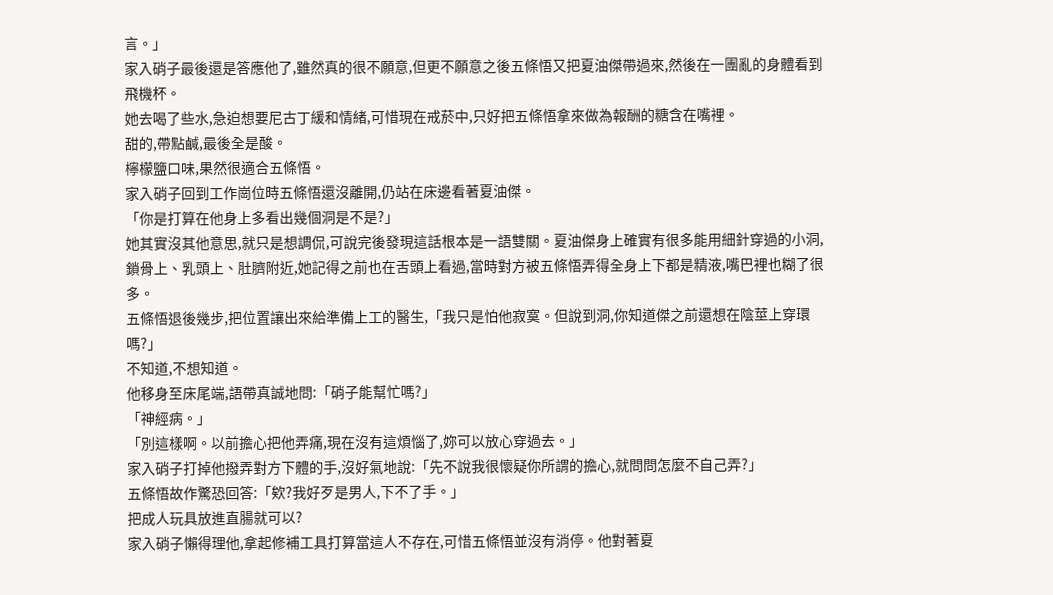言。」
家入硝子最後還是答應他了,雖然真的很不願意,但更不願意之後五條悟又把夏油傑帶過來,然後在一團亂的身體看到飛機杯。
她去喝了些水,急迫想要尼古丁緩和情緒,可惜現在戒菸中,只好把五條悟拿來做為報酬的糖含在嘴裡。
甜的,帶點鹹,最後全是酸。
檸檬鹽口味,果然很適合五條悟。
家入硝子回到工作崗位時五條悟還沒離開,仍站在床邊看著夏油傑。
「你是打算在他身上多看出幾個洞是不是?」
她其實沒其他意思,就只是想調侃,可說完後發現這話根本是一語雙關。夏油傑身上確實有很多能用細針穿過的小洞,鎖骨上、乳頭上、肚臍附近,她記得之前也在舌頭上看過,當時對方被五條悟弄得全身上下都是精液,嘴巴裡也糊了很多。
五條悟退後幾步,把位置讓出來給準備上工的醫生,「我只是怕他寂寞。但說到洞,你知道傑之前還想在陰莖上穿環嗎?」
不知道,不想知道。
他移身至床尾端,語帶真誠地問:「硝子能幫忙嗎?」
「神經病。」
「別這樣啊。以前擔心把他弄痛,現在沒有這煩惱了,妳可以放心穿過去。」
家入硝子打掉他撥弄對方下體的手,沒好氣地說:「先不說我很懷疑你所謂的擔心,就問問怎麼不自己弄?」
五條悟故作驚恐回答:「欸?我好歹是男人,下不了手。」
把成人玩具放進直腸就可以?
家入硝子懶得理他,拿起修補工具打算當這人不存在,可惜五條悟並沒有消停。他對著夏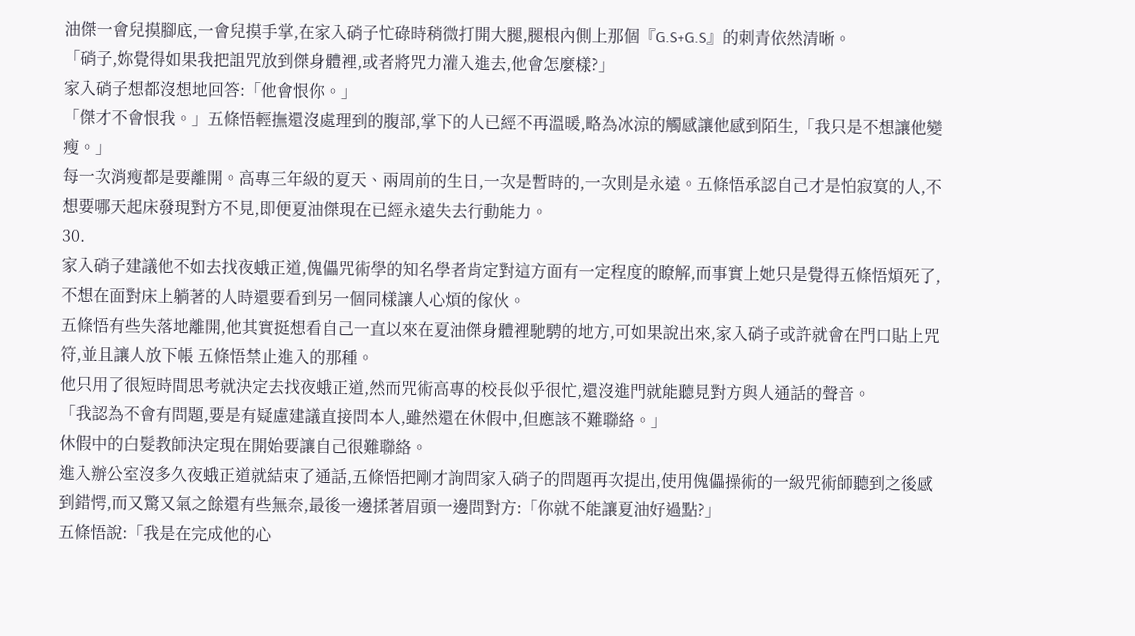油傑一會兒摸腳底,一會兒摸手掌,在家入硝子忙碌時稍微打開大腿,腿根內側上那個『G.S+G.S』的刺青依然清晰。
「硝子,妳覺得如果我把詛咒放到傑身體裡,或者將咒力灌入進去,他會怎麼樣?」
家入硝子想都沒想地回答:「他會恨你。」
「傑才不會恨我。」五條悟輕撫還沒處理到的腹部,掌下的人已經不再溫暖,略為冰涼的觸感讓他感到陌生,「我只是不想讓他變瘦。」
每一次消瘦都是要離開。高專三年級的夏天、兩周前的生日,一次是暫時的,一次則是永遠。五條悟承認自己才是怕寂寞的人,不想要哪天起床發現對方不見,即便夏油傑現在已經永遠失去行動能力。
30.
家入硝子建議他不如去找夜蛾正道,傀儡咒術學的知名學者肯定對這方面有一定程度的瞭解,而事實上她只是覺得五條悟煩死了,不想在面對床上躺著的人時還要看到另一個同樣讓人心煩的傢伙。
五條悟有些失落地離開,他其實挺想看自己一直以來在夏油傑身體裡馳騁的地方,可如果說出來,家入硝子或許就會在門口貼上咒符,並且讓人放下帳 五條悟禁止進入的那種。
他只用了很短時間思考就決定去找夜蛾正道,然而咒術高專的校長似乎很忙,還沒進門就能聽見對方與人通話的聲音。
「我認為不會有問題,要是有疑慮建議直接問本人,雖然還在休假中,但應該不難聯絡。」
休假中的白髮教師決定現在開始要讓自己很難聯絡。
進入辦公室沒多久夜蛾正道就結束了通話,五條悟把剛才詢問家入硝子的問題再次提出,使用傀儡操術的一級咒術師聽到之後感到錯愕,而又驚又氣之餘還有些無奈,最後一邊揉著眉頭一邊問對方:「你就不能讓夏油好過點?」
五條悟說:「我是在完成他的心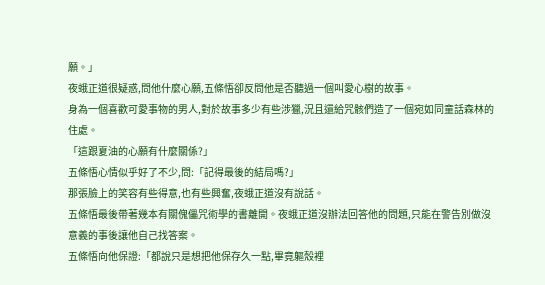願。」
夜蛾正道很疑惑,問他什麼心願,五條悟卻反問他是否聽過一個叫愛心樹的故事。
身為一個喜歡可愛事物的男人,對於故事多少有些涉獵,況且還給咒骸們造了一個宛如同童話森林的住處。
「這跟夏油的心願有什麼關係?」
五條悟心情似乎好了不少,問:「記得最後的結局嗎?」
那張臉上的笑容有些得意,也有些興奮,夜蛾正道沒有說話。
五條悟最後帶著幾本有關傀儡咒術學的書離開。夜蛾正道沒辦法回答他的問題,只能在警告別做沒意義的事後讓他自己找答案。
五條悟向他保證:「都說只是想把他保存久一點,畢竟軀殼裡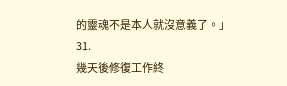的靈魂不是本人就沒意義了。」
31.
幾天後修復工作終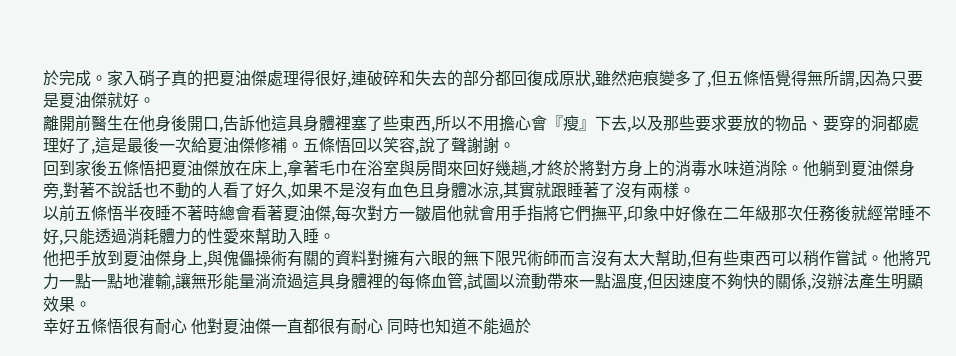於完成。家入硝子真的把夏油傑處理得很好,連破碎和失去的部分都回復成原狀,雖然疤痕變多了,但五條悟覺得無所謂,因為只要是夏油傑就好。
離開前醫生在他身後開口,告訴他這具身體裡塞了些東西,所以不用擔心會『瘦』下去,以及那些要求要放的物品、要穿的洞都處理好了,這是最後一次給夏油傑修補。五條悟回以笑容,說了聲謝謝。
回到家後五條悟把夏油傑放在床上,拿著毛巾在浴室與房間來回好幾趟,才終於將對方身上的消毒水味道消除。他躺到夏油傑身旁,對著不說話也不動的人看了好久,如果不是沒有血色且身體冰涼,其實就跟睡著了沒有兩樣。
以前五條悟半夜睡不著時總會看著夏油傑,每次對方一皺眉他就會用手指將它們撫平,印象中好像在二年級那次任務後就經常睡不好,只能透過消耗體力的性愛來幫助入睡。
他把手放到夏油傑身上,與傀儡操術有關的資料對擁有六眼的無下限咒術師而言沒有太大幫助,但有些東西可以稍作嘗試。他將咒力一點一點地灌輸,讓無形能量淌流過這具身體裡的每條血管,試圖以流動帶來一點溫度,但因速度不夠快的關係,沒辦法產生明顯效果。
幸好五條悟很有耐心 他對夏油傑一直都很有耐心 同時也知道不能過於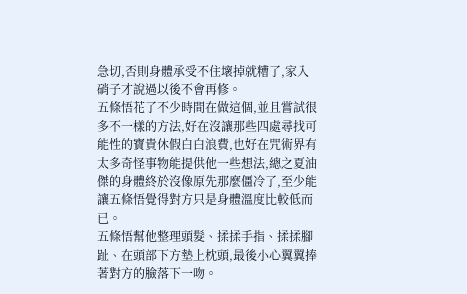急切,否則身體承受不住壞掉就糟了,家入硝子才說過以後不會再修。
五條悟花了不少時間在做這個,並且嘗試很多不一樣的方法,好在沒讓那些四處尋找可能性的寶貴休假白白浪費,也好在咒術界有太多奇怪事物能提供他一些想法,總之夏油傑的身體終於沒像原先那麼僵冷了,至少能讓五條悟覺得對方只是身體溫度比較低而已。
五條悟幫他整理頭髮、揉揉手指、揉揉腳趾、在頭部下方墊上枕頭,最後小心翼翼捧著對方的臉落下一吻。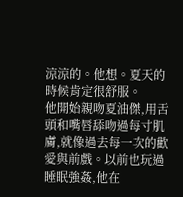涼涼的。他想。夏天的時候肯定很舒服。
他開始親吻夏油傑,用舌頭和嘴唇舔吻過每寸肌膚,就像過去每一次的歡愛與前戲。以前也玩過睡眠強姦,他在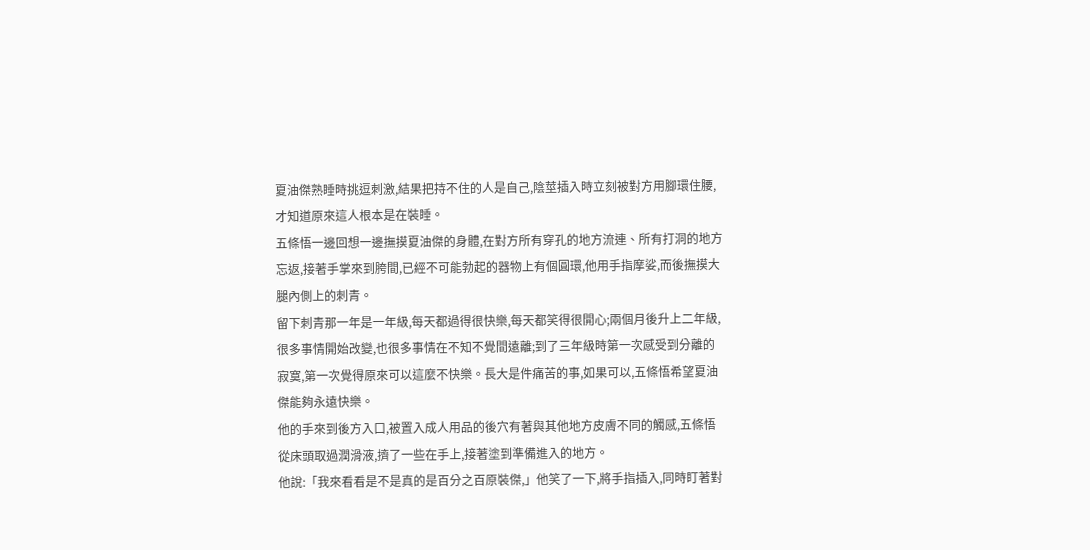夏油傑熟睡時挑逗刺激,結果把持不住的人是自己,陰莖插入時立刻被對方用腳環住腰,才知道原來這人根本是在裝睡。
五條悟一邊回想一邊撫摸夏油傑的身體,在對方所有穿孔的地方流連、所有打洞的地方忘返,接著手掌來到胯間,已經不可能勃起的器物上有個圓環,他用手指摩娑,而後撫摸大腿內側上的刺青。
留下刺青那一年是一年級,每天都過得很快樂,每天都笑得很開心;兩個月後升上二年級,很多事情開始改變,也很多事情在不知不覺間遠離;到了三年級時第一次感受到分離的寂寞,第一次覺得原來可以這麼不快樂。長大是件痛苦的事,如果可以,五條悟希望夏油傑能夠永遠快樂。
他的手來到後方入口,被置入成人用品的後穴有著與其他地方皮膚不同的觸感,五條悟從床頭取過潤滑液,擠了一些在手上,接著塗到準備進入的地方。
他說:「我來看看是不是真的是百分之百原裝傑,」他笑了一下,將手指插入,同時盯著對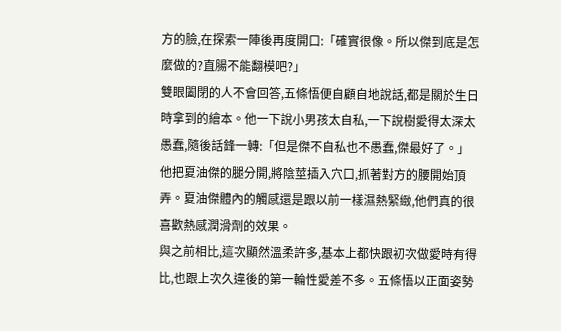方的臉,在探索一陣後再度開口:「確實很像。所以傑到底是怎麼做的?直腸不能翻模吧?」
雙眼闔閉的人不會回答,五條悟便自顧自地說話,都是關於生日時拿到的繪本。他一下說小男孩太自私,一下說樹愛得太深太愚蠢,隨後話鋒一轉:「但是傑不自私也不愚蠢,傑最好了。」
他把夏油傑的腿分開,將陰莖插入穴口,抓著對方的腰開始頂弄。夏油傑體內的觸感還是跟以前一樣濕熱緊緻,他們真的很喜歡熱感潤滑劑的效果。
與之前相比,這次顯然溫柔許多,基本上都快跟初次做愛時有得比,也跟上次久違後的第一輪性愛差不多。五條悟以正面姿勢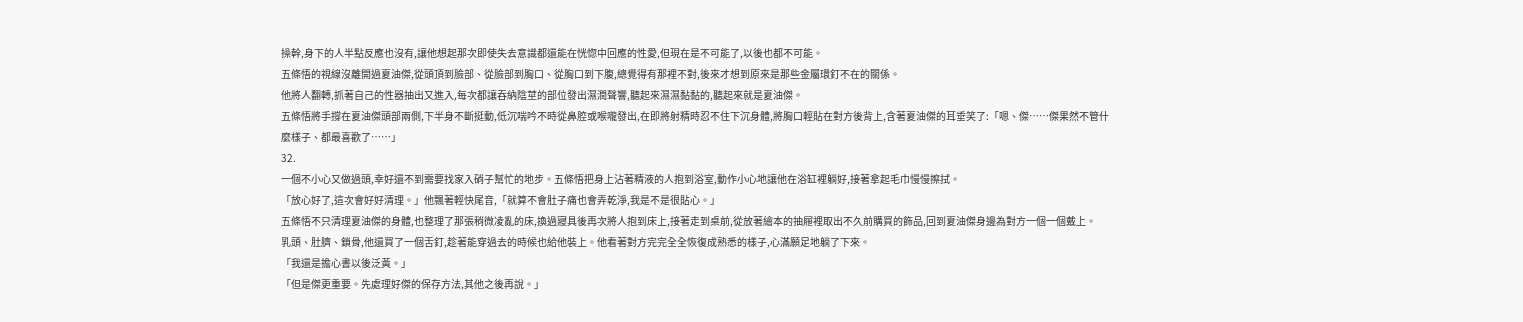操幹,身下的人半點反應也沒有,讓他想起那次即使失去意識都還能在恍惚中回應的性愛,但現在是不可能了,以後也都不可能。
五條悟的視線沒離開過夏油傑,從頭頂到臉部、從臉部到胸口、從胸口到下腹,總覺得有那裡不對,後來才想到原來是那些金屬環釘不在的關係。
他將人翻轉,抓著自己的性器抽出又進入,每次都讓吞納陰莖的部位發出濕潤聲響,聽起來濕濕黏黏的,聽起來就是夏油傑。
五條悟將手撐在夏油傑頭部兩側,下半身不斷挺動,低沉喘吟不時從鼻腔或喉嚨發出,在即將射精時忍不住下沉身體,將胸口輕貼在對方後背上,含著夏油傑的耳垂笑了:「嗯、傑……傑果然不管什麼樣子、都最喜歡了……」
32.
一個不小心又做過頭,幸好還不到需要找家入硝子幫忙的地步。五條悟把身上沾著精液的人抱到浴室,動作小心地讓他在浴缸裡躺好,接著拿起毛巾慢慢擦拭。
「放心好了,這次會好好清理。」他飄著輕快尾音,「就算不會肚子痛也會弄乾淨,我是不是很貼心。」
五條悟不只清理夏油傑的身體,也整理了那張稍微凌亂的床,換過寢具後再次將人抱到床上,接著走到桌前,從放著繪本的抽屜裡取出不久前購買的飾品,回到夏油傑身邊為對方一個一個戴上。
乳頭、肚臍、鎖骨,他還買了一個舌釘,趁著能穿過去的時候也給他裝上。他看著對方完完全全恢復成熟悉的樣子,心滿願足地躺了下來。
「我還是擔心書以後泛黃。」
「但是傑更重要。先處理好傑的保存方法,其他之後再說。」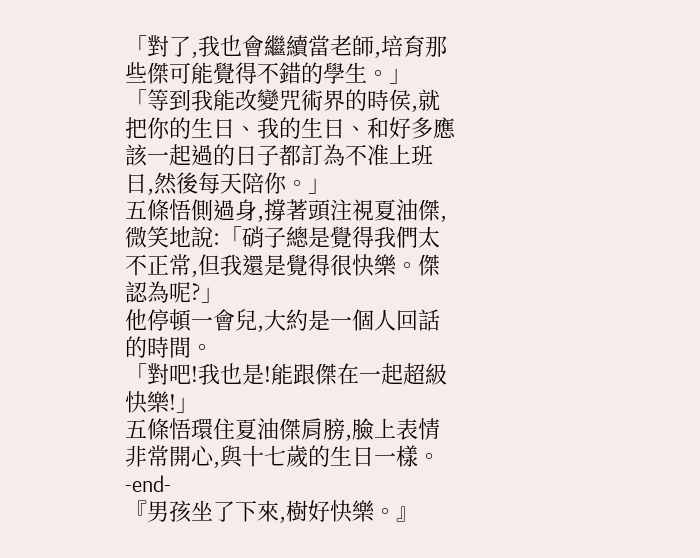「對了,我也會繼續當老師,培育那些傑可能覺得不錯的學生。」
「等到我能改變咒術界的時侯,就把你的生日、我的生日、和好多應該一起過的日子都訂為不准上班日,然後每天陪你。」
五條悟側過身,撐著頭注視夏油傑,微笑地說:「硝子總是覺得我們太不正常,但我還是覺得很快樂。傑認為呢?」
他停頓一會兒,大約是一個人回話的時間。
「對吧!我也是!能跟傑在一起超級快樂!」
五條悟環住夏油傑肩膀,臉上表情非常開心,與十七歲的生日一樣。
-end-
『男孩坐了下來,樹好快樂。』